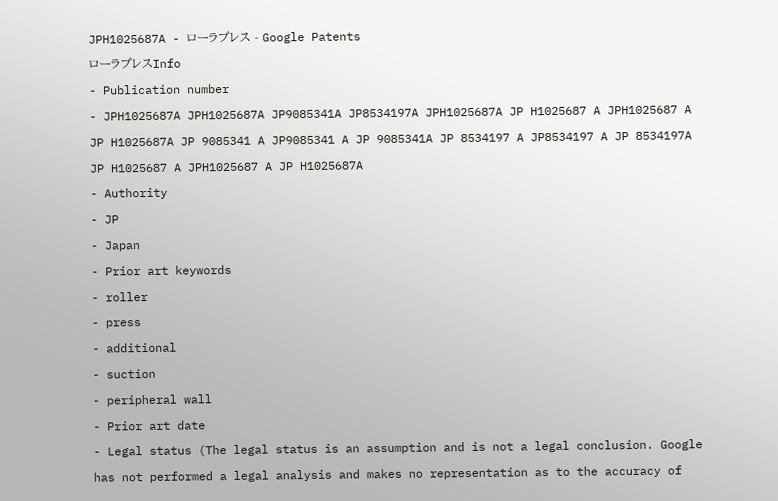JPH1025687A - ローラプレス - Google Patents
ローラプレスInfo
- Publication number
- JPH1025687A JPH1025687A JP9085341A JP8534197A JPH1025687A JP H1025687 A JPH1025687 A JP H1025687A JP 9085341 A JP9085341 A JP 9085341A JP 8534197 A JP8534197 A JP 8534197A JP H1025687 A JPH1025687 A JP H1025687A
- Authority
- JP
- Japan
- Prior art keywords
- roller
- press
- additional
- suction
- peripheral wall
- Prior art date
- Legal status (The legal status is an assumption and is not a legal conclusion. Google has not performed a legal analysis and makes no representation as to the accuracy of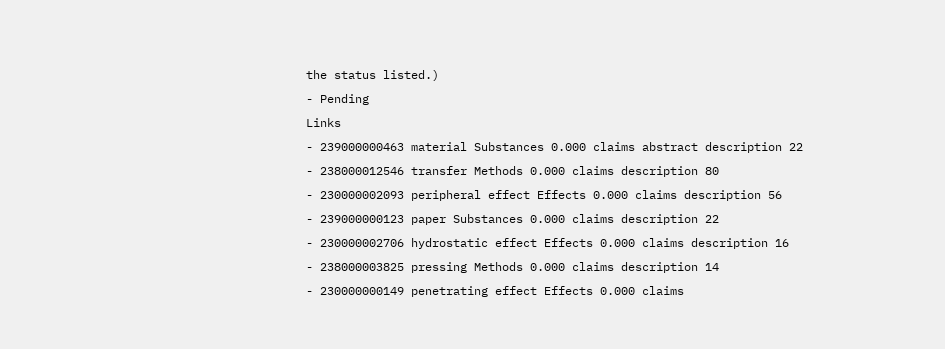the status listed.)
- Pending
Links
- 239000000463 material Substances 0.000 claims abstract description 22
- 238000012546 transfer Methods 0.000 claims description 80
- 230000002093 peripheral effect Effects 0.000 claims description 56
- 239000000123 paper Substances 0.000 claims description 22
- 230000002706 hydrostatic effect Effects 0.000 claims description 16
- 238000003825 pressing Methods 0.000 claims description 14
- 230000000149 penetrating effect Effects 0.000 claims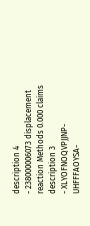description 4
- 238000006073 displacement reaction Methods 0.000 claims description 3
- XLYOFNOQVPJJNP-UHFFFAOYSA-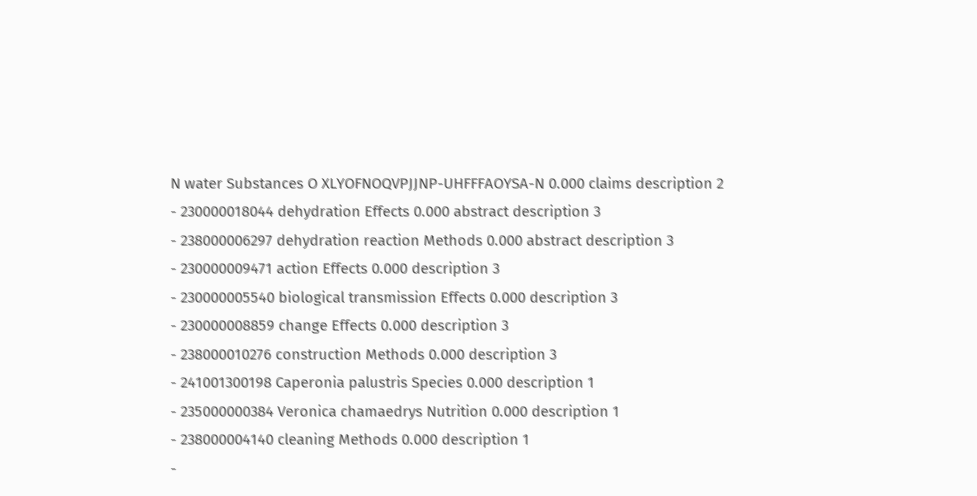N water Substances O XLYOFNOQVPJJNP-UHFFFAOYSA-N 0.000 claims description 2
- 230000018044 dehydration Effects 0.000 abstract description 3
- 238000006297 dehydration reaction Methods 0.000 abstract description 3
- 230000009471 action Effects 0.000 description 3
- 230000005540 biological transmission Effects 0.000 description 3
- 230000008859 change Effects 0.000 description 3
- 238000010276 construction Methods 0.000 description 3
- 241001300198 Caperonia palustris Species 0.000 description 1
- 235000000384 Veronica chamaedrys Nutrition 0.000 description 1
- 238000004140 cleaning Methods 0.000 description 1
-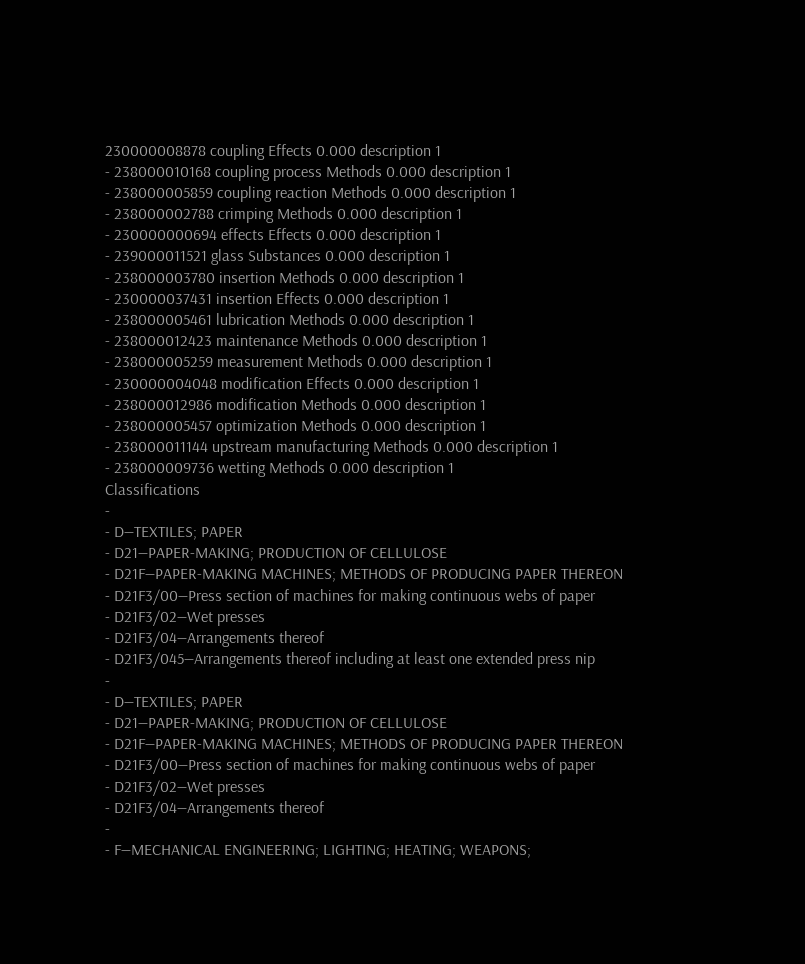230000008878 coupling Effects 0.000 description 1
- 238000010168 coupling process Methods 0.000 description 1
- 238000005859 coupling reaction Methods 0.000 description 1
- 238000002788 crimping Methods 0.000 description 1
- 230000000694 effects Effects 0.000 description 1
- 239000011521 glass Substances 0.000 description 1
- 238000003780 insertion Methods 0.000 description 1
- 230000037431 insertion Effects 0.000 description 1
- 238000005461 lubrication Methods 0.000 description 1
- 238000012423 maintenance Methods 0.000 description 1
- 238000005259 measurement Methods 0.000 description 1
- 230000004048 modification Effects 0.000 description 1
- 238000012986 modification Methods 0.000 description 1
- 238000005457 optimization Methods 0.000 description 1
- 238000011144 upstream manufacturing Methods 0.000 description 1
- 238000009736 wetting Methods 0.000 description 1
Classifications
-
- D—TEXTILES; PAPER
- D21—PAPER-MAKING; PRODUCTION OF CELLULOSE
- D21F—PAPER-MAKING MACHINES; METHODS OF PRODUCING PAPER THEREON
- D21F3/00—Press section of machines for making continuous webs of paper
- D21F3/02—Wet presses
- D21F3/04—Arrangements thereof
- D21F3/045—Arrangements thereof including at least one extended press nip
-
- D—TEXTILES; PAPER
- D21—PAPER-MAKING; PRODUCTION OF CELLULOSE
- D21F—PAPER-MAKING MACHINES; METHODS OF PRODUCING PAPER THEREON
- D21F3/00—Press section of machines for making continuous webs of paper
- D21F3/02—Wet presses
- D21F3/04—Arrangements thereof
-
- F—MECHANICAL ENGINEERING; LIGHTING; HEATING; WEAPONS;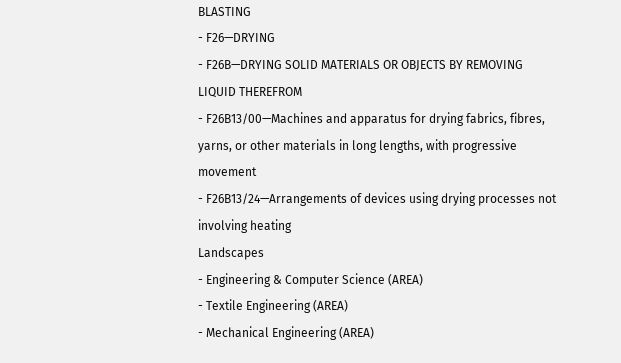BLASTING
- F26—DRYING
- F26B—DRYING SOLID MATERIALS OR OBJECTS BY REMOVING LIQUID THEREFROM
- F26B13/00—Machines and apparatus for drying fabrics, fibres, yarns, or other materials in long lengths, with progressive movement
- F26B13/24—Arrangements of devices using drying processes not involving heating
Landscapes
- Engineering & Computer Science (AREA)
- Textile Engineering (AREA)
- Mechanical Engineering (AREA)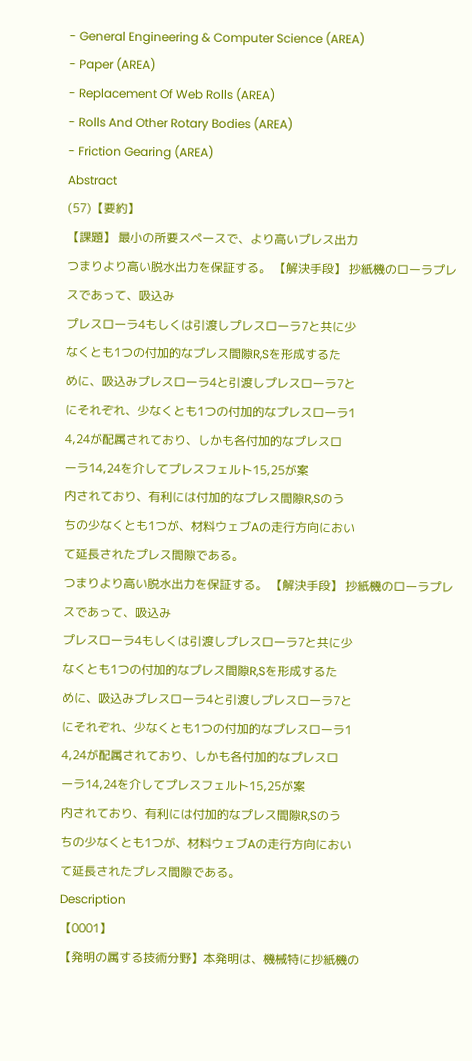- General Engineering & Computer Science (AREA)
- Paper (AREA)
- Replacement Of Web Rolls (AREA)
- Rolls And Other Rotary Bodies (AREA)
- Friction Gearing (AREA)
Abstract
(57)【要約】
【課題】 最小の所要スペースで、より高いプレス出力
つまりより高い脱水出力を保証する。 【解決手段】 抄紙機のローラプレスであって、吸込み
プレスローラ4もしくは引渡しプレスローラ7と共に少
なくとも1つの付加的なプレス間隙R,Sを形成するた
めに、吸込みプレスローラ4と引渡しプレスローラ7と
にそれぞれ、少なくとも1つの付加的なプレスローラ1
4,24が配属されており、しかも各付加的なプレスロ
ーラ14,24を介してプレスフェルト15,25が案
内されており、有利には付加的なプレス間隙R,Sのう
ちの少なくとも1つが、材料ウェブAの走行方向におい
て延長されたプレス間隙である。
つまりより高い脱水出力を保証する。 【解決手段】 抄紙機のローラプレスであって、吸込み
プレスローラ4もしくは引渡しプレスローラ7と共に少
なくとも1つの付加的なプレス間隙R,Sを形成するた
めに、吸込みプレスローラ4と引渡しプレスローラ7と
にそれぞれ、少なくとも1つの付加的なプレスローラ1
4,24が配属されており、しかも各付加的なプレスロ
ーラ14,24を介してプレスフェルト15,25が案
内されており、有利には付加的なプレス間隙R,Sのう
ちの少なくとも1つが、材料ウェブAの走行方向におい
て延長されたプレス間隙である。
Description
【0001】
【発明の属する技術分野】本発明は、機械特に抄紙機の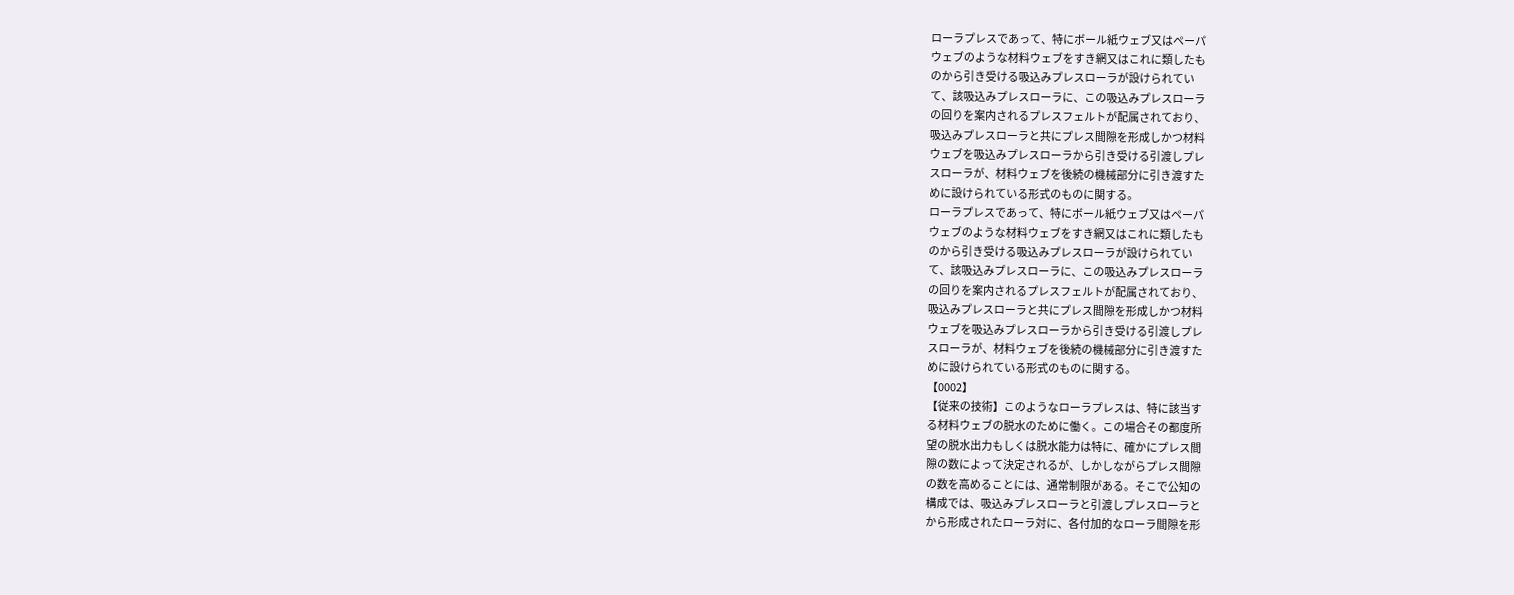ローラプレスであって、特にボール紙ウェブ又はペーパ
ウェブのような材料ウェブをすき網又はこれに類したも
のから引き受ける吸込みプレスローラが設けられてい
て、該吸込みプレスローラに、この吸込みプレスローラ
の回りを案内されるプレスフェルトが配属されており、
吸込みプレスローラと共にプレス間隙を形成しかつ材料
ウェブを吸込みプレスローラから引き受ける引渡しプレ
スローラが、材料ウェブを後続の機械部分に引き渡すた
めに設けられている形式のものに関する。
ローラプレスであって、特にボール紙ウェブ又はペーパ
ウェブのような材料ウェブをすき網又はこれに類したも
のから引き受ける吸込みプレスローラが設けられてい
て、該吸込みプレスローラに、この吸込みプレスローラ
の回りを案内されるプレスフェルトが配属されており、
吸込みプレスローラと共にプレス間隙を形成しかつ材料
ウェブを吸込みプレスローラから引き受ける引渡しプレ
スローラが、材料ウェブを後続の機械部分に引き渡すた
めに設けられている形式のものに関する。
【0002】
【従来の技術】このようなローラプレスは、特に該当す
る材料ウェブの脱水のために働く。この場合その都度所
望の脱水出力もしくは脱水能力は特に、確かにプレス間
隙の数によって決定されるが、しかしながらプレス間隙
の数を高めることには、通常制限がある。そこで公知の
構成では、吸込みプレスローラと引渡しプレスローラと
から形成されたローラ対に、各付加的なローラ間隙を形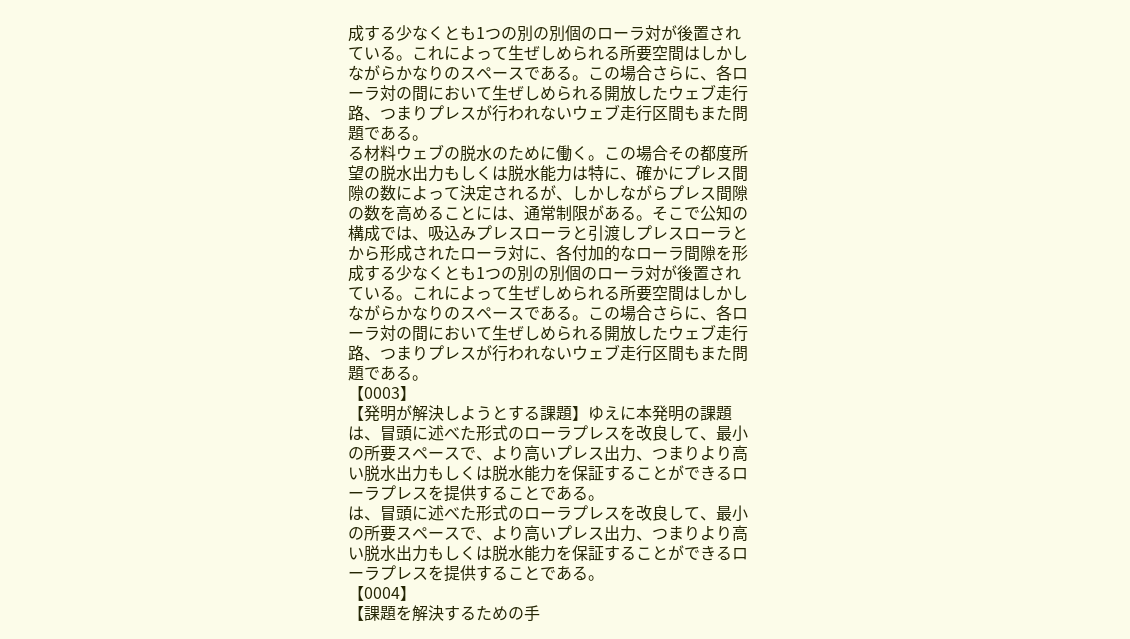成する少なくとも1つの別の別個のローラ対が後置され
ている。これによって生ぜしめられる所要空間はしかし
ながらかなりのスペースである。この場合さらに、各ロ
ーラ対の間において生ぜしめられる開放したウェブ走行
路、つまりプレスが行われないウェブ走行区間もまた問
題である。
る材料ウェブの脱水のために働く。この場合その都度所
望の脱水出力もしくは脱水能力は特に、確かにプレス間
隙の数によって決定されるが、しかしながらプレス間隙
の数を高めることには、通常制限がある。そこで公知の
構成では、吸込みプレスローラと引渡しプレスローラと
から形成されたローラ対に、各付加的なローラ間隙を形
成する少なくとも1つの別の別個のローラ対が後置され
ている。これによって生ぜしめられる所要空間はしかし
ながらかなりのスペースである。この場合さらに、各ロ
ーラ対の間において生ぜしめられる開放したウェブ走行
路、つまりプレスが行われないウェブ走行区間もまた問
題である。
【0003】
【発明が解決しようとする課題】ゆえに本発明の課題
は、冒頭に述べた形式のローラプレスを改良して、最小
の所要スペースで、より高いプレス出力、つまりより高
い脱水出力もしくは脱水能力を保証することができるロ
ーラプレスを提供することである。
は、冒頭に述べた形式のローラプレスを改良して、最小
の所要スペースで、より高いプレス出力、つまりより高
い脱水出力もしくは脱水能力を保証することができるロ
ーラプレスを提供することである。
【0004】
【課題を解決するための手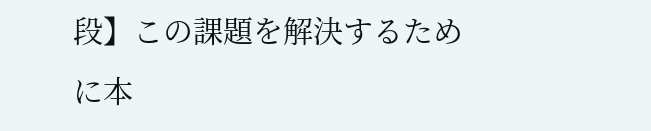段】この課題を解決するため
に本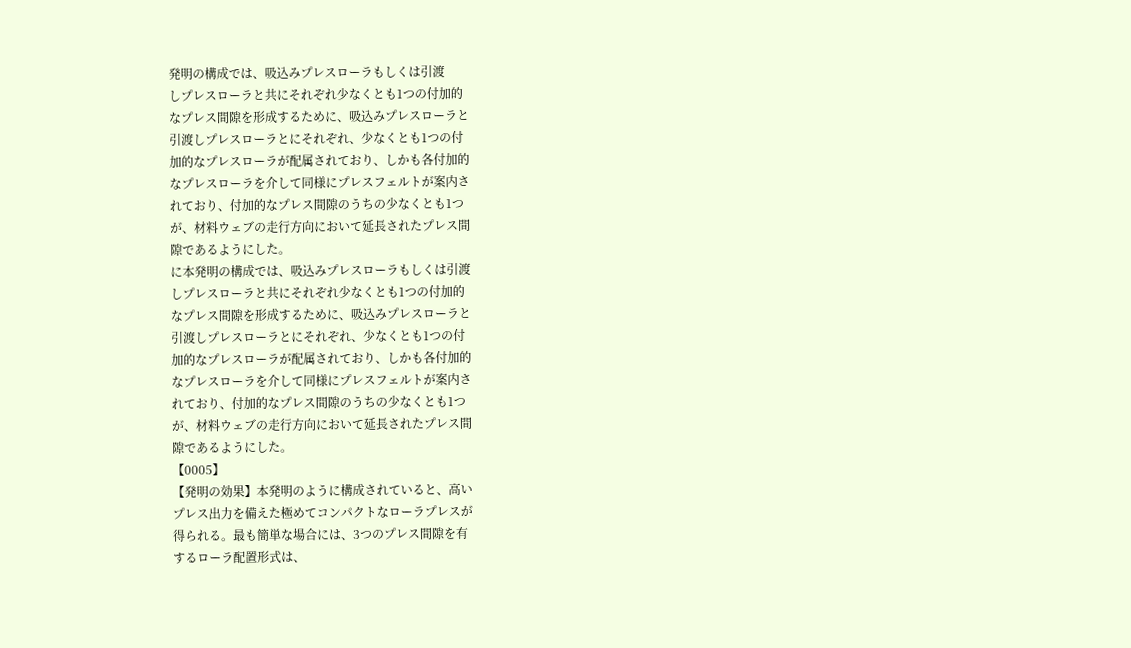発明の構成では、吸込みプレスローラもしくは引渡
しプレスローラと共にそれぞれ少なくとも1つの付加的
なプレス間隙を形成するために、吸込みプレスローラと
引渡しプレスローラとにそれぞれ、少なくとも1つの付
加的なプレスローラが配属されており、しかも各付加的
なプレスローラを介して同様にプレスフェルトが案内さ
れており、付加的なプレス間隙のうちの少なくとも1つ
が、材料ウェブの走行方向において延長されたプレス間
隙であるようにした。
に本発明の構成では、吸込みプレスローラもしくは引渡
しプレスローラと共にそれぞれ少なくとも1つの付加的
なプレス間隙を形成するために、吸込みプレスローラと
引渡しプレスローラとにそれぞれ、少なくとも1つの付
加的なプレスローラが配属されており、しかも各付加的
なプレスローラを介して同様にプレスフェルトが案内さ
れており、付加的なプレス間隙のうちの少なくとも1つ
が、材料ウェブの走行方向において延長されたプレス間
隙であるようにした。
【0005】
【発明の効果】本発明のように構成されていると、高い
プレス出力を備えた極めてコンパクトなローラプレスが
得られる。最も簡単な場合には、3つのプレス間隙を有
するローラ配置形式は、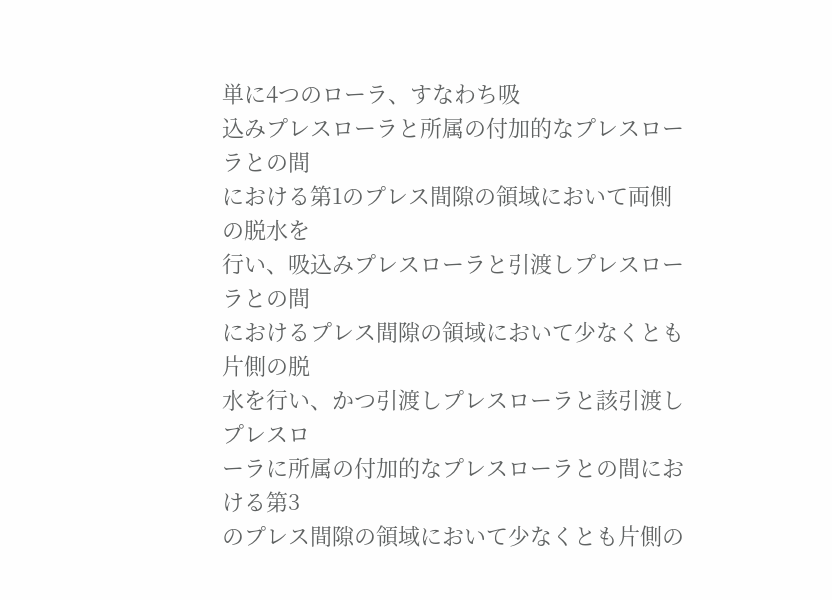単に4つのローラ、すなわち吸
込みプレスローラと所属の付加的なプレスローラとの間
における第1のプレス間隙の領域において両側の脱水を
行い、吸込みプレスローラと引渡しプレスローラとの間
におけるプレス間隙の領域において少なくとも片側の脱
水を行い、かつ引渡しプレスローラと該引渡しプレスロ
ーラに所属の付加的なプレスローラとの間における第3
のプレス間隙の領域において少なくとも片側の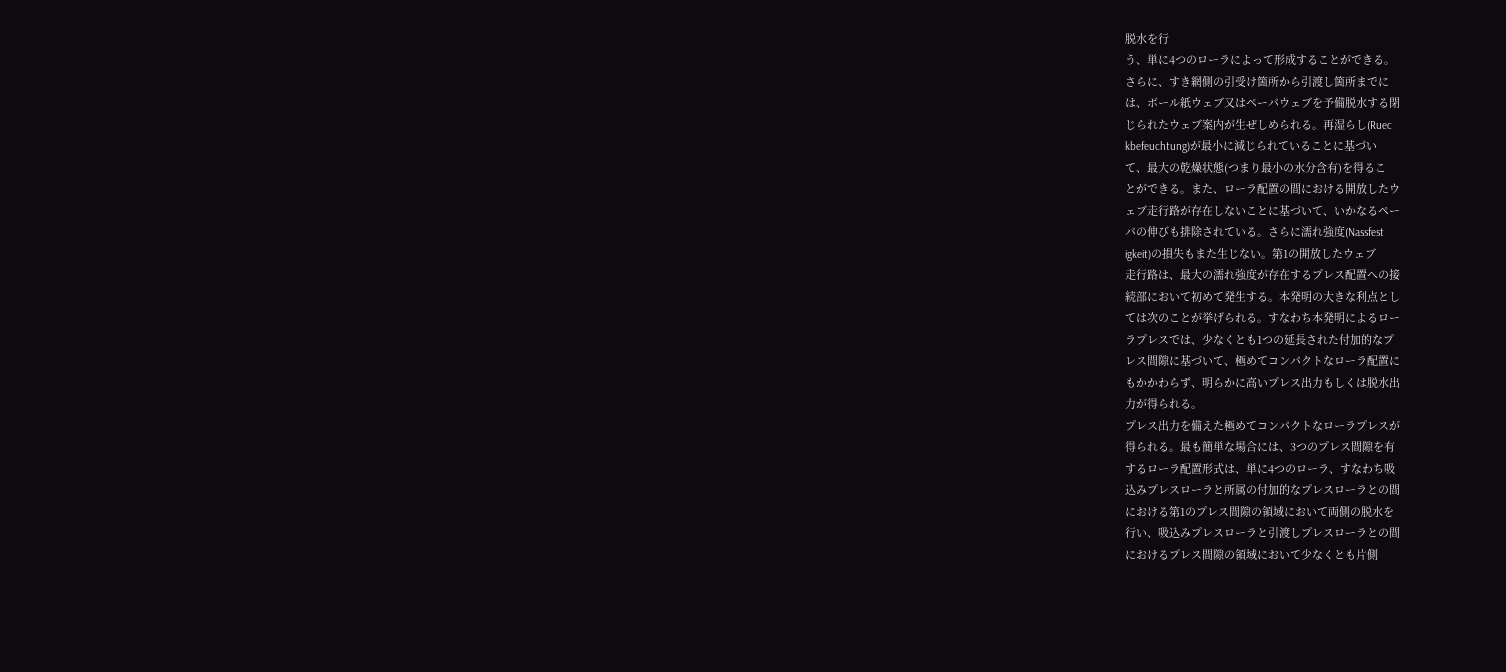脱水を行
う、単に4つのローラによって形成することができる。
さらに、すき網側の引受け箇所から引渡し箇所までに
は、ボール紙ウェブ又はペーパウェブを予備脱水する閉
じられたウェブ案内が生ぜしめられる。再湿らし(Ruec
kbefeuchtung)が最小に減じられていることに基づい
て、最大の乾燥状態(つまり最小の水分含有)を得るこ
とができる。また、ローラ配置の間における開放したウ
ェブ走行路が存在しないことに基づいて、いかなるペー
パの伸びも排除されている。さらに濡れ強度(Nassfest
igkeit)の損失もまた生じない。第1の開放したウェブ
走行路は、最大の濡れ強度が存在するプレス配置への接
続部において初めて発生する。本発明の大きな利点とし
ては次のことが挙げられる。すなわち本発明によるロー
ラプレスでは、少なくとも1つの延長された付加的なプ
レス間隙に基づいて、極めてコンパクトなローラ配置に
もかかわらず、明らかに高いプレス出力もしくは脱水出
力が得られる。
プレス出力を備えた極めてコンパクトなローラプレスが
得られる。最も簡単な場合には、3つのプレス間隙を有
するローラ配置形式は、単に4つのローラ、すなわち吸
込みプレスローラと所属の付加的なプレスローラとの間
における第1のプレス間隙の領域において両側の脱水を
行い、吸込みプレスローラと引渡しプレスローラとの間
におけるプレス間隙の領域において少なくとも片側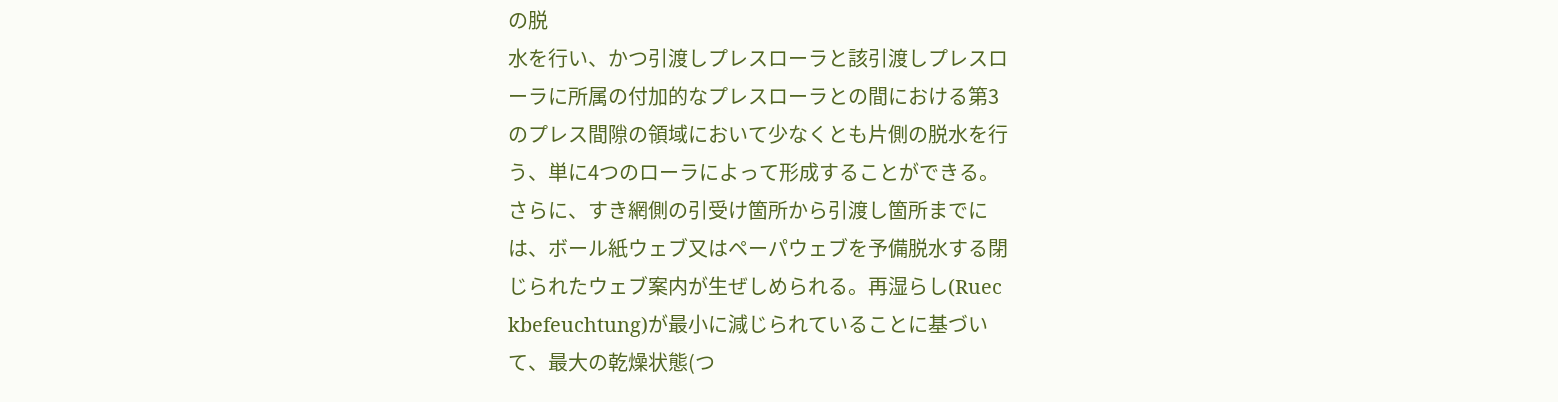の脱
水を行い、かつ引渡しプレスローラと該引渡しプレスロ
ーラに所属の付加的なプレスローラとの間における第3
のプレス間隙の領域において少なくとも片側の脱水を行
う、単に4つのローラによって形成することができる。
さらに、すき網側の引受け箇所から引渡し箇所までに
は、ボール紙ウェブ又はペーパウェブを予備脱水する閉
じられたウェブ案内が生ぜしめられる。再湿らし(Ruec
kbefeuchtung)が最小に減じられていることに基づい
て、最大の乾燥状態(つ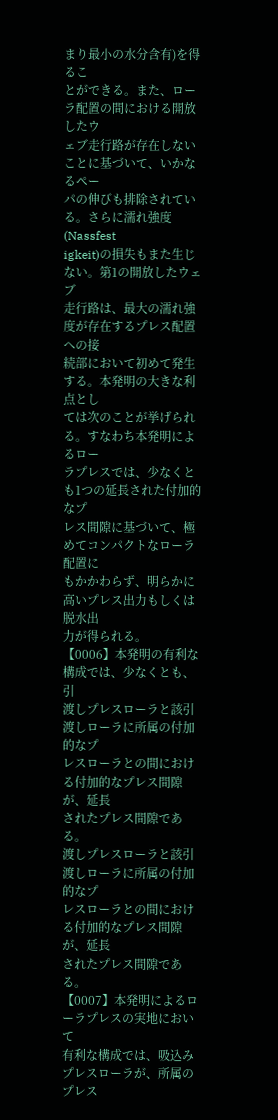まり最小の水分含有)を得るこ
とができる。また、ローラ配置の間における開放したウ
ェブ走行路が存在しないことに基づいて、いかなるペー
パの伸びも排除されている。さらに濡れ強度(Nassfest
igkeit)の損失もまた生じない。第1の開放したウェブ
走行路は、最大の濡れ強度が存在するプレス配置への接
続部において初めて発生する。本発明の大きな利点とし
ては次のことが挙げられる。すなわち本発明によるロー
ラプレスでは、少なくとも1つの延長された付加的なプ
レス間隙に基づいて、極めてコンパクトなローラ配置に
もかかわらず、明らかに高いプレス出力もしくは脱水出
力が得られる。
【0006】本発明の有利な構成では、少なくとも、引
渡しプレスローラと該引渡しローラに所属の付加的なプ
レスローラとの間における付加的なプレス間隙が、延長
されたプレス間隙である。
渡しプレスローラと該引渡しローラに所属の付加的なプ
レスローラとの間における付加的なプレス間隙が、延長
されたプレス間隙である。
【0007】本発明によるローラプレスの実地において
有利な構成では、吸込みプレスローラが、所属のプレス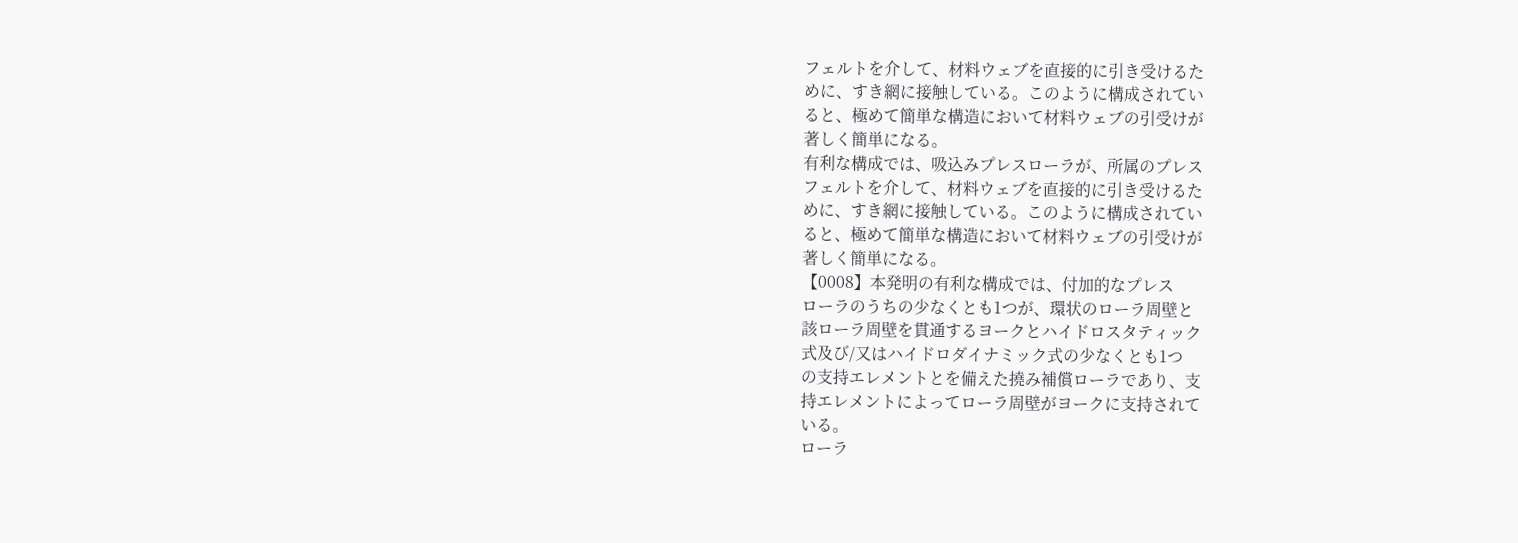フェルトを介して、材料ウェブを直接的に引き受けるた
めに、すき網に接触している。このように構成されてい
ると、極めて簡単な構造において材料ウェブの引受けが
著しく簡単になる。
有利な構成では、吸込みプレスローラが、所属のプレス
フェルトを介して、材料ウェブを直接的に引き受けるた
めに、すき網に接触している。このように構成されてい
ると、極めて簡単な構造において材料ウェブの引受けが
著しく簡単になる。
【0008】本発明の有利な構成では、付加的なプレス
ローラのうちの少なくとも1つが、環状のローラ周壁と
該ローラ周壁を貫通するヨークとハイドロスタティック
式及び/又はハイドロダイナミック式の少なくとも1つ
の支持エレメントとを備えた撓み補償ローラであり、支
持エレメントによってローラ周壁がヨークに支持されて
いる。
ローラ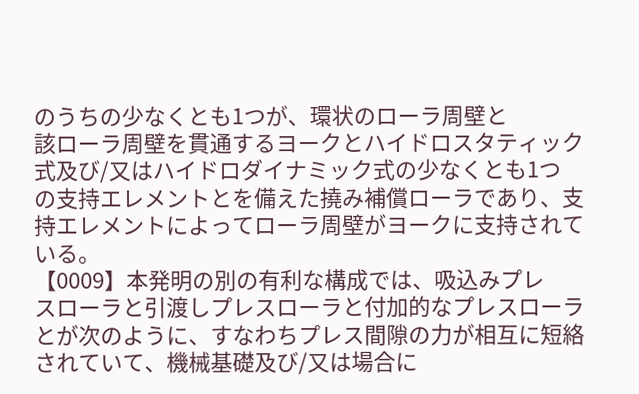のうちの少なくとも1つが、環状のローラ周壁と
該ローラ周壁を貫通するヨークとハイドロスタティック
式及び/又はハイドロダイナミック式の少なくとも1つ
の支持エレメントとを備えた撓み補償ローラであり、支
持エレメントによってローラ周壁がヨークに支持されて
いる。
【0009】本発明の別の有利な構成では、吸込みプレ
スローラと引渡しプレスローラと付加的なプレスローラ
とが次のように、すなわちプレス間隙の力が相互に短絡
されていて、機械基礎及び/又は場合に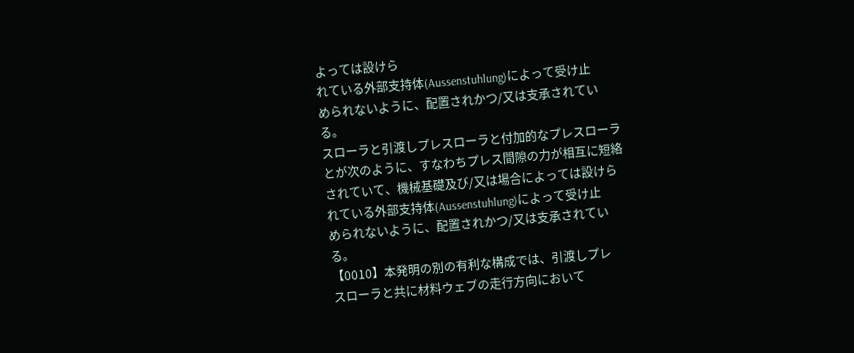よっては設けら
れている外部支持体(Aussenstuhlung)によって受け止
められないように、配置されかつ/又は支承されてい
る。
スローラと引渡しプレスローラと付加的なプレスローラ
とが次のように、すなわちプレス間隙の力が相互に短絡
されていて、機械基礎及び/又は場合によっては設けら
れている外部支持体(Aussenstuhlung)によって受け止
められないように、配置されかつ/又は支承されてい
る。
【0010】本発明の別の有利な構成では、引渡しプレ
スローラと共に材料ウェブの走行方向において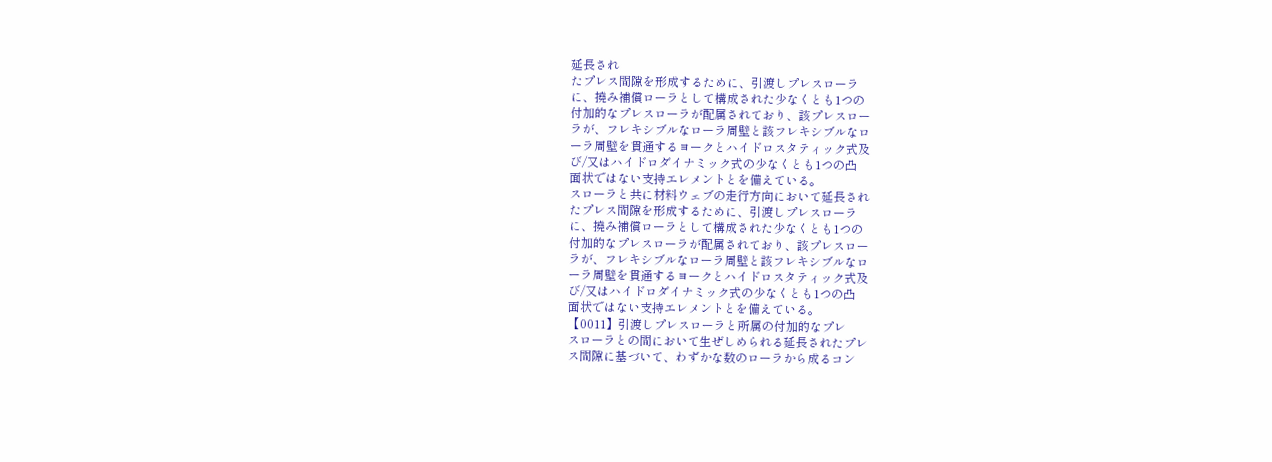延長され
たプレス間隙を形成するために、引渡しプレスローラ
に、撓み補償ローラとして構成された少なくとも1つの
付加的なプレスローラが配属されており、該プレスロー
ラが、フレキシブルなローラ周壁と該フレキシブルなロ
ーラ周壁を貫通するヨークとハイドロスタティック式及
び/又はハイドロダイナミック式の少なくとも1つの凸
面状ではない支持エレメントとを備えている。
スローラと共に材料ウェブの走行方向において延長され
たプレス間隙を形成するために、引渡しプレスローラ
に、撓み補償ローラとして構成された少なくとも1つの
付加的なプレスローラが配属されており、該プレスロー
ラが、フレキシブルなローラ周壁と該フレキシブルなロ
ーラ周壁を貫通するヨークとハイドロスタティック式及
び/又はハイドロダイナミック式の少なくとも1つの凸
面状ではない支持エレメントとを備えている。
【0011】引渡しプレスローラと所属の付加的なプレ
スローラとの間において生ぜしめられる延長されたプレ
ス間隙に基づいて、わずかな数のローラから成るコン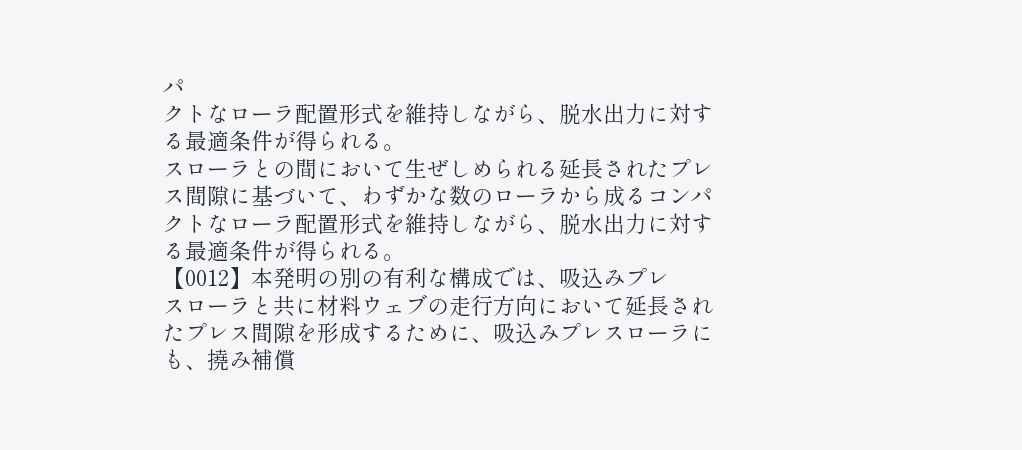パ
クトなローラ配置形式を維持しながら、脱水出力に対す
る最適条件が得られる。
スローラとの間において生ぜしめられる延長されたプレ
ス間隙に基づいて、わずかな数のローラから成るコンパ
クトなローラ配置形式を維持しながら、脱水出力に対す
る最適条件が得られる。
【0012】本発明の別の有利な構成では、吸込みプレ
スローラと共に材料ウェブの走行方向において延長され
たプレス間隙を形成するために、吸込みプレスローラに
も、撓み補償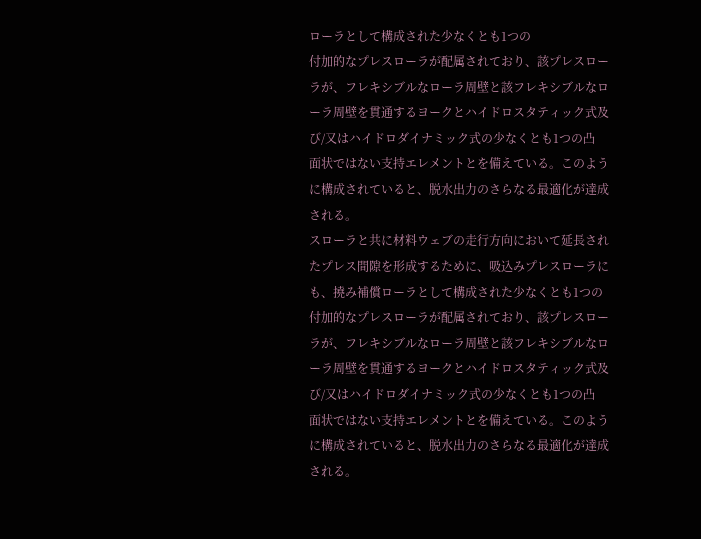ローラとして構成された少なくとも1つの
付加的なプレスローラが配属されており、該プレスロー
ラが、フレキシブルなローラ周壁と該フレキシブルなロ
ーラ周壁を貫通するヨークとハイドロスタティック式及
び/又はハイドロダイナミック式の少なくとも1つの凸
面状ではない支持エレメントとを備えている。このよう
に構成されていると、脱水出力のさらなる最適化が達成
される。
スローラと共に材料ウェブの走行方向において延長され
たプレス間隙を形成するために、吸込みプレスローラに
も、撓み補償ローラとして構成された少なくとも1つの
付加的なプレスローラが配属されており、該プレスロー
ラが、フレキシブルなローラ周壁と該フレキシブルなロ
ーラ周壁を貫通するヨークとハイドロスタティック式及
び/又はハイドロダイナミック式の少なくとも1つの凸
面状ではない支持エレメントとを備えている。このよう
に構成されていると、脱水出力のさらなる最適化が達成
される。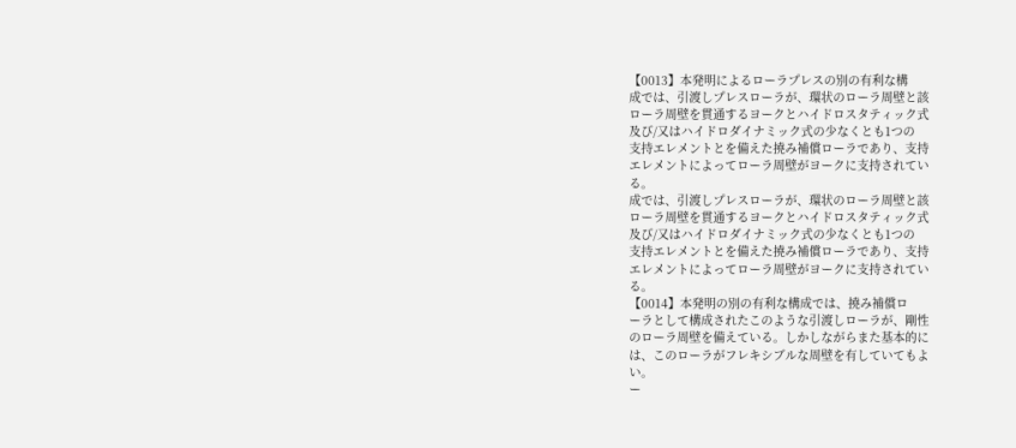【0013】本発明によるローラプレスの別の有利な構
成では、引渡しプレスローラが、環状のローラ周壁と該
ローラ周壁を貫通するヨークとハイドロスタティック式
及び/又はハイドロダイナミック式の少なくとも1つの
支持エレメントとを備えた撓み補償ローラであり、支持
エレメントによってローラ周壁がヨークに支持されてい
る。
成では、引渡しプレスローラが、環状のローラ周壁と該
ローラ周壁を貫通するヨークとハイドロスタティック式
及び/又はハイドロダイナミック式の少なくとも1つの
支持エレメントとを備えた撓み補償ローラであり、支持
エレメントによってローラ周壁がヨークに支持されてい
る。
【0014】本発明の別の有利な構成では、撓み補償ロ
ーラとして構成されたこのような引渡しローラが、剛性
のローラ周壁を備えている。しかしながらまた基本的に
は、このローラがフレキシブルな周壁を有していてもよ
い。
ー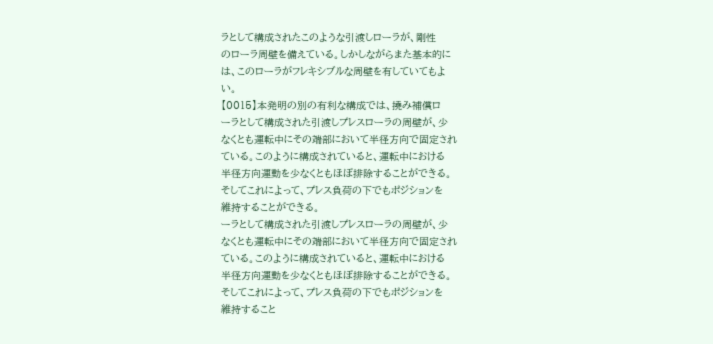ラとして構成されたこのような引渡しローラが、剛性
のローラ周壁を備えている。しかしながらまた基本的に
は、このローラがフレキシブルな周壁を有していてもよ
い。
【0015】本発明の別の有利な構成では、撓み補償ロ
ーラとして構成された引渡しプレスローラの周壁が、少
なくとも運転中にその端部において半径方向で固定され
ている。このように構成されていると、運転中における
半径方向運動を少なくともほぼ排除することができる。
そしてこれによって、プレス負荷の下でもポジションを
維持することができる。
ーラとして構成された引渡しプレスローラの周壁が、少
なくとも運転中にその端部において半径方向で固定され
ている。このように構成されていると、運転中における
半径方向運動を少なくともほぼ排除することができる。
そしてこれによって、プレス負荷の下でもポジションを
維持すること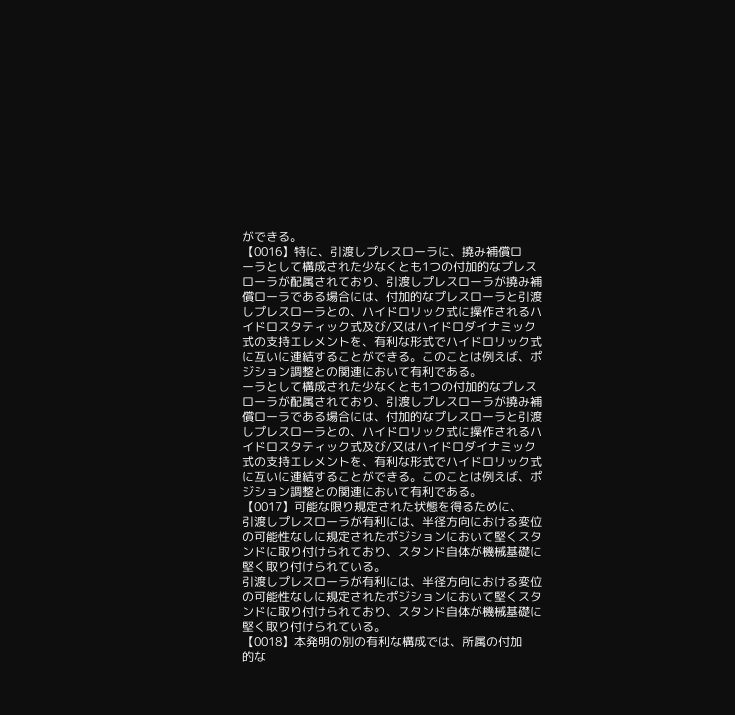ができる。
【0016】特に、引渡しプレスローラに、撓み補償ロ
ーラとして構成された少なくとも1つの付加的なプレス
ローラが配属されており、引渡しプレスローラが撓み補
償ローラである場合には、付加的なプレスローラと引渡
しプレスローラとの、ハイドロリック式に操作されるハ
イドロスタティック式及び/又はハイドロダイナミック
式の支持エレメントを、有利な形式でハイドロリック式
に互いに連結することができる。このことは例えば、ポ
ジション調整との関連において有利である。
ーラとして構成された少なくとも1つの付加的なプレス
ローラが配属されており、引渡しプレスローラが撓み補
償ローラである場合には、付加的なプレスローラと引渡
しプレスローラとの、ハイドロリック式に操作されるハ
イドロスタティック式及び/又はハイドロダイナミック
式の支持エレメントを、有利な形式でハイドロリック式
に互いに連結することができる。このことは例えば、ポ
ジション調整との関連において有利である。
【0017】可能な限り規定された状態を得るために、
引渡しプレスローラが有利には、半径方向における変位
の可能性なしに規定されたポジションにおいて堅くスタ
ンドに取り付けられており、スタンド自体が機械基礎に
堅く取り付けられている。
引渡しプレスローラが有利には、半径方向における変位
の可能性なしに規定されたポジションにおいて堅くスタ
ンドに取り付けられており、スタンド自体が機械基礎に
堅く取り付けられている。
【0018】本発明の別の有利な構成では、所属の付加
的な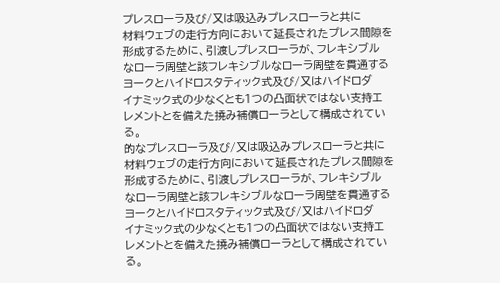プレスローラ及び/又は吸込みプレスローラと共に
材料ウェブの走行方向において延長されたプレス間隙を
形成するために、引渡しプレスローラが、フレキシブル
なローラ周壁と該フレキシブルなローラ周壁を貫通する
ヨークとハイドロスタティック式及び/又はハイドロダ
イナミック式の少なくとも1つの凸面状ではない支持エ
レメントとを備えた撓み補償ローラとして構成されてい
る。
的なプレスローラ及び/又は吸込みプレスローラと共に
材料ウェブの走行方向において延長されたプレス間隙を
形成するために、引渡しプレスローラが、フレキシブル
なローラ周壁と該フレキシブルなローラ周壁を貫通する
ヨークとハイドロスタティック式及び/又はハイドロダ
イナミック式の少なくとも1つの凸面状ではない支持エ
レメントとを備えた撓み補償ローラとして構成されてい
る。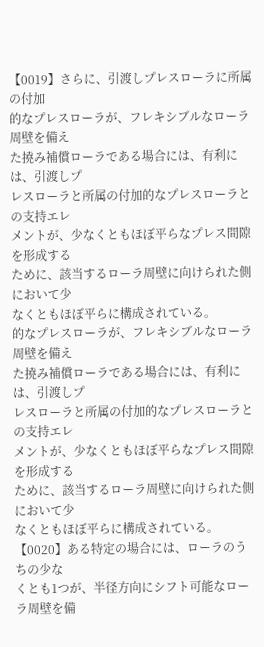【0019】さらに、引渡しプレスローラに所属の付加
的なプレスローラが、フレキシブルなローラ周壁を備え
た撓み補償ローラである場合には、有利には、引渡しプ
レスローラと所属の付加的なプレスローラとの支持エレ
メントが、少なくともほぼ平らなプレス間隙を形成する
ために、該当するローラ周壁に向けられた側において少
なくともほぼ平らに構成されている。
的なプレスローラが、フレキシブルなローラ周壁を備え
た撓み補償ローラである場合には、有利には、引渡しプ
レスローラと所属の付加的なプレスローラとの支持エレ
メントが、少なくともほぼ平らなプレス間隙を形成する
ために、該当するローラ周壁に向けられた側において少
なくともほぼ平らに構成されている。
【0020】ある特定の場合には、ローラのうちの少な
くとも1つが、半径方向にシフト可能なローラ周壁を備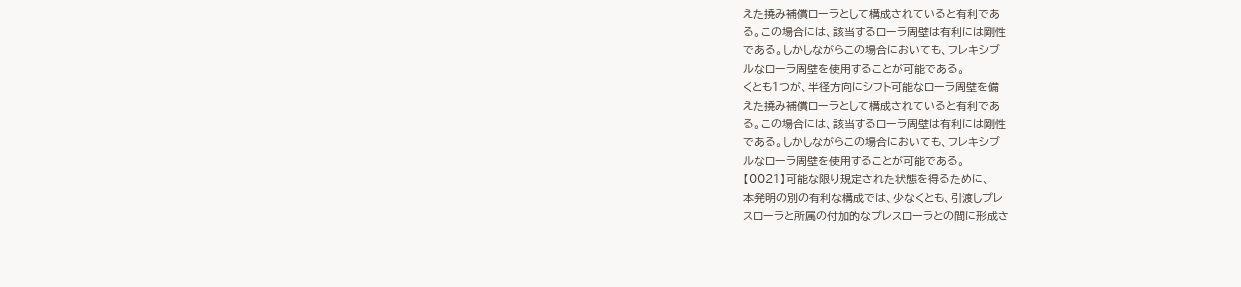えた撓み補償ローラとして構成されていると有利であ
る。この場合には、該当するローラ周壁は有利には剛性
である。しかしながらこの場合においても、フレキシブ
ルなローラ周壁を使用することが可能である。
くとも1つが、半径方向にシフト可能なローラ周壁を備
えた撓み補償ローラとして構成されていると有利であ
る。この場合には、該当するローラ周壁は有利には剛性
である。しかしながらこの場合においても、フレキシブ
ルなローラ周壁を使用することが可能である。
【0021】可能な限り規定された状態を得るために、
本発明の別の有利な構成では、少なくとも、引渡しプレ
スローラと所属の付加的なプレスローラとの間に形成さ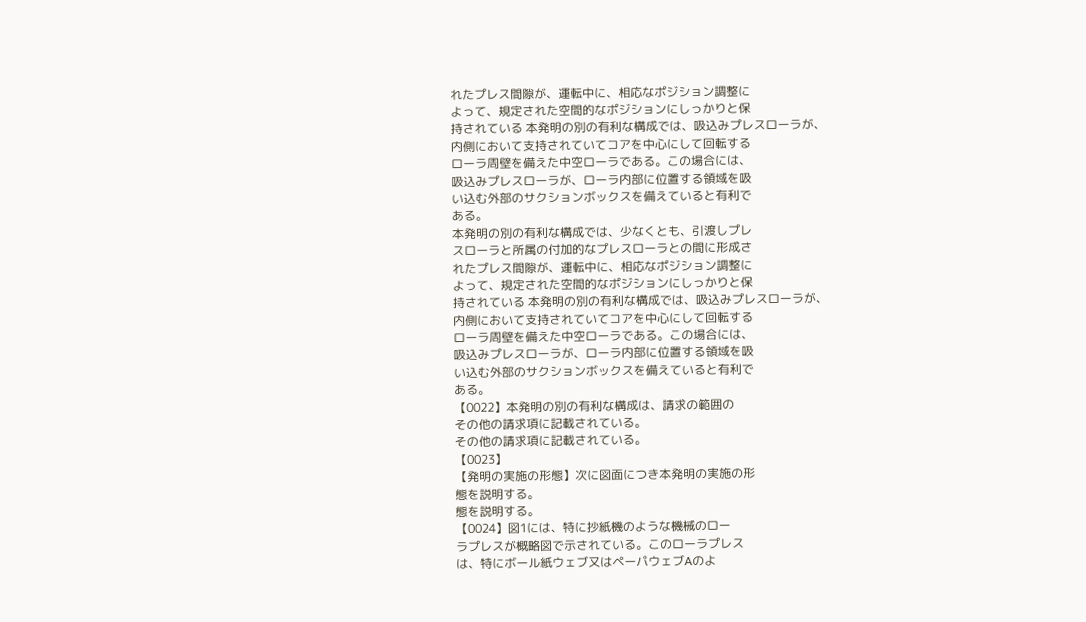れたプレス間隙が、運転中に、相応なポジション調整に
よって、規定された空間的なポジションにしっかりと保
持されている 本発明の別の有利な構成では、吸込みプレスローラが、
内側において支持されていてコアを中心にして回転する
ローラ周壁を備えた中空ローラである。この場合には、
吸込みプレスローラが、ローラ内部に位置する領域を吸
い込む外部のサクションボックスを備えていると有利で
ある。
本発明の別の有利な構成では、少なくとも、引渡しプレ
スローラと所属の付加的なプレスローラとの間に形成さ
れたプレス間隙が、運転中に、相応なポジション調整に
よって、規定された空間的なポジションにしっかりと保
持されている 本発明の別の有利な構成では、吸込みプレスローラが、
内側において支持されていてコアを中心にして回転する
ローラ周壁を備えた中空ローラである。この場合には、
吸込みプレスローラが、ローラ内部に位置する領域を吸
い込む外部のサクションボックスを備えていると有利で
ある。
【0022】本発明の別の有利な構成は、請求の範囲の
その他の請求項に記載されている。
その他の請求項に記載されている。
【0023】
【発明の実施の形態】次に図面につき本発明の実施の形
態を説明する。
態を説明する。
【0024】図1には、特に抄紙機のような機械のロー
ラプレスが概略図で示されている。このローラプレス
は、特にボール紙ウェブ又はペーパウェブAのよ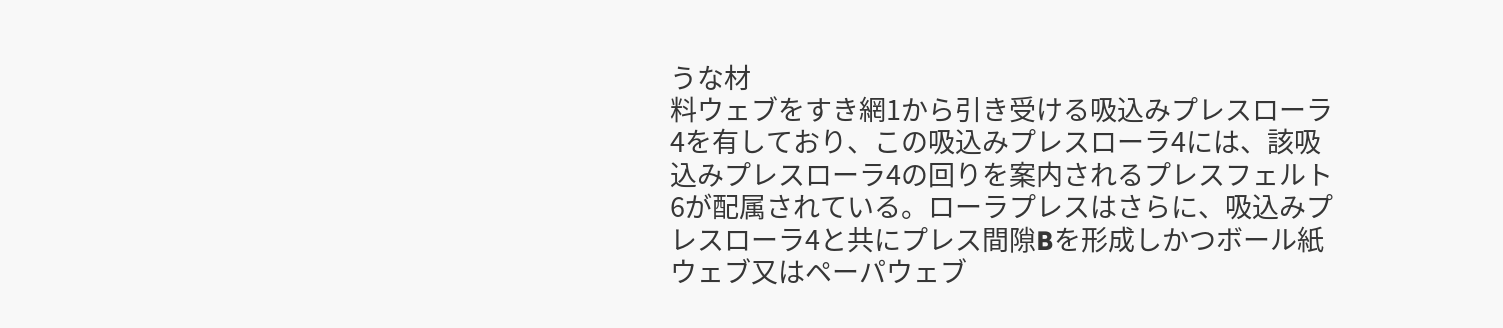うな材
料ウェブをすき網1から引き受ける吸込みプレスローラ
4を有しており、この吸込みプレスローラ4には、該吸
込みプレスローラ4の回りを案内されるプレスフェルト
6が配属されている。ローラプレスはさらに、吸込みプ
レスローラ4と共にプレス間隙Bを形成しかつボール紙
ウェブ又はペーパウェブ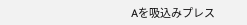Aを吸込みプレス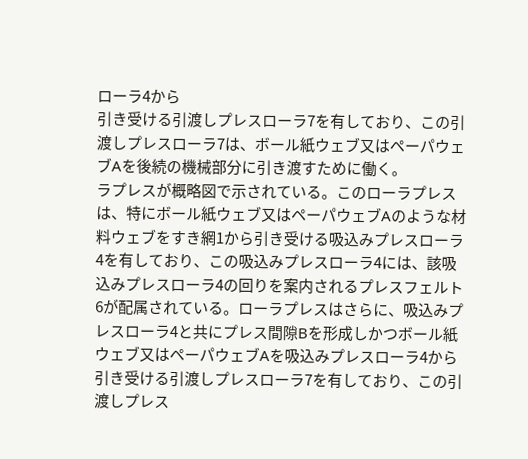ローラ4から
引き受ける引渡しプレスローラ7を有しており、この引
渡しプレスローラ7は、ボール紙ウェブ又はペーパウェ
ブAを後続の機械部分に引き渡すために働く。
ラプレスが概略図で示されている。このローラプレス
は、特にボール紙ウェブ又はペーパウェブAのような材
料ウェブをすき網1から引き受ける吸込みプレスローラ
4を有しており、この吸込みプレスローラ4には、該吸
込みプレスローラ4の回りを案内されるプレスフェルト
6が配属されている。ローラプレスはさらに、吸込みプ
レスローラ4と共にプレス間隙Bを形成しかつボール紙
ウェブ又はペーパウェブAを吸込みプレスローラ4から
引き受ける引渡しプレスローラ7を有しており、この引
渡しプレス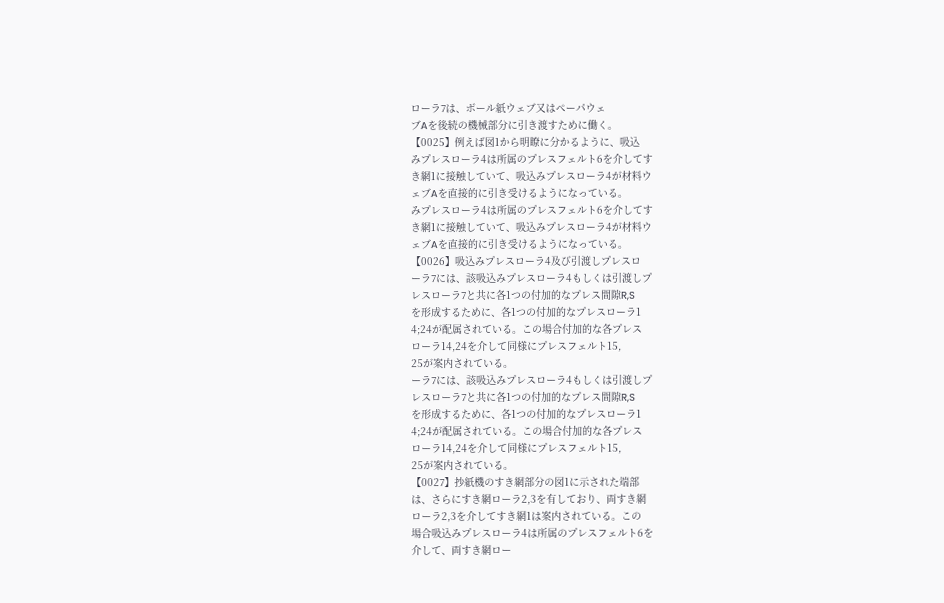ローラ7は、ボール紙ウェブ又はペーパウェ
ブAを後続の機械部分に引き渡すために働く。
【0025】例えば図1から明瞭に分かるように、吸込
みプレスローラ4は所属のプレスフェルト6を介してす
き網1に接触していて、吸込みプレスローラ4が材料ウ
ェブAを直接的に引き受けるようになっている。
みプレスローラ4は所属のプレスフェルト6を介してす
き網1に接触していて、吸込みプレスローラ4が材料ウ
ェブAを直接的に引き受けるようになっている。
【0026】吸込みプレスローラ4及び引渡しプレスロ
ーラ7には、該吸込みプレスローラ4もしくは引渡しプ
レスローラ7と共に各1つの付加的なプレス間隙R,S
を形成するために、各1つの付加的なプレスローラ1
4;24が配属されている。この場合付加的な各プレス
ローラ14,24を介して同様にプレスフェルト15,
25が案内されている。
ーラ7には、該吸込みプレスローラ4もしくは引渡しプ
レスローラ7と共に各1つの付加的なプレス間隙R,S
を形成するために、各1つの付加的なプレスローラ1
4;24が配属されている。この場合付加的な各プレス
ローラ14,24を介して同様にプレスフェルト15,
25が案内されている。
【0027】抄紙機のすき網部分の図1に示された端部
は、さらにすき網ローラ2,3を有しており、両すき網
ローラ2,3を介してすき網1は案内されている。この
場合吸込みプレスローラ4は所属のプレスフェルト6を
介して、両すき網ロー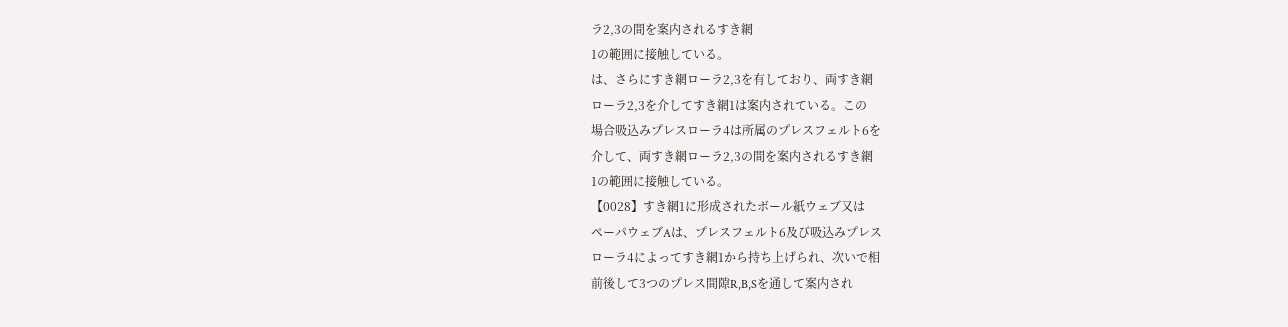ラ2,3の間を案内されるすき網
1の範囲に接触している。
は、さらにすき網ローラ2,3を有しており、両すき網
ローラ2,3を介してすき網1は案内されている。この
場合吸込みプレスローラ4は所属のプレスフェルト6を
介して、両すき網ローラ2,3の間を案内されるすき網
1の範囲に接触している。
【0028】すき網1に形成されたボール紙ウェブ又は
ペーパウェブAは、プレスフェルト6及び吸込みプレス
ローラ4によってすき網1から持ち上げられ、次いで相
前後して3つのプレス間隙R,B,Sを通して案内され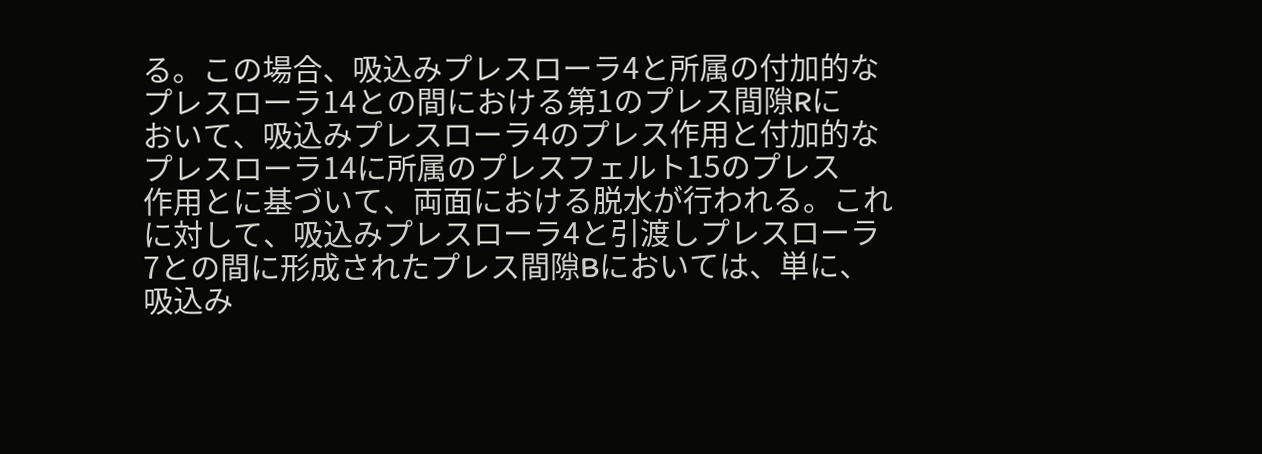る。この場合、吸込みプレスローラ4と所属の付加的な
プレスローラ14との間における第1のプレス間隙Rに
おいて、吸込みプレスローラ4のプレス作用と付加的な
プレスローラ14に所属のプレスフェルト15のプレス
作用とに基づいて、両面における脱水が行われる。これ
に対して、吸込みプレスローラ4と引渡しプレスローラ
7との間に形成されたプレス間隙Bにおいては、単に、
吸込み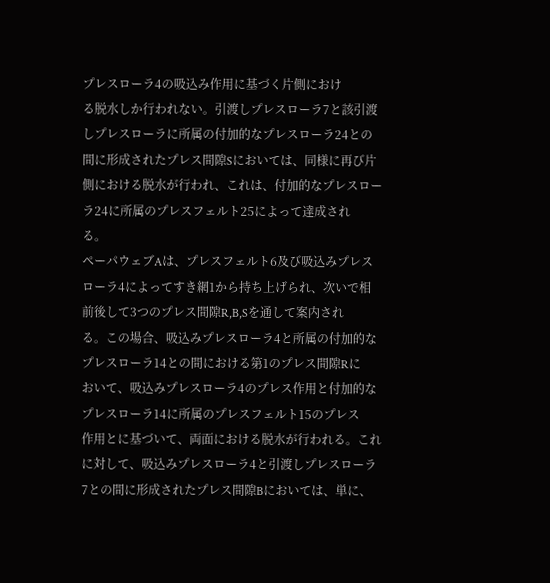プレスローラ4の吸込み作用に基づく片側におけ
る脱水しか行われない。引渡しプレスローラ7と該引渡
しプレスローラに所属の付加的なプレスローラ24との
間に形成されたプレス間隙Sにおいては、同様に再び片
側における脱水が行われ、これは、付加的なプレスロー
ラ24に所属のプレスフェルト25によって達成され
る。
ペーパウェブAは、プレスフェルト6及び吸込みプレス
ローラ4によってすき網1から持ち上げられ、次いで相
前後して3つのプレス間隙R,B,Sを通して案内され
る。この場合、吸込みプレスローラ4と所属の付加的な
プレスローラ14との間における第1のプレス間隙Rに
おいて、吸込みプレスローラ4のプレス作用と付加的な
プレスローラ14に所属のプレスフェルト15のプレス
作用とに基づいて、両面における脱水が行われる。これ
に対して、吸込みプレスローラ4と引渡しプレスローラ
7との間に形成されたプレス間隙Bにおいては、単に、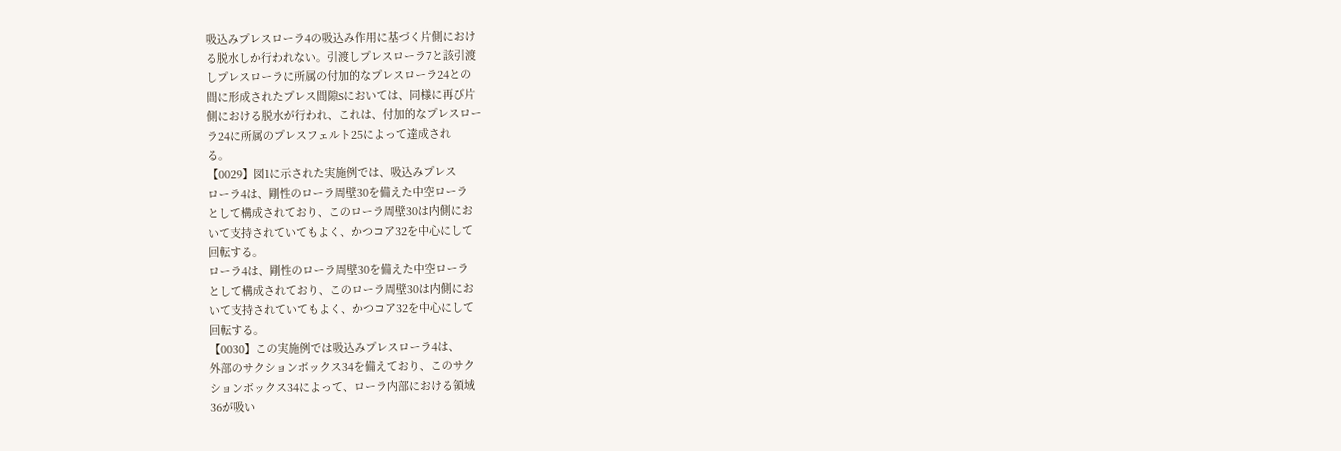吸込みプレスローラ4の吸込み作用に基づく片側におけ
る脱水しか行われない。引渡しプレスローラ7と該引渡
しプレスローラに所属の付加的なプレスローラ24との
間に形成されたプレス間隙Sにおいては、同様に再び片
側における脱水が行われ、これは、付加的なプレスロー
ラ24に所属のプレスフェルト25によって達成され
る。
【0029】図1に示された実施例では、吸込みプレス
ローラ4は、剛性のローラ周壁30を備えた中空ローラ
として構成されており、このローラ周壁30は内側にお
いて支持されていてもよく、かつコア32を中心にして
回転する。
ローラ4は、剛性のローラ周壁30を備えた中空ローラ
として構成されており、このローラ周壁30は内側にお
いて支持されていてもよく、かつコア32を中心にして
回転する。
【0030】この実施例では吸込みプレスローラ4は、
外部のサクションボックス34を備えており、このサク
ションボックス34によって、ローラ内部における領域
36が吸い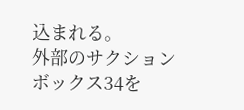込まれる。
外部のサクションボックス34を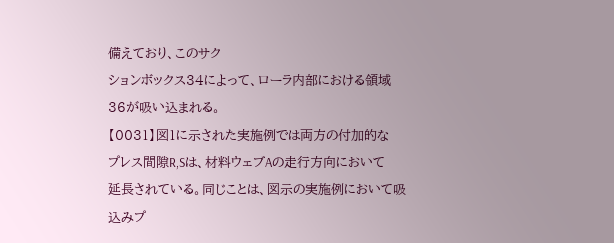備えており、このサク
ションボックス34によって、ローラ内部における領域
36が吸い込まれる。
【0031】図1に示された実施例では両方の付加的な
プレス間隙R,Sは、材料ウェブAの走行方向において
延長されている。同じことは、図示の実施例において吸
込みプ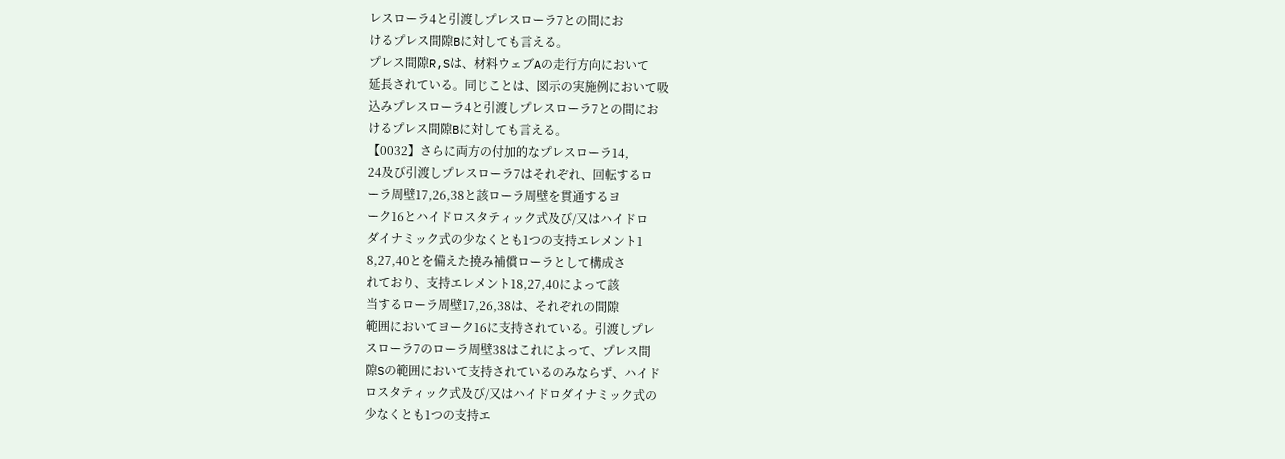レスローラ4と引渡しプレスローラ7との間にお
けるプレス間隙Bに対しても言える。
プレス間隙R,Sは、材料ウェブAの走行方向において
延長されている。同じことは、図示の実施例において吸
込みプレスローラ4と引渡しプレスローラ7との間にお
けるプレス間隙Bに対しても言える。
【0032】さらに両方の付加的なプレスローラ14,
24及び引渡しプレスローラ7はそれぞれ、回転するロ
ーラ周壁17,26,38と該ローラ周壁を貫通するヨ
ーク16とハイドロスタティック式及び/又はハイドロ
ダイナミック式の少なくとも1つの支持エレメント1
8,27,40とを備えた撓み補償ローラとして構成さ
れており、支持エレメント18,27,40によって該
当するローラ周壁17,26,38は、それぞれの間隙
範囲においてヨーク16に支持されている。引渡しプレ
スローラ7のローラ周壁38はこれによって、プレス間
隙Sの範囲において支持されているのみならず、ハイド
ロスタティック式及び/又はハイドロダイナミック式の
少なくとも1つの支持エ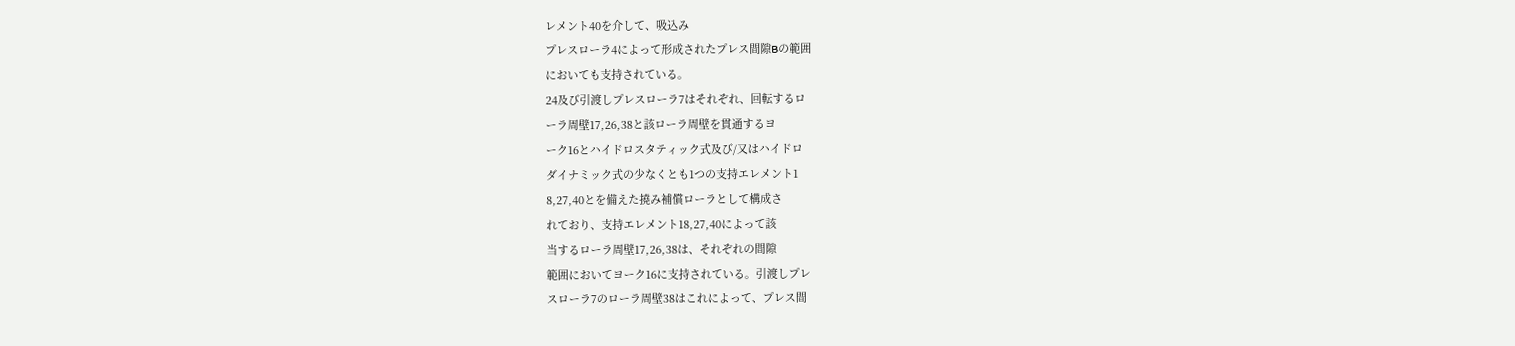レメント40を介して、吸込み
プレスローラ4によって形成されたプレス間隙Bの範囲
においても支持されている。
24及び引渡しプレスローラ7はそれぞれ、回転するロ
ーラ周壁17,26,38と該ローラ周壁を貫通するヨ
ーク16とハイドロスタティック式及び/又はハイドロ
ダイナミック式の少なくとも1つの支持エレメント1
8,27,40とを備えた撓み補償ローラとして構成さ
れており、支持エレメント18,27,40によって該
当するローラ周壁17,26,38は、それぞれの間隙
範囲においてヨーク16に支持されている。引渡しプレ
スローラ7のローラ周壁38はこれによって、プレス間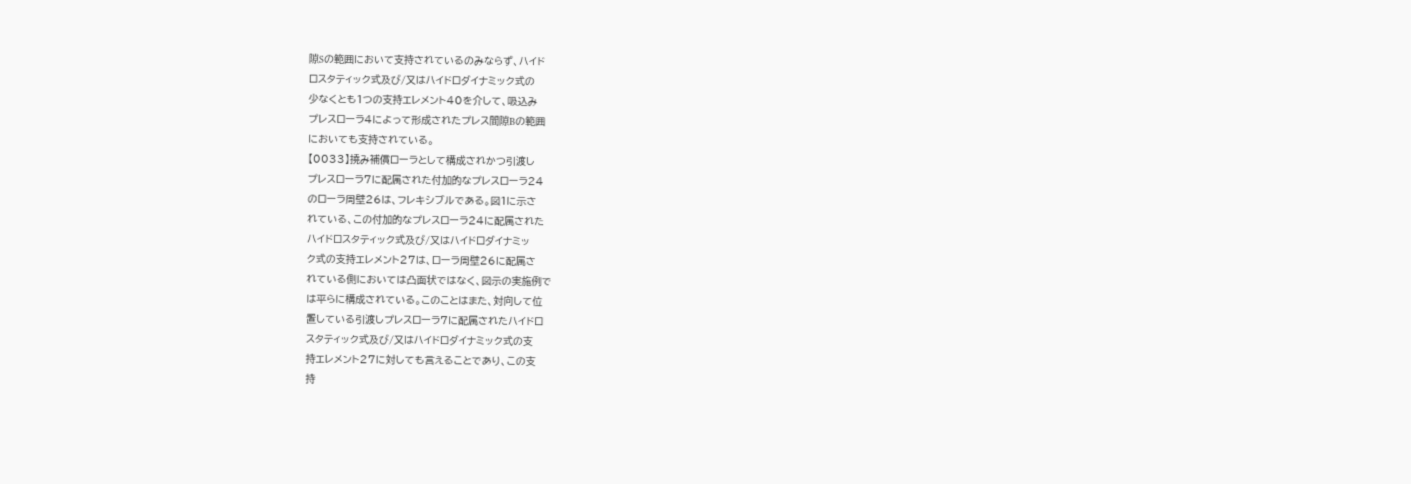隙Sの範囲において支持されているのみならず、ハイド
ロスタティック式及び/又はハイドロダイナミック式の
少なくとも1つの支持エレメント40を介して、吸込み
プレスローラ4によって形成されたプレス間隙Bの範囲
においても支持されている。
【0033】撓み補償ローラとして構成されかつ引渡し
プレスローラ7に配属された付加的なプレスローラ24
のローラ周壁26は、フレキシブルである。図1に示さ
れている、この付加的なプレスローラ24に配属された
ハイドロスタティック式及び/又はハイドロダイナミッ
ク式の支持エレメント27は、ローラ周壁26に配属さ
れている側においては凸面状ではなく、図示の実施例で
は平らに構成されている。このことはまた、対向して位
置している引渡しプレスローラ7に配属されたハイドロ
スタティック式及び/又はハイドロダイナミック式の支
持エレメント27に対しても言えることであり、この支
持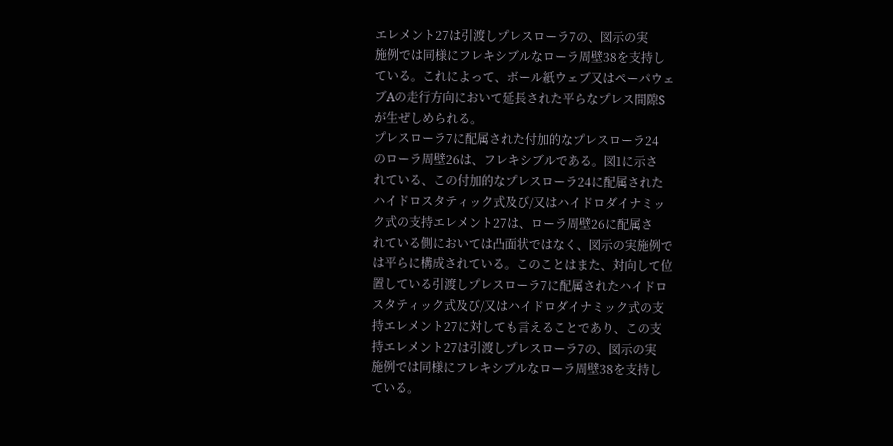エレメント27は引渡しプレスローラ7の、図示の実
施例では同様にフレキシブルなローラ周壁38を支持し
ている。これによって、ボール紙ウェブ又はペーパウェ
ブAの走行方向において延長された平らなプレス間隙S
が生ぜしめられる。
プレスローラ7に配属された付加的なプレスローラ24
のローラ周壁26は、フレキシブルである。図1に示さ
れている、この付加的なプレスローラ24に配属された
ハイドロスタティック式及び/又はハイドロダイナミッ
ク式の支持エレメント27は、ローラ周壁26に配属さ
れている側においては凸面状ではなく、図示の実施例で
は平らに構成されている。このことはまた、対向して位
置している引渡しプレスローラ7に配属されたハイドロ
スタティック式及び/又はハイドロダイナミック式の支
持エレメント27に対しても言えることであり、この支
持エレメント27は引渡しプレスローラ7の、図示の実
施例では同様にフレキシブルなローラ周壁38を支持し
ている。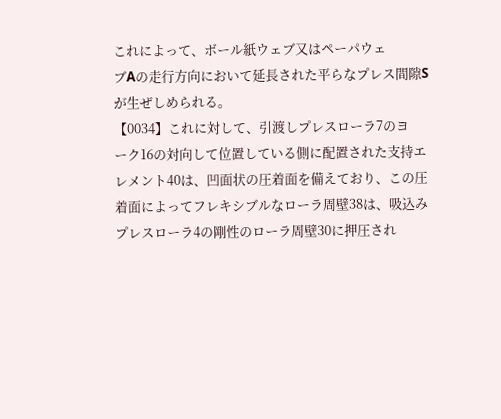これによって、ボール紙ウェブ又はペーパウェ
ブAの走行方向において延長された平らなプレス間隙S
が生ぜしめられる。
【0034】これに対して、引渡しプレスローラ7のヨ
ーク16の対向して位置している側に配置された支持エ
レメント40は、凹面状の圧着面を備えており、この圧
着面によってフレキシブルなローラ周壁38は、吸込み
プレスローラ4の剛性のローラ周壁30に押圧され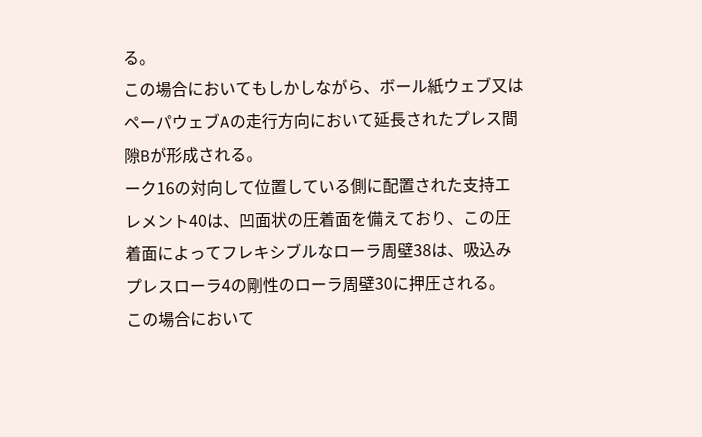る。
この場合においてもしかしながら、ボール紙ウェブ又は
ペーパウェブAの走行方向において延長されたプレス間
隙Bが形成される。
ーク16の対向して位置している側に配置された支持エ
レメント40は、凹面状の圧着面を備えており、この圧
着面によってフレキシブルなローラ周壁38は、吸込み
プレスローラ4の剛性のローラ周壁30に押圧される。
この場合において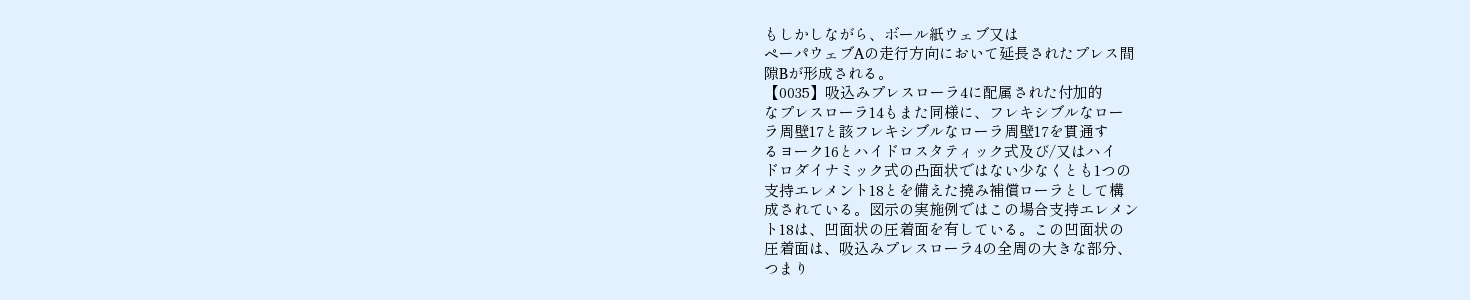もしかしながら、ボール紙ウェブ又は
ペーパウェブAの走行方向において延長されたプレス間
隙Bが形成される。
【0035】吸込みプレスローラ4に配属された付加的
なプレスローラ14もまた同様に、フレキシブルなロー
ラ周壁17と該フレキシブルなローラ周壁17を貫通す
るヨーク16とハイドロスタティック式及び/又はハイ
ドロダイナミック式の凸面状ではない少なくとも1つの
支持エレメント18とを備えた撓み補償ローラとして構
成されている。図示の実施例ではこの場合支持エレメン
ト18は、凹面状の圧着面を有している。この凹面状の
圧着面は、吸込みプレスローラ4の全周の大きな部分、
つまり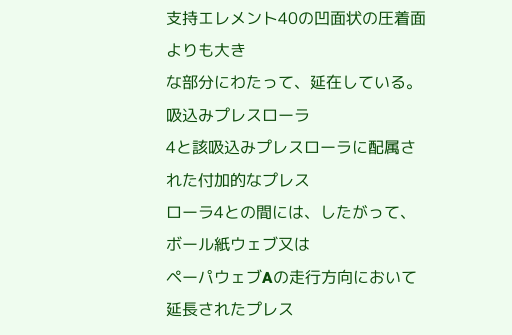支持エレメント40の凹面状の圧着面よりも大き
な部分にわたって、延在している。吸込みプレスローラ
4と該吸込みプレスローラに配属された付加的なプレス
ローラ4との間には、したがって、ボール紙ウェブ又は
ペーパウェブAの走行方向において延長されたプレス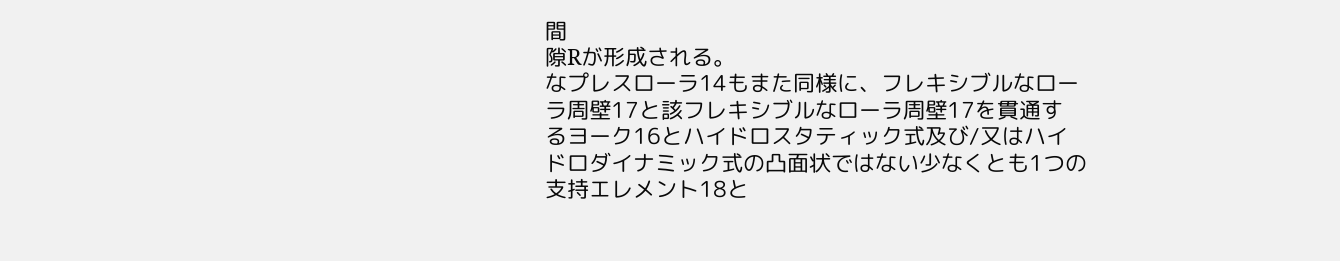間
隙Rが形成される。
なプレスローラ14もまた同様に、フレキシブルなロー
ラ周壁17と該フレキシブルなローラ周壁17を貫通す
るヨーク16とハイドロスタティック式及び/又はハイ
ドロダイナミック式の凸面状ではない少なくとも1つの
支持エレメント18と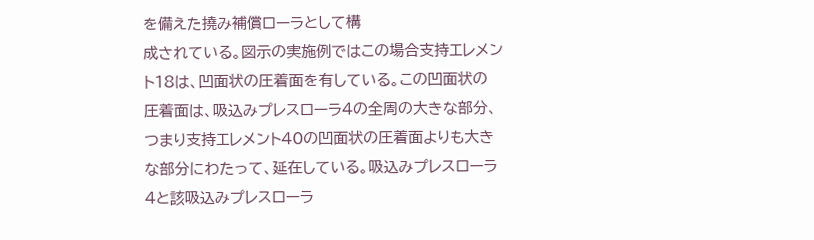を備えた撓み補償ローラとして構
成されている。図示の実施例ではこの場合支持エレメン
ト18は、凹面状の圧着面を有している。この凹面状の
圧着面は、吸込みプレスローラ4の全周の大きな部分、
つまり支持エレメント40の凹面状の圧着面よりも大き
な部分にわたって、延在している。吸込みプレスローラ
4と該吸込みプレスローラ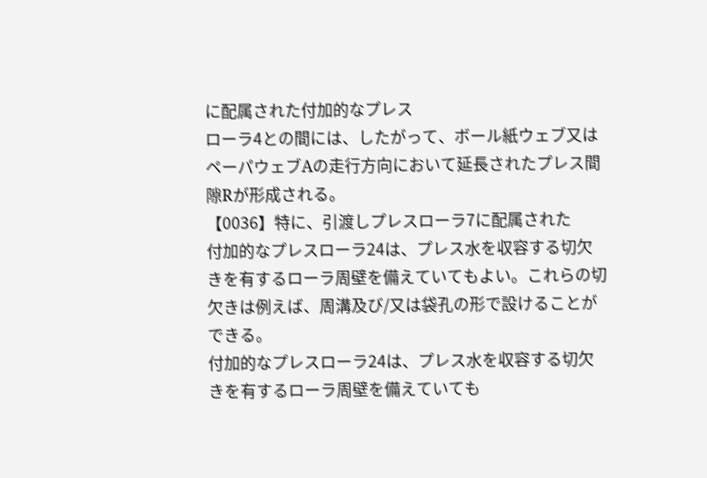に配属された付加的なプレス
ローラ4との間には、したがって、ボール紙ウェブ又は
ペーパウェブAの走行方向において延長されたプレス間
隙Rが形成される。
【0036】特に、引渡しプレスローラ7に配属された
付加的なプレスローラ24は、プレス水を収容する切欠
きを有するローラ周壁を備えていてもよい。これらの切
欠きは例えば、周溝及び/又は袋孔の形で設けることが
できる。
付加的なプレスローラ24は、プレス水を収容する切欠
きを有するローラ周壁を備えていても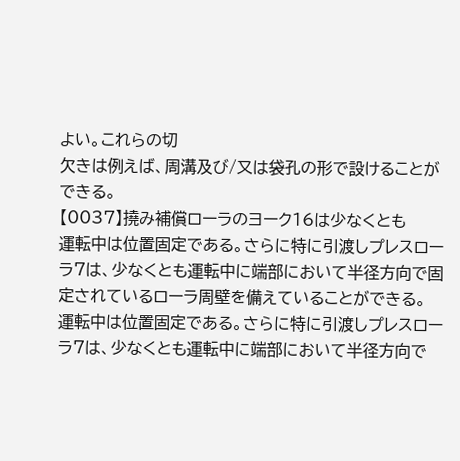よい。これらの切
欠きは例えば、周溝及び/又は袋孔の形で設けることが
できる。
【0037】撓み補償ローラのヨーク16は少なくとも
運転中は位置固定である。さらに特に引渡しプレスロー
ラ7は、少なくとも運転中に端部において半径方向で固
定されているローラ周壁を備えていることができる。
運転中は位置固定である。さらに特に引渡しプレスロー
ラ7は、少なくとも運転中に端部において半径方向で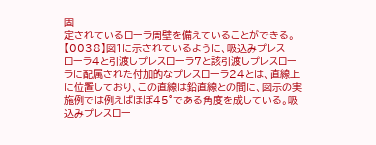固
定されているローラ周壁を備えていることができる。
【0038】図1に示されているように、吸込みプレス
ローラ4と引渡しプレスローラ7と該引渡しプレスロー
ラに配属された付加的なプレスローラ24とは、直線上
に位置しており、この直線は鉛直線との間に、図示の実
施例では例えばほぼ45°である角度を成している。吸
込みプレスロー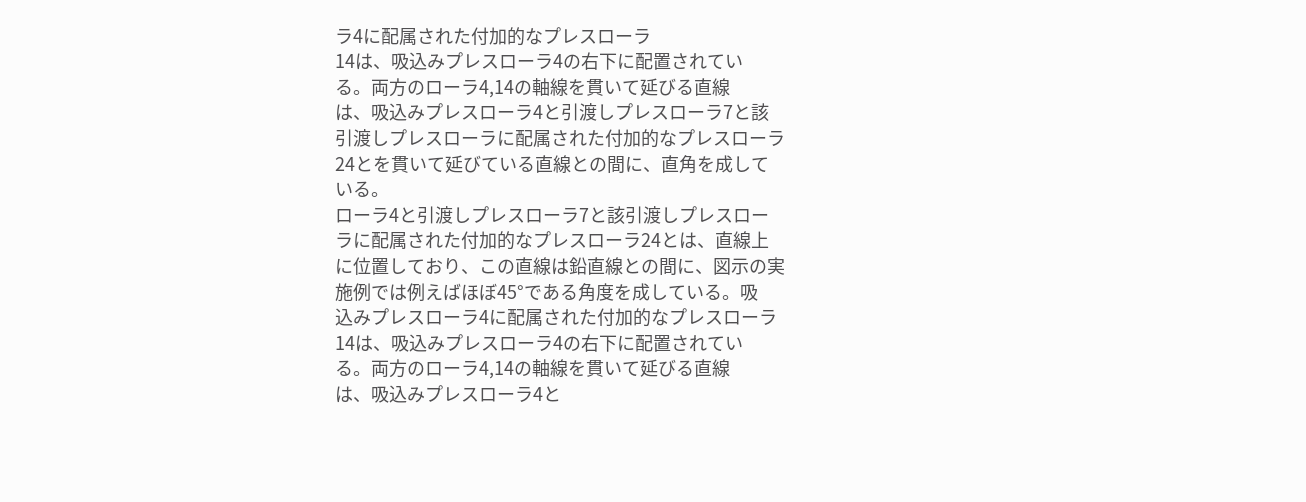ラ4に配属された付加的なプレスローラ
14は、吸込みプレスローラ4の右下に配置されてい
る。両方のローラ4,14の軸線を貫いて延びる直線
は、吸込みプレスローラ4と引渡しプレスローラ7と該
引渡しプレスローラに配属された付加的なプレスローラ
24とを貫いて延びている直線との間に、直角を成して
いる。
ローラ4と引渡しプレスローラ7と該引渡しプレスロー
ラに配属された付加的なプレスローラ24とは、直線上
に位置しており、この直線は鉛直線との間に、図示の実
施例では例えばほぼ45°である角度を成している。吸
込みプレスローラ4に配属された付加的なプレスローラ
14は、吸込みプレスローラ4の右下に配置されてい
る。両方のローラ4,14の軸線を貫いて延びる直線
は、吸込みプレスローラ4と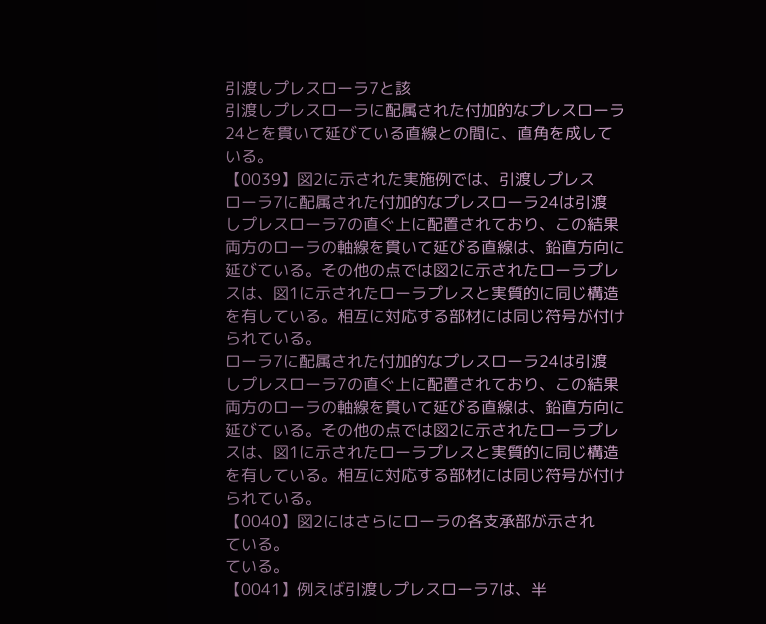引渡しプレスローラ7と該
引渡しプレスローラに配属された付加的なプレスローラ
24とを貫いて延びている直線との間に、直角を成して
いる。
【0039】図2に示された実施例では、引渡しプレス
ローラ7に配属された付加的なプレスローラ24は引渡
しプレスローラ7の直ぐ上に配置されており、この結果
両方のローラの軸線を貫いて延びる直線は、鉛直方向に
延びている。その他の点では図2に示されたローラプレ
スは、図1に示されたローラプレスと実質的に同じ構造
を有している。相互に対応する部材には同じ符号が付け
られている。
ローラ7に配属された付加的なプレスローラ24は引渡
しプレスローラ7の直ぐ上に配置されており、この結果
両方のローラの軸線を貫いて延びる直線は、鉛直方向に
延びている。その他の点では図2に示されたローラプレ
スは、図1に示されたローラプレスと実質的に同じ構造
を有している。相互に対応する部材には同じ符号が付け
られている。
【0040】図2にはさらにローラの各支承部が示され
ている。
ている。
【0041】例えば引渡しプレスローラ7は、半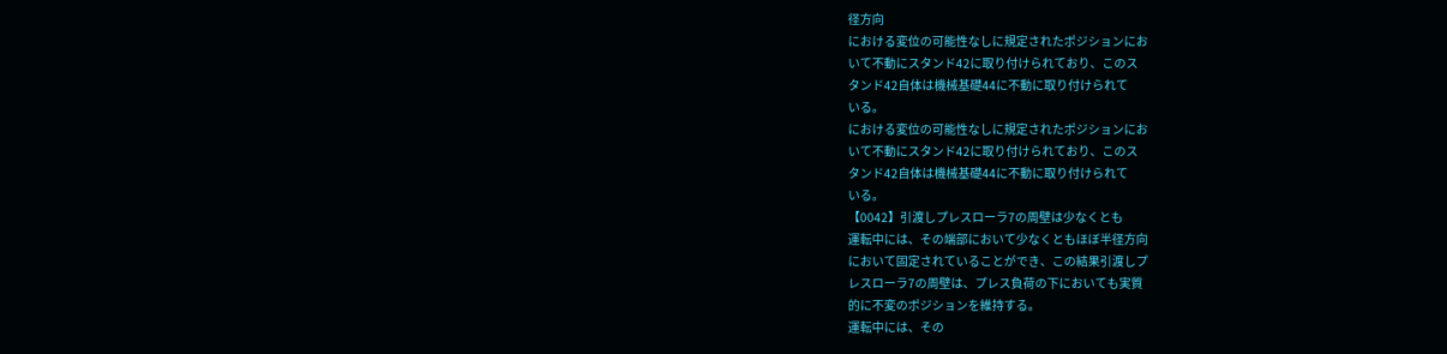径方向
における変位の可能性なしに規定されたポジションにお
いて不動にスタンド42に取り付けられており、このス
タンド42自体は機械基礎44に不動に取り付けられて
いる。
における変位の可能性なしに規定されたポジションにお
いて不動にスタンド42に取り付けられており、このス
タンド42自体は機械基礎44に不動に取り付けられて
いる。
【0042】引渡しプレスローラ7の周壁は少なくとも
運転中には、その端部において少なくともほぼ半径方向
において固定されていることができ、この結果引渡しプ
レスローラ7の周壁は、プレス負荷の下においても実質
的に不変のポジションを維持する。
運転中には、その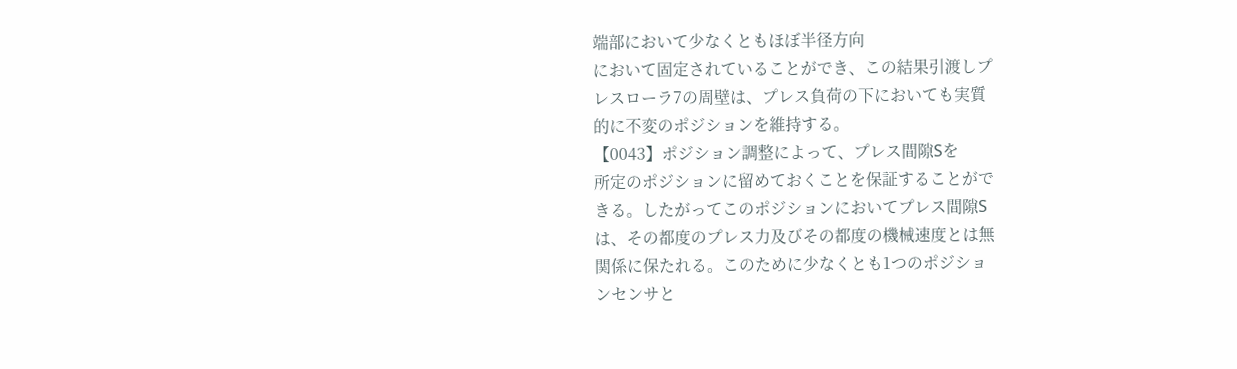端部において少なくともほぼ半径方向
において固定されていることができ、この結果引渡しプ
レスローラ7の周壁は、プレス負荷の下においても実質
的に不変のポジションを維持する。
【0043】ポジション調整によって、プレス間隙Sを
所定のポジションに留めておくことを保証することがで
きる。したがってこのポジションにおいてプレス間隙S
は、その都度のプレス力及びその都度の機械速度とは無
関係に保たれる。このために少なくとも1つのポジショ
ンセンサと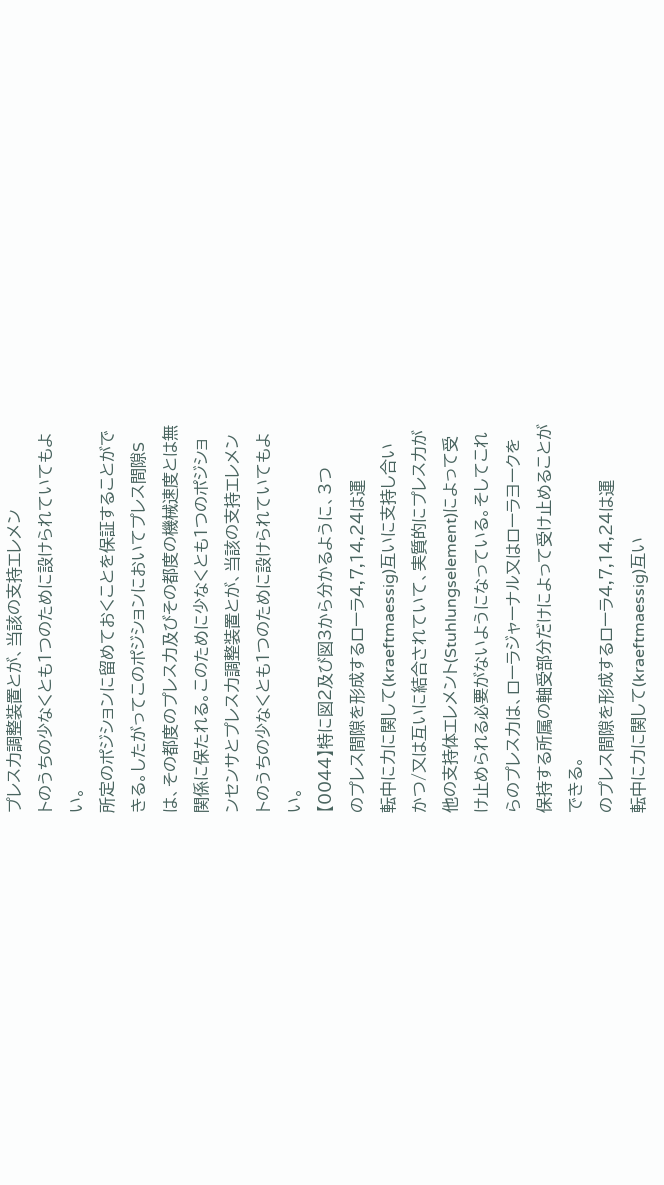プレス力調整装置とが、当該の支持エレメン
トのうちの少なくとも1つのために設けられていてもよ
い。
所定のポジションに留めておくことを保証することがで
きる。したがってこのポジションにおいてプレス間隙S
は、その都度のプレス力及びその都度の機械速度とは無
関係に保たれる。このために少なくとも1つのポジショ
ンセンサとプレス力調整装置とが、当該の支持エレメン
トのうちの少なくとも1つのために設けられていてもよ
い。
【0044】特に図2及び図3から分かるように、3つ
のプレス間隙を形成するローラ4,7,14,24は運
転中に力に関して(kraeftmaessig)互いに支持し合い
かつ/又は互いに結合されていて、実質的にプレス力が
他の支持体エレメント(Stuhlungselement)によって受
け止められる必要がないようになっている。そしてこれ
らのプレス力は、ローラジャーナル又はローラヨークを
保持する所属の軸受部分だけによって受け止めることが
できる。
のプレス間隙を形成するローラ4,7,14,24は運
転中に力に関して(kraeftmaessig)互い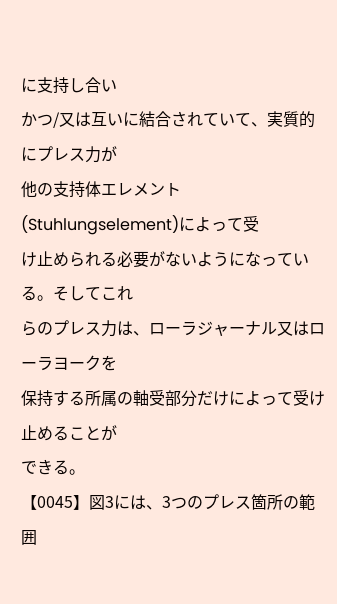に支持し合い
かつ/又は互いに結合されていて、実質的にプレス力が
他の支持体エレメント(Stuhlungselement)によって受
け止められる必要がないようになっている。そしてこれ
らのプレス力は、ローラジャーナル又はローラヨークを
保持する所属の軸受部分だけによって受け止めることが
できる。
【0045】図3には、3つのプレス箇所の範囲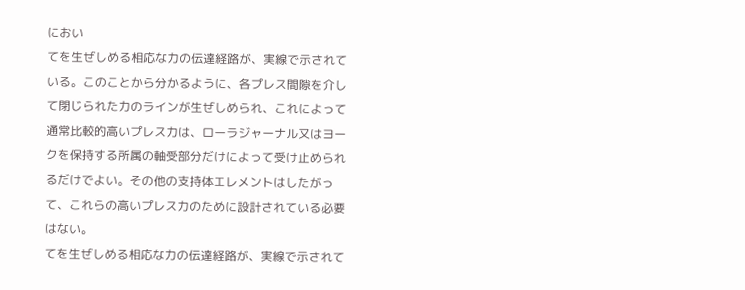におい
てを生ぜしめる相応な力の伝達経路が、実線で示されて
いる。このことから分かるように、各プレス間隙を介し
て閉じられた力のラインが生ぜしめられ、これによって
通常比較的高いプレス力は、ローラジャーナル又はヨー
クを保持する所属の軸受部分だけによって受け止められ
るだけでよい。その他の支持体エレメントはしたがっ
て、これらの高いプレス力のために設計されている必要
はない。
てを生ぜしめる相応な力の伝達経路が、実線で示されて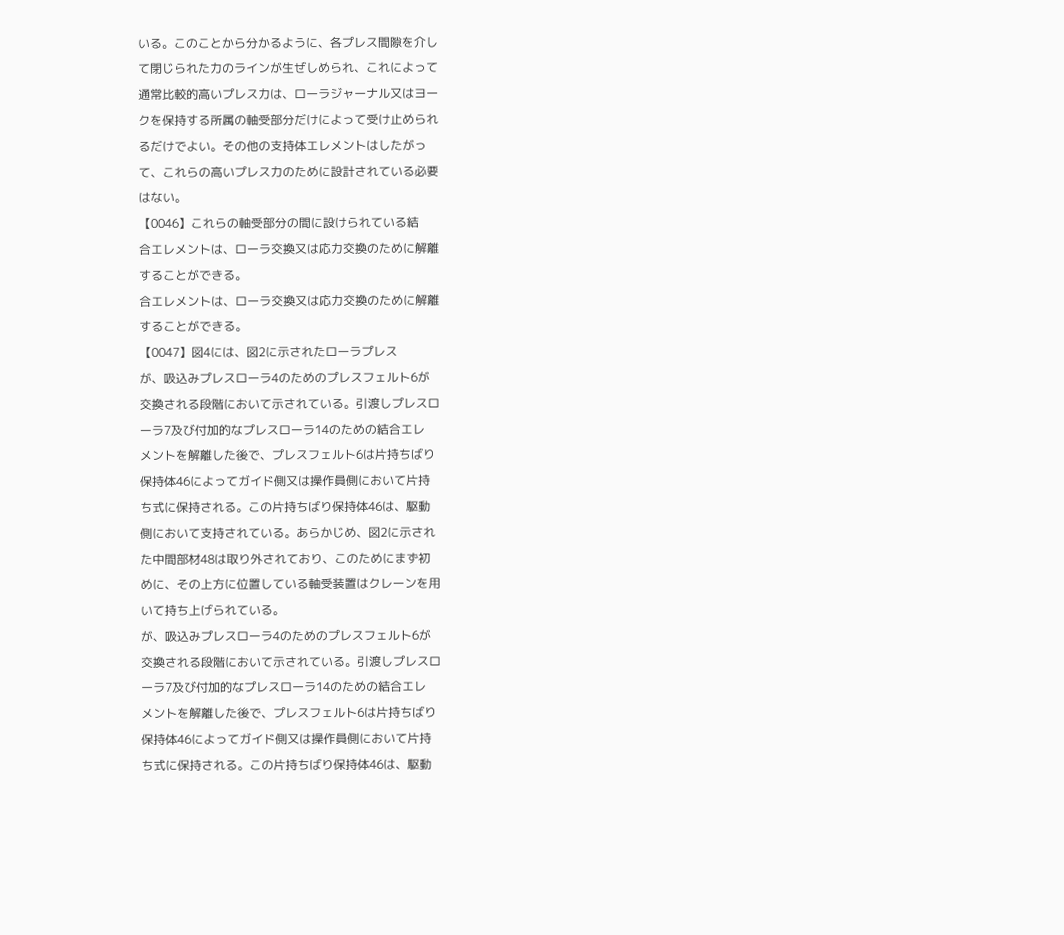いる。このことから分かるように、各プレス間隙を介し
て閉じられた力のラインが生ぜしめられ、これによって
通常比較的高いプレス力は、ローラジャーナル又はヨー
クを保持する所属の軸受部分だけによって受け止められ
るだけでよい。その他の支持体エレメントはしたがっ
て、これらの高いプレス力のために設計されている必要
はない。
【0046】これらの軸受部分の間に設けられている結
合エレメントは、ローラ交換又は応力交換のために解離
することができる。
合エレメントは、ローラ交換又は応力交換のために解離
することができる。
【0047】図4には、図2に示されたローラプレス
が、吸込みプレスローラ4のためのプレスフェルト6が
交換される段階において示されている。引渡しプレスロ
ーラ7及び付加的なプレスローラ14のための結合エレ
メントを解離した後で、プレスフェルト6は片持ちばり
保持体46によってガイド側又は操作員側において片持
ち式に保持される。この片持ちばり保持体46は、駆動
側において支持されている。あらかじめ、図2に示され
た中間部材48は取り外されており、このためにまず初
めに、その上方に位置している軸受装置はクレーンを用
いて持ち上げられている。
が、吸込みプレスローラ4のためのプレスフェルト6が
交換される段階において示されている。引渡しプレスロ
ーラ7及び付加的なプレスローラ14のための結合エレ
メントを解離した後で、プレスフェルト6は片持ちばり
保持体46によってガイド側又は操作員側において片持
ち式に保持される。この片持ちばり保持体46は、駆動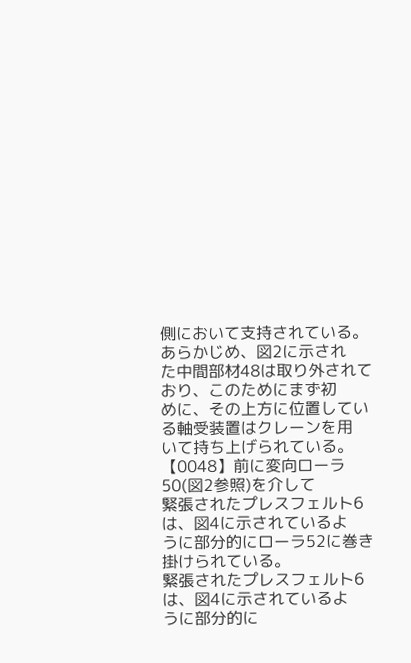側において支持されている。あらかじめ、図2に示され
た中間部材48は取り外されており、このためにまず初
めに、その上方に位置している軸受装置はクレーンを用
いて持ち上げられている。
【0048】前に変向ローラ50(図2参照)を介して
緊張されたプレスフェルト6は、図4に示されているよ
うに部分的にローラ52に巻き掛けられている。
緊張されたプレスフェルト6は、図4に示されているよ
うに部分的に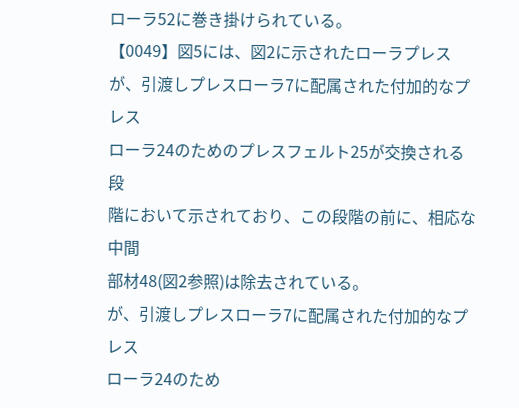ローラ52に巻き掛けられている。
【0049】図5には、図2に示されたローラプレス
が、引渡しプレスローラ7に配属された付加的なプレス
ローラ24のためのプレスフェルト25が交換される段
階において示されており、この段階の前に、相応な中間
部材48(図2参照)は除去されている。
が、引渡しプレスローラ7に配属された付加的なプレス
ローラ24のため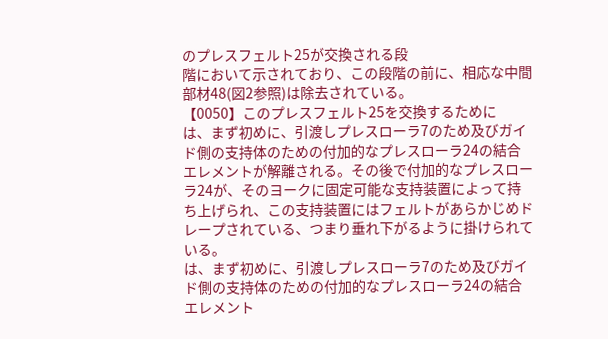のプレスフェルト25が交換される段
階において示されており、この段階の前に、相応な中間
部材48(図2参照)は除去されている。
【0050】このプレスフェルト25を交換するために
は、まず初めに、引渡しプレスローラ7のため及びガイ
ド側の支持体のための付加的なプレスローラ24の結合
エレメントが解離される。その後で付加的なプレスロー
ラ24が、そのヨークに固定可能な支持装置によって持
ち上げられ、この支持装置にはフェルトがあらかじめド
レープされている、つまり垂れ下がるように掛けられて
いる。
は、まず初めに、引渡しプレスローラ7のため及びガイ
ド側の支持体のための付加的なプレスローラ24の結合
エレメント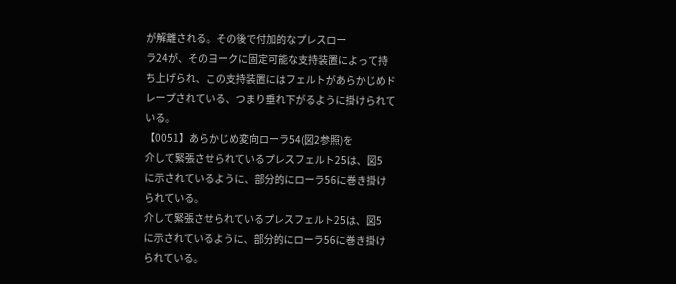が解離される。その後で付加的なプレスロー
ラ24が、そのヨークに固定可能な支持装置によって持
ち上げられ、この支持装置にはフェルトがあらかじめド
レープされている、つまり垂れ下がるように掛けられて
いる。
【0051】あらかじめ変向ローラ54(図2参照)を
介して緊張させられているプレスフェルト25は、図5
に示されているように、部分的にローラ56に巻き掛け
られている。
介して緊張させられているプレスフェルト25は、図5
に示されているように、部分的にローラ56に巻き掛け
られている。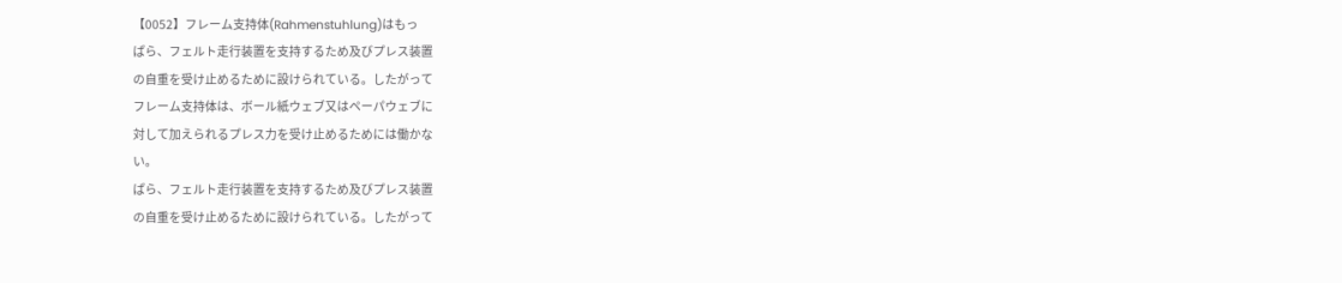【0052】フレーム支持体(Rahmenstuhlung)はもっ
ぱら、フェルト走行装置を支持するため及びプレス装置
の自重を受け止めるために設けられている。したがって
フレーム支持体は、ボール紙ウェブ又はペーパウェブに
対して加えられるプレス力を受け止めるためには働かな
い。
ぱら、フェルト走行装置を支持するため及びプレス装置
の自重を受け止めるために設けられている。したがって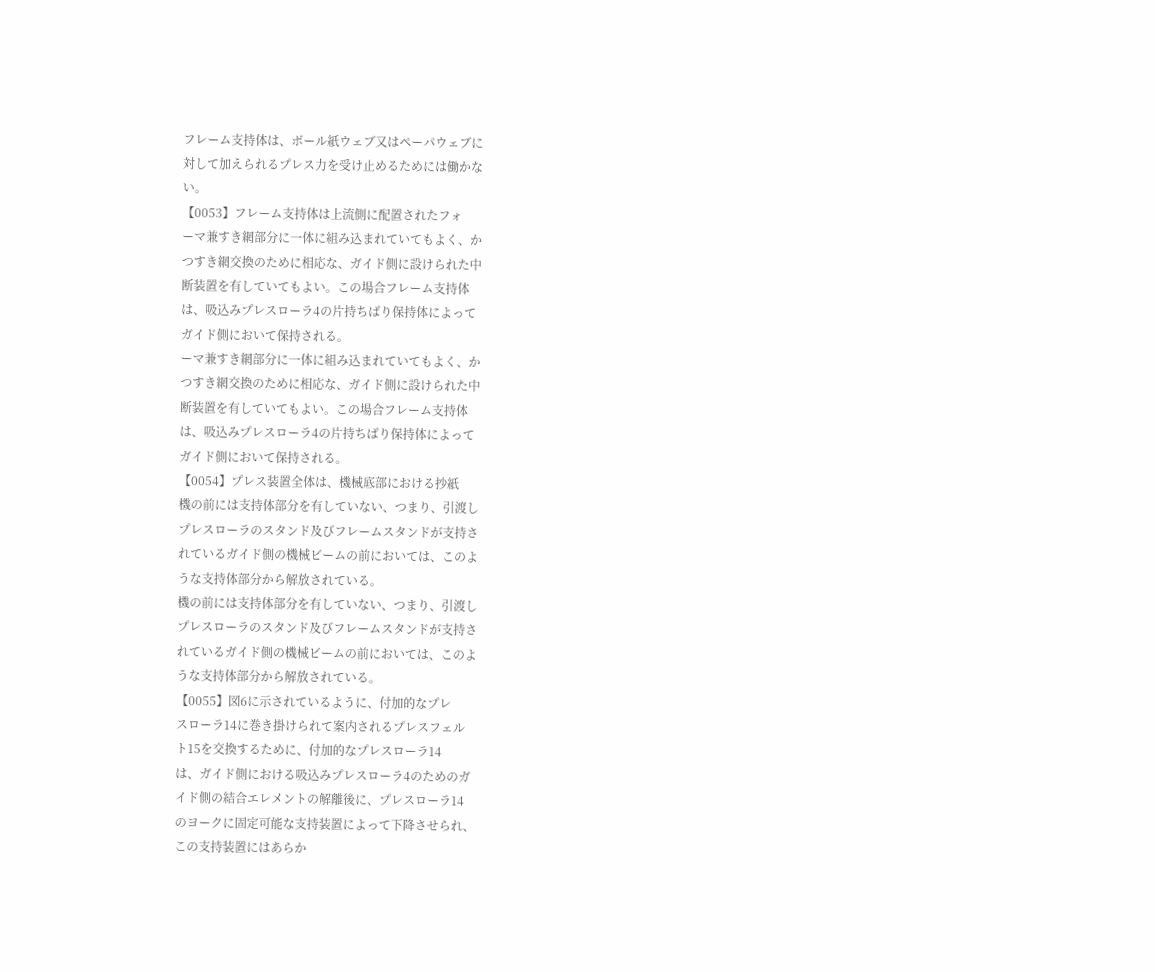フレーム支持体は、ボール紙ウェブ又はペーパウェブに
対して加えられるプレス力を受け止めるためには働かな
い。
【0053】フレーム支持体は上流側に配置されたフォ
ーマ兼すき網部分に一体に組み込まれていてもよく、か
つすき網交換のために相応な、ガイド側に設けられた中
断装置を有していてもよい。この場合フレーム支持体
は、吸込みプレスローラ4の片持ちばり保持体によって
ガイド側において保持される。
ーマ兼すき網部分に一体に組み込まれていてもよく、か
つすき網交換のために相応な、ガイド側に設けられた中
断装置を有していてもよい。この場合フレーム支持体
は、吸込みプレスローラ4の片持ちばり保持体によって
ガイド側において保持される。
【0054】プレス装置全体は、機械底部における抄紙
機の前には支持体部分を有していない、つまり、引渡し
プレスローラのスタンド及びフレームスタンドが支持さ
れているガイド側の機械ビームの前においては、このよ
うな支持体部分から解放されている。
機の前には支持体部分を有していない、つまり、引渡し
プレスローラのスタンド及びフレームスタンドが支持さ
れているガイド側の機械ビームの前においては、このよ
うな支持体部分から解放されている。
【0055】図6に示されているように、付加的なプレ
スローラ14に巻き掛けられて案内されるプレスフェル
ト15を交換するために、付加的なプレスローラ14
は、ガイド側における吸込みプレスローラ4のためのガ
イド側の結合エレメントの解離後に、プレスローラ14
のヨークに固定可能な支持装置によって下降させられ、
この支持装置にはあらか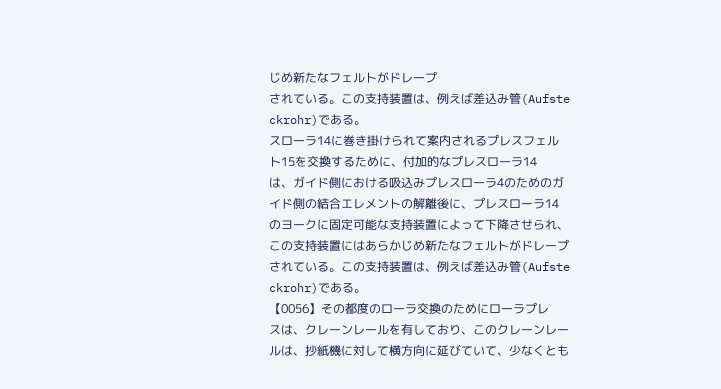じめ新たなフェルトがドレープ
されている。この支持装置は、例えば差込み管(Aufste
ckrohr)である。
スローラ14に巻き掛けられて案内されるプレスフェル
ト15を交換するために、付加的なプレスローラ14
は、ガイド側における吸込みプレスローラ4のためのガ
イド側の結合エレメントの解離後に、プレスローラ14
のヨークに固定可能な支持装置によって下降させられ、
この支持装置にはあらかじめ新たなフェルトがドレープ
されている。この支持装置は、例えば差込み管(Aufste
ckrohr)である。
【0056】その都度のローラ交換のためにローラプレ
スは、クレーンレールを有しており、このクレーンレー
ルは、抄紙機に対して横方向に延びていて、少なくとも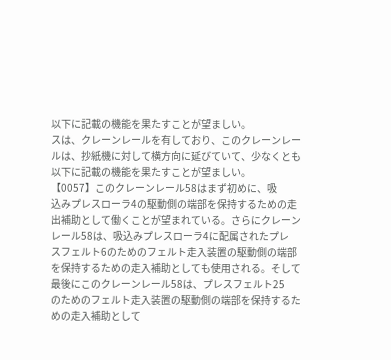以下に記載の機能を果たすことが望ましい。
スは、クレーンレールを有しており、このクレーンレー
ルは、抄紙機に対して横方向に延びていて、少なくとも
以下に記載の機能を果たすことが望ましい。
【0057】このクレーンレール58はまず初めに、吸
込みプレスローラ4の駆動側の端部を保持するための走
出補助として働くことが望まれている。さらにクレーン
レール58は、吸込みプレスローラ4に配属されたプレ
スフェルト6のためのフェルト走入装置の駆動側の端部
を保持するための走入補助としても使用される。そして
最後にこのクレーンレール58は、プレスフェルト25
のためのフェルト走入装置の駆動側の端部を保持するた
めの走入補助として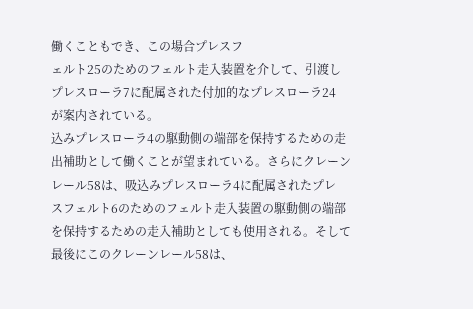働くこともでき、この場合プレスフ
ェルト25のためのフェルト走入装置を介して、引渡し
プレスローラ7に配属された付加的なプレスローラ24
が案内されている。
込みプレスローラ4の駆動側の端部を保持するための走
出補助として働くことが望まれている。さらにクレーン
レール58は、吸込みプレスローラ4に配属されたプレ
スフェルト6のためのフェルト走入装置の駆動側の端部
を保持するための走入補助としても使用される。そして
最後にこのクレーンレール58は、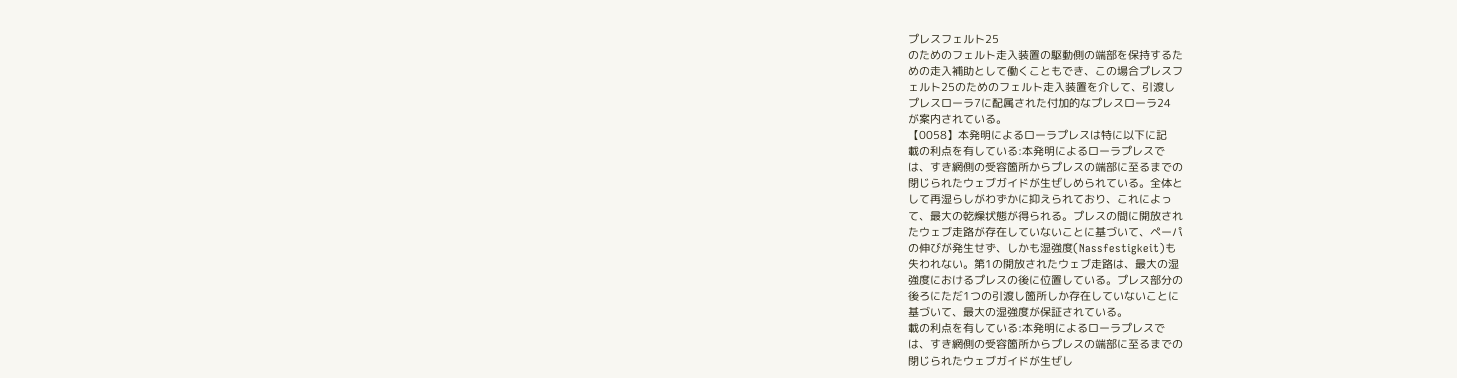プレスフェルト25
のためのフェルト走入装置の駆動側の端部を保持するた
めの走入補助として働くこともでき、この場合プレスフ
ェルト25のためのフェルト走入装置を介して、引渡し
プレスローラ7に配属された付加的なプレスローラ24
が案内されている。
【0058】本発明によるローラプレスは特に以下に記
載の利点を有している:本発明によるローラプレスで
は、すき網側の受容箇所からプレスの端部に至るまでの
閉じられたウェブガイドが生ぜしめられている。全体と
して再湿らしがわずかに抑えられており、これによっ
て、最大の乾燥状態が得られる。プレスの間に開放され
たウェブ走路が存在していないことに基づいて、ペーパ
の伸びが発生せず、しかも湿強度(Nassfestigkeit)も
失われない。第1の開放されたウェブ走路は、最大の湿
強度におけるプレスの後に位置している。プレス部分の
後ろにただ1つの引渡し箇所しか存在していないことに
基づいて、最大の湿強度が保証されている。
載の利点を有している:本発明によるローラプレスで
は、すき網側の受容箇所からプレスの端部に至るまでの
閉じられたウェブガイドが生ぜし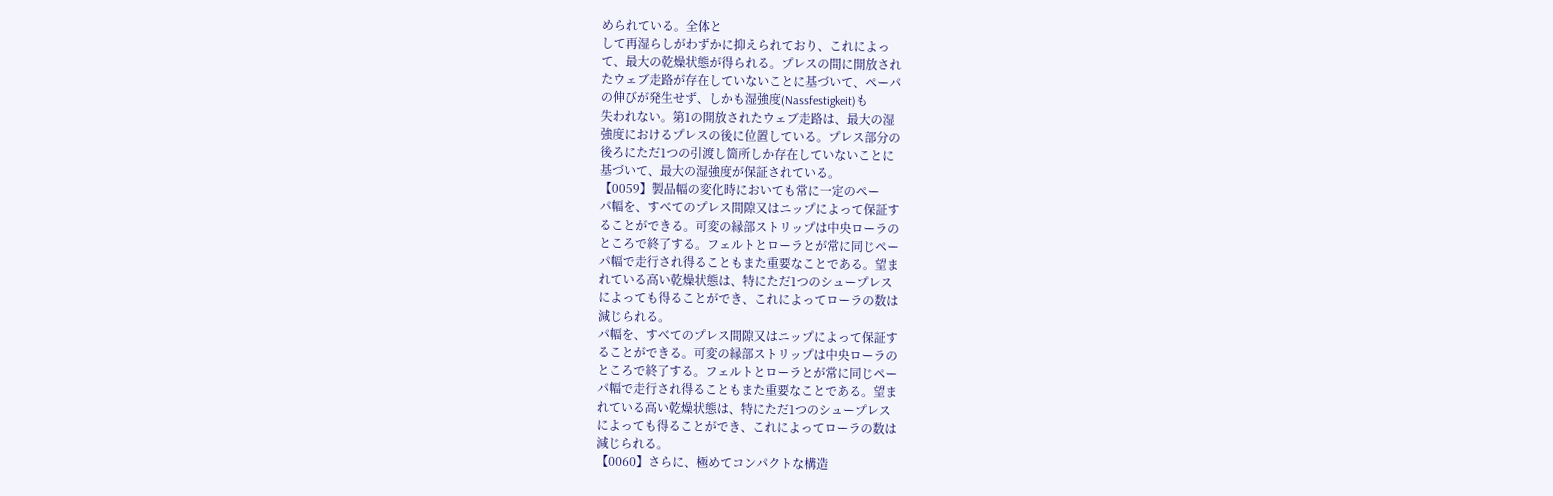められている。全体と
して再湿らしがわずかに抑えられており、これによっ
て、最大の乾燥状態が得られる。プレスの間に開放され
たウェブ走路が存在していないことに基づいて、ペーパ
の伸びが発生せず、しかも湿強度(Nassfestigkeit)も
失われない。第1の開放されたウェブ走路は、最大の湿
強度におけるプレスの後に位置している。プレス部分の
後ろにただ1つの引渡し箇所しか存在していないことに
基づいて、最大の湿強度が保証されている。
【0059】製品幅の変化時においても常に一定のペー
パ幅を、すべてのプレス間隙又はニップによって保証す
ることができる。可変の縁部ストリップは中央ローラの
ところで終了する。フェルトとローラとが常に同じペー
パ幅で走行され得ることもまた重要なことである。望ま
れている高い乾燥状態は、特にただ1つのシュープレス
によっても得ることができ、これによってローラの数は
減じられる。
パ幅を、すべてのプレス間隙又はニップによって保証す
ることができる。可変の縁部ストリップは中央ローラの
ところで終了する。フェルトとローラとが常に同じペー
パ幅で走行され得ることもまた重要なことである。望ま
れている高い乾燥状態は、特にただ1つのシュープレス
によっても得ることができ、これによってローラの数は
減じられる。
【0060】さらに、極めてコンパクトな構造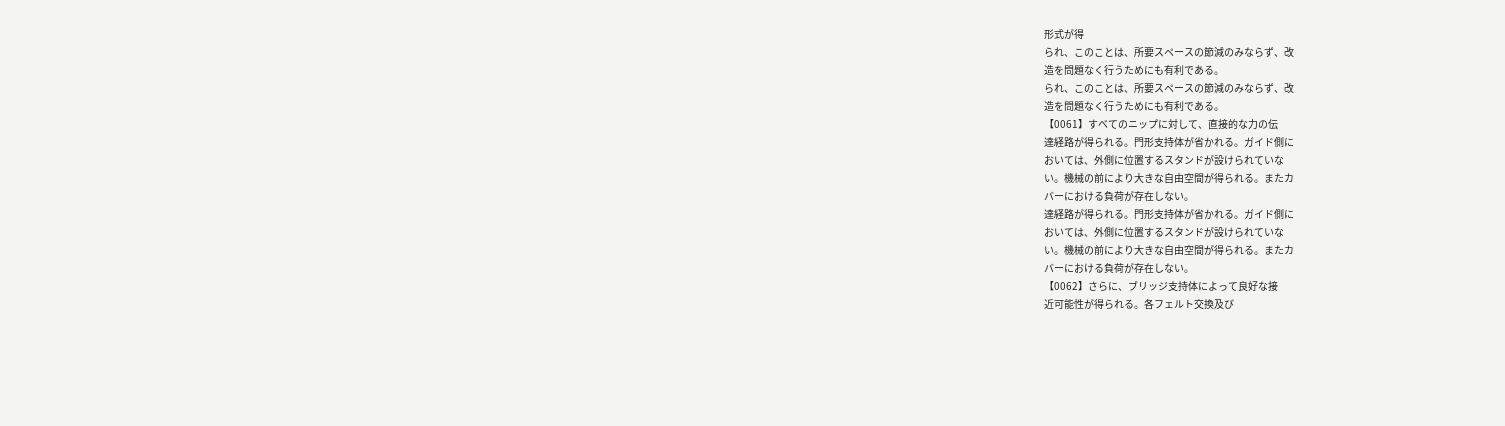形式が得
られ、このことは、所要スペースの節減のみならず、改
造を問題なく行うためにも有利である。
られ、このことは、所要スペースの節減のみならず、改
造を問題なく行うためにも有利である。
【0061】すべてのニップに対して、直接的な力の伝
達経路が得られる。門形支持体が省かれる。ガイド側に
おいては、外側に位置するスタンドが設けられていな
い。機械の前により大きな自由空間が得られる。またカ
バーにおける負荷が存在しない。
達経路が得られる。門形支持体が省かれる。ガイド側に
おいては、外側に位置するスタンドが設けられていな
い。機械の前により大きな自由空間が得られる。またカ
バーにおける負荷が存在しない。
【0062】さらに、ブリッジ支持体によって良好な接
近可能性が得られる。各フェルト交換及び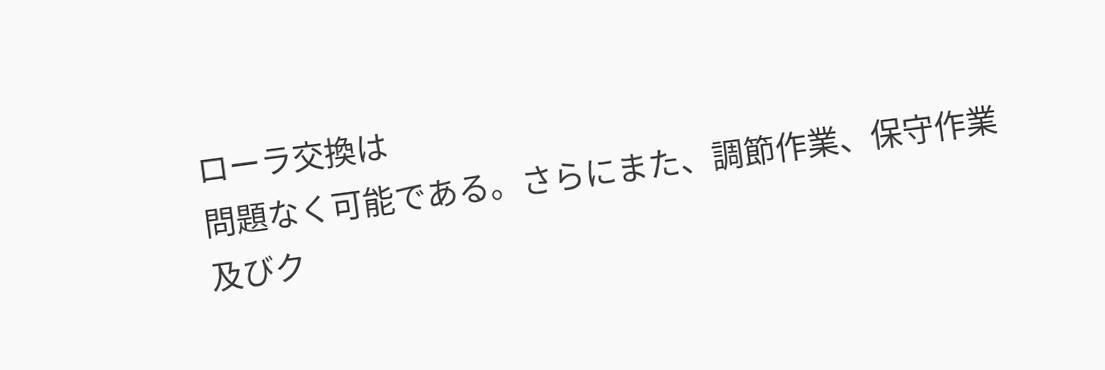ローラ交換は
問題なく可能である。さらにまた、調節作業、保守作業
及びク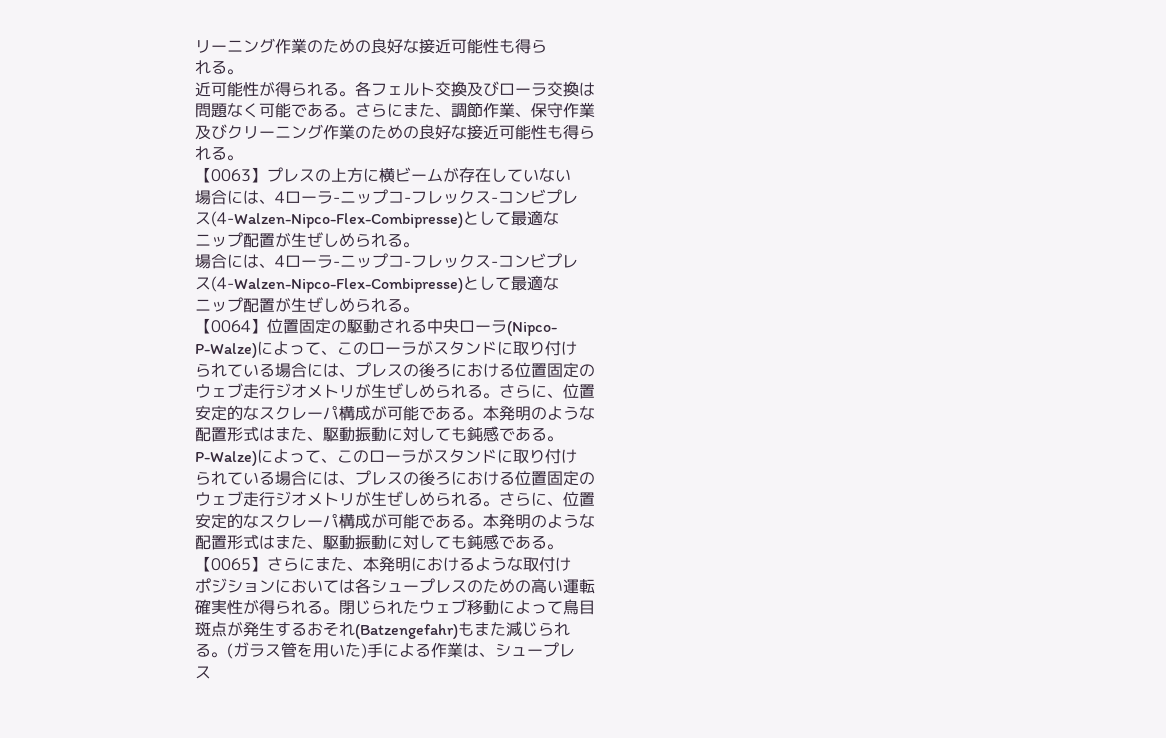リーニング作業のための良好な接近可能性も得ら
れる。
近可能性が得られる。各フェルト交換及びローラ交換は
問題なく可能である。さらにまた、調節作業、保守作業
及びクリーニング作業のための良好な接近可能性も得ら
れる。
【0063】プレスの上方に横ビームが存在していない
場合には、4ローラ-ニップコ-フレックス-コンビプレ
ス(4-Walzen-Nipco-Flex-Combipresse)として最適な
ニップ配置が生ぜしめられる。
場合には、4ローラ-ニップコ-フレックス-コンビプレ
ス(4-Walzen-Nipco-Flex-Combipresse)として最適な
ニップ配置が生ぜしめられる。
【0064】位置固定の駆動される中央ローラ(Nipco-
P-Walze)によって、このローラがスタンドに取り付け
られている場合には、プレスの後ろにおける位置固定の
ウェブ走行ジオメトリが生ぜしめられる。さらに、位置
安定的なスクレーパ構成が可能である。本発明のような
配置形式はまた、駆動振動に対しても鈍感である。
P-Walze)によって、このローラがスタンドに取り付け
られている場合には、プレスの後ろにおける位置固定の
ウェブ走行ジオメトリが生ぜしめられる。さらに、位置
安定的なスクレーパ構成が可能である。本発明のような
配置形式はまた、駆動振動に対しても鈍感である。
【0065】さらにまた、本発明におけるような取付け
ポジションにおいては各シュープレスのための高い運転
確実性が得られる。閉じられたウェブ移動によって鳥目
斑点が発生するおそれ(Batzengefahr)もまた減じられ
る。(ガラス管を用いた)手による作業は、シュープレ
ス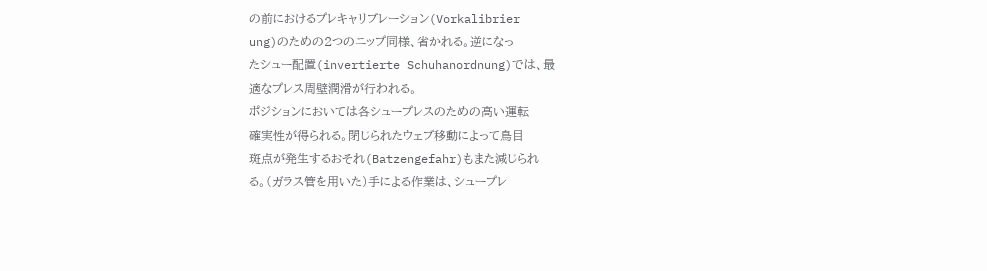の前におけるプレキャリブレーション(Vorkalibrier
ung)のための2つのニップ同様、省かれる。逆になっ
たシュー配置(invertierte Schuhanordnung)では、最
適なプレス周壁潤滑が行われる。
ポジションにおいては各シュープレスのための高い運転
確実性が得られる。閉じられたウェブ移動によって鳥目
斑点が発生するおそれ(Batzengefahr)もまた減じられ
る。(ガラス管を用いた)手による作業は、シュープレ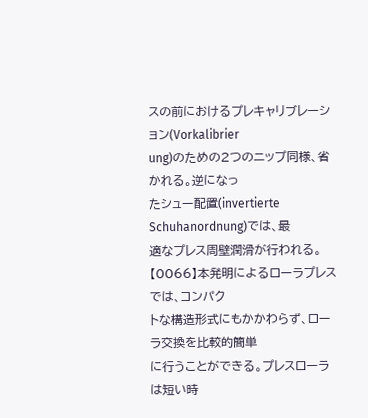スの前におけるプレキャリブレーション(Vorkalibrier
ung)のための2つのニップ同様、省かれる。逆になっ
たシュー配置(invertierte Schuhanordnung)では、最
適なプレス周壁潤滑が行われる。
【0066】本発明によるローラプレスでは、コンパク
トな構造形式にもかかわらず、ローラ交換を比較的簡単
に行うことができる。プレスローラは短い時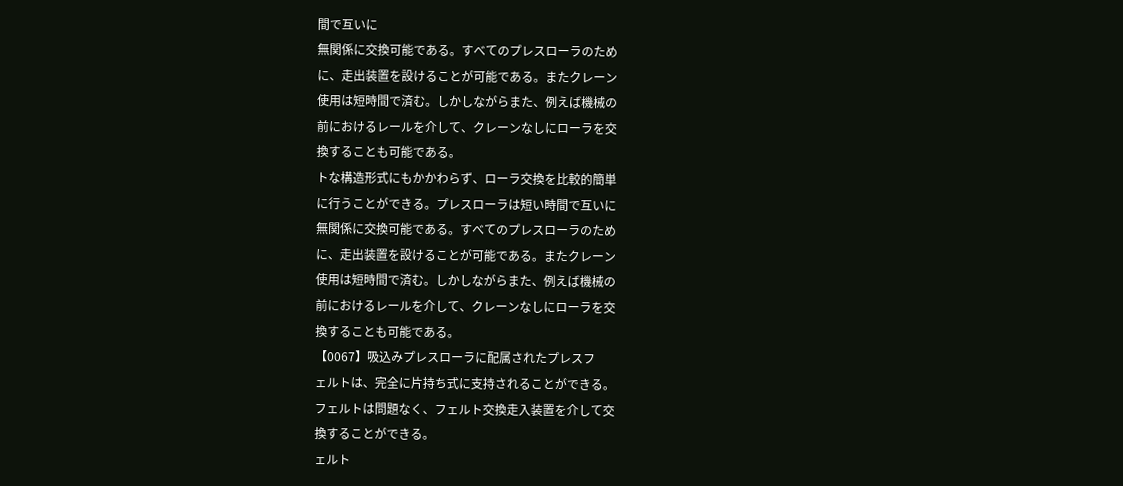間で互いに
無関係に交換可能である。すべてのプレスローラのため
に、走出装置を設けることが可能である。またクレーン
使用は短時間で済む。しかしながらまた、例えば機械の
前におけるレールを介して、クレーンなしにローラを交
換することも可能である。
トな構造形式にもかかわらず、ローラ交換を比較的簡単
に行うことができる。プレスローラは短い時間で互いに
無関係に交換可能である。すべてのプレスローラのため
に、走出装置を設けることが可能である。またクレーン
使用は短時間で済む。しかしながらまた、例えば機械の
前におけるレールを介して、クレーンなしにローラを交
換することも可能である。
【0067】吸込みプレスローラに配属されたプレスフ
ェルトは、完全に片持ち式に支持されることができる。
フェルトは問題なく、フェルト交換走入装置を介して交
換することができる。
ェルト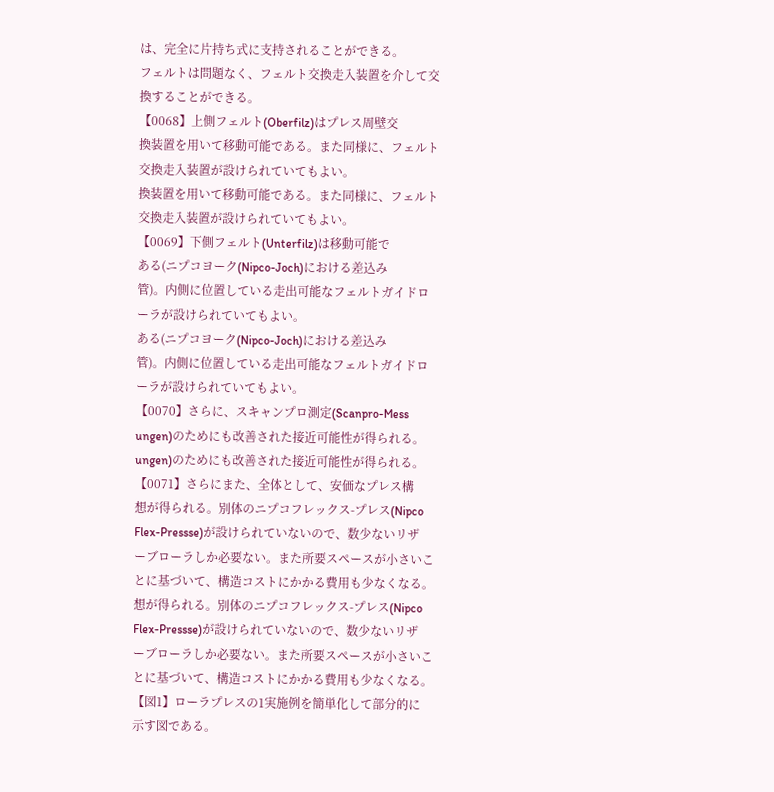は、完全に片持ち式に支持されることができる。
フェルトは問題なく、フェルト交換走入装置を介して交
換することができる。
【0068】上側フェルト(Oberfilz)はプレス周壁交
換装置を用いて移動可能である。また同様に、フェルト
交換走入装置が設けられていてもよい。
換装置を用いて移動可能である。また同様に、フェルト
交換走入装置が設けられていてもよい。
【0069】下側フェルト(Unterfilz)は移動可能で
ある(ニプコヨーク(Nipco-Joch)における差込み
管)。内側に位置している走出可能なフェルトガイドロ
ーラが設けられていてもよい。
ある(ニプコヨーク(Nipco-Joch)における差込み
管)。内側に位置している走出可能なフェルトガイドロ
ーラが設けられていてもよい。
【0070】さらに、スキャンプロ測定(Scanpro-Mess
ungen)のためにも改善された接近可能性が得られる。
ungen)のためにも改善された接近可能性が得られる。
【0071】さらにまた、全体として、安価なプレス構
想が得られる。別体のニプコフレックス-プレス(Nipco
Flex-Pressse)が設けられていないので、数少ないリザ
ーブローラしか必要ない。また所要スペースが小さいこ
とに基づいて、構造コストにかかる費用も少なくなる。
想が得られる。別体のニプコフレックス-プレス(Nipco
Flex-Pressse)が設けられていないので、数少ないリザ
ーブローラしか必要ない。また所要スペースが小さいこ
とに基づいて、構造コストにかかる費用も少なくなる。
【図1】ローラプレスの1実施例を簡単化して部分的に
示す図である。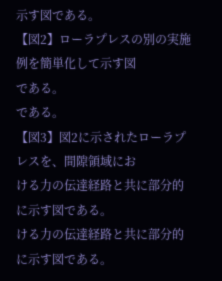示す図である。
【図2】ローラプレスの別の実施例を簡単化して示す図
である。
である。
【図3】図2に示されたローラプレスを、間隙領域にお
ける力の伝達経路と共に部分的に示す図である。
ける力の伝達経路と共に部分的に示す図である。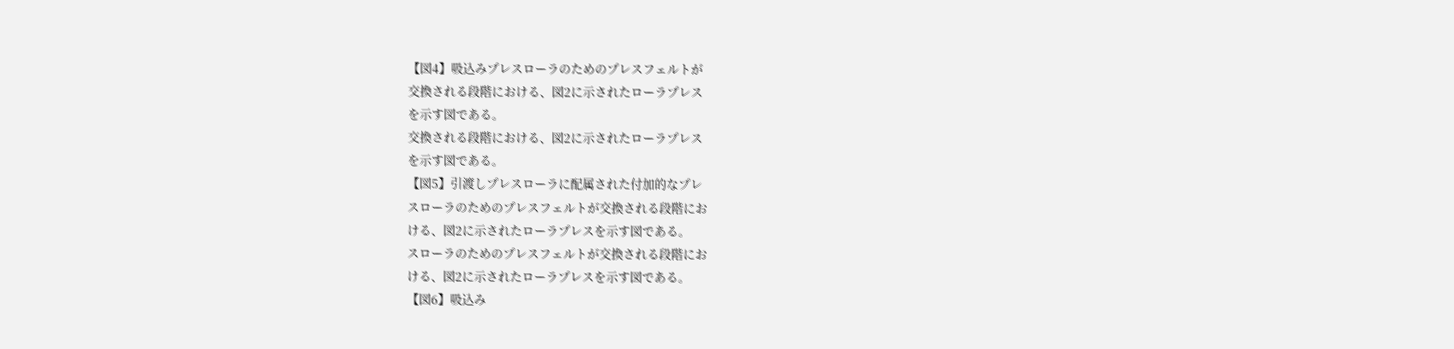【図4】吸込みプレスローラのためのプレスフェルトが
交換される段階における、図2に示されたローラプレス
を示す図である。
交換される段階における、図2に示されたローラプレス
を示す図である。
【図5】引渡しプレスローラに配属された付加的なプレ
スローラのためのプレスフェルトが交換される段階にお
ける、図2に示されたローラプレスを示す図である。
スローラのためのプレスフェルトが交換される段階にお
ける、図2に示されたローラプレスを示す図である。
【図6】吸込み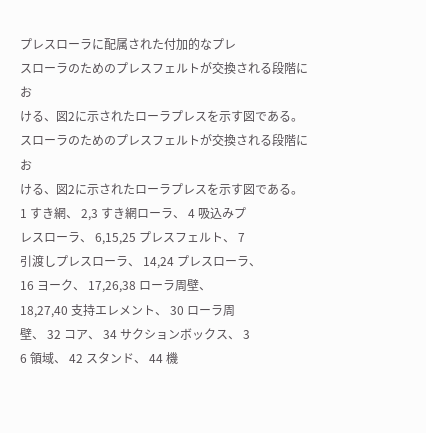プレスローラに配属された付加的なプレ
スローラのためのプレスフェルトが交換される段階にお
ける、図2に示されたローラプレスを示す図である。
スローラのためのプレスフェルトが交換される段階にお
ける、図2に示されたローラプレスを示す図である。
1 すき網、 2,3 すき網ローラ、 4 吸込みプ
レスローラ、 6,15,25 プレスフェルト、 7
引渡しプレスローラ、 14,24 プレスローラ、
16 ヨーク、 17,26,38 ローラ周壁、
18,27,40 支持エレメント、 30 ローラ周
壁、 32 コア、 34 サクションボックス、 3
6 領域、 42 スタンド、 44 機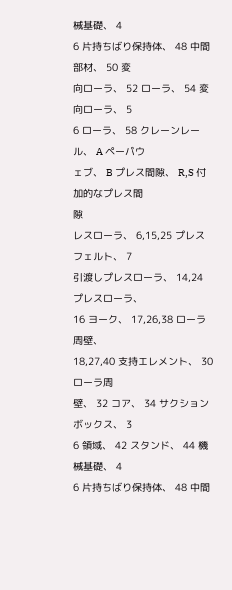械基礎、 4
6 片持ちばり保持体、 48 中間部材、 50 変
向ローラ、 52 ローラ、 54 変向ローラ、 5
6 ローラ、 58 クレーンレール、 A ペーパウ
ェブ、 B プレス間隙、 R,S 付加的なプレス間
隙
レスローラ、 6,15,25 プレスフェルト、 7
引渡しプレスローラ、 14,24 プレスローラ、
16 ヨーク、 17,26,38 ローラ周壁、
18,27,40 支持エレメント、 30 ローラ周
壁、 32 コア、 34 サクションボックス、 3
6 領域、 42 スタンド、 44 機械基礎、 4
6 片持ちばり保持体、 48 中間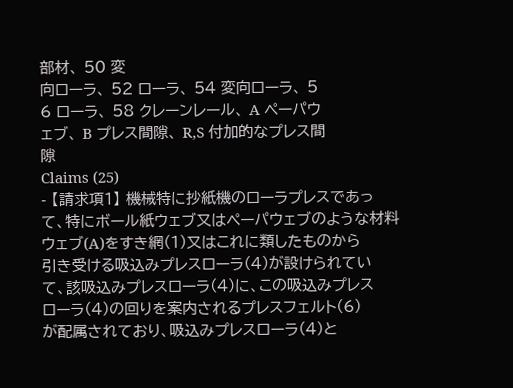部材、 50 変
向ローラ、 52 ローラ、 54 変向ローラ、 5
6 ローラ、 58 クレーンレール、 A ペーパウ
ェブ、 B プレス間隙、 R,S 付加的なプレス間
隙
Claims (25)
- 【請求項1】 機械特に抄紙機のローラプレスであっ
て、特にボール紙ウェブ又はペーパウェブのような材料
ウェブ(A)をすき網(1)又はこれに類したものから
引き受ける吸込みプレスローラ(4)が設けられてい
て、該吸込みプレスローラ(4)に、この吸込みプレス
ローラ(4)の回りを案内されるプレスフェルト(6)
が配属されており、吸込みプレスローラ(4)と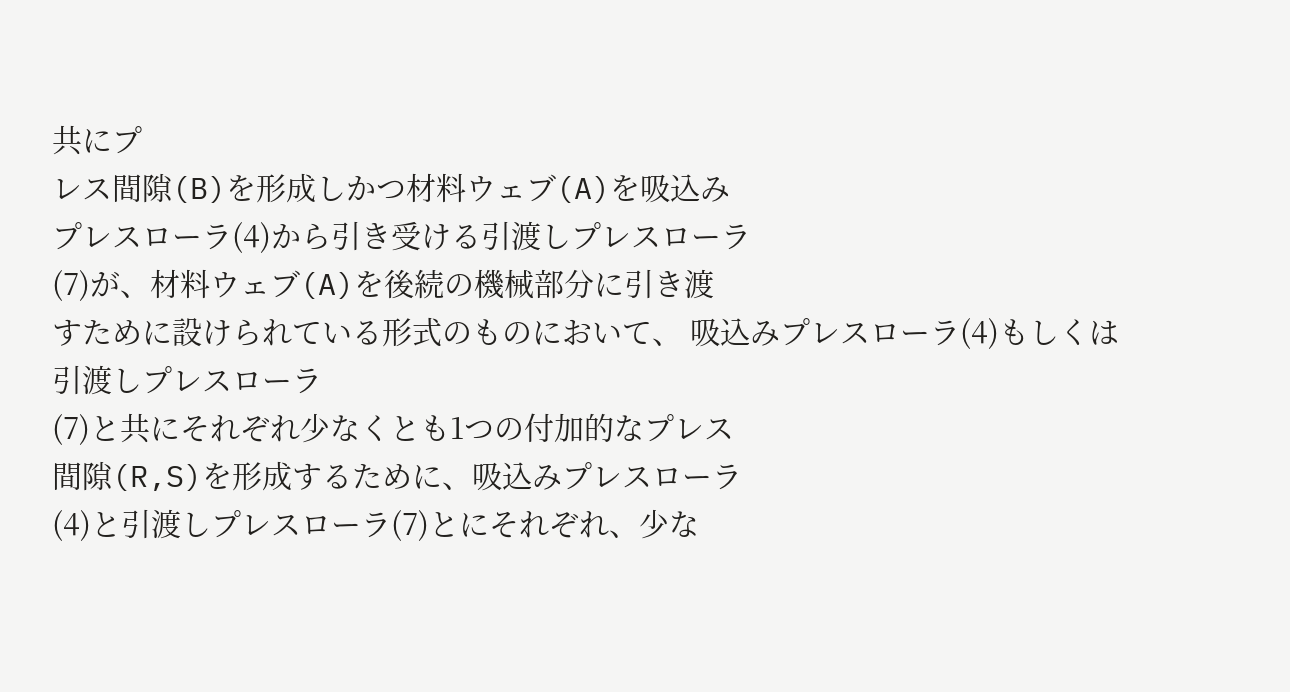共にプ
レス間隙(B)を形成しかつ材料ウェブ(A)を吸込み
プレスローラ(4)から引き受ける引渡しプレスローラ
(7)が、材料ウェブ(A)を後続の機械部分に引き渡
すために設けられている形式のものにおいて、 吸込みプレスローラ(4)もしくは引渡しプレスローラ
(7)と共にそれぞれ少なくとも1つの付加的なプレス
間隙(R,S)を形成するために、吸込みプレスローラ
(4)と引渡しプレスローラ(7)とにそれぞれ、少な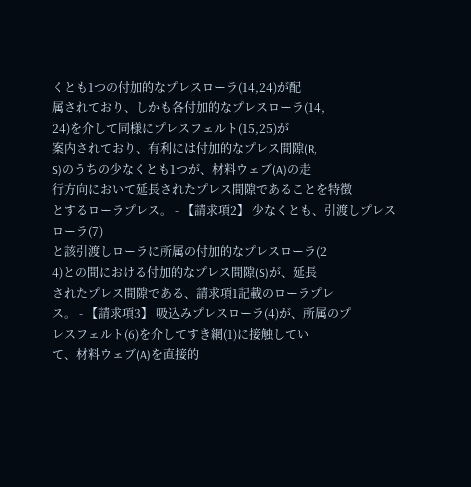くとも1つの付加的なプレスローラ(14,24)が配
属されており、しかも各付加的なプレスローラ(14,
24)を介して同様にプレスフェルト(15,25)が
案内されており、有利には付加的なプレス間隙(R,
S)のうちの少なくとも1つが、材料ウェブ(A)の走
行方向において延長されたプレス間隙であることを特徴
とするローラプレス。 - 【請求項2】 少なくとも、引渡しプレスローラ(7)
と該引渡しローラに所属の付加的なプレスローラ(2
4)との間における付加的なプレス間隙(S)が、延長
されたプレス間隙である、請求項1記載のローラプレ
ス。 - 【請求項3】 吸込みプレスローラ(4)が、所属のプ
レスフェルト(6)を介してすき網(1)に接触してい
て、材料ウェブ(A)を直接的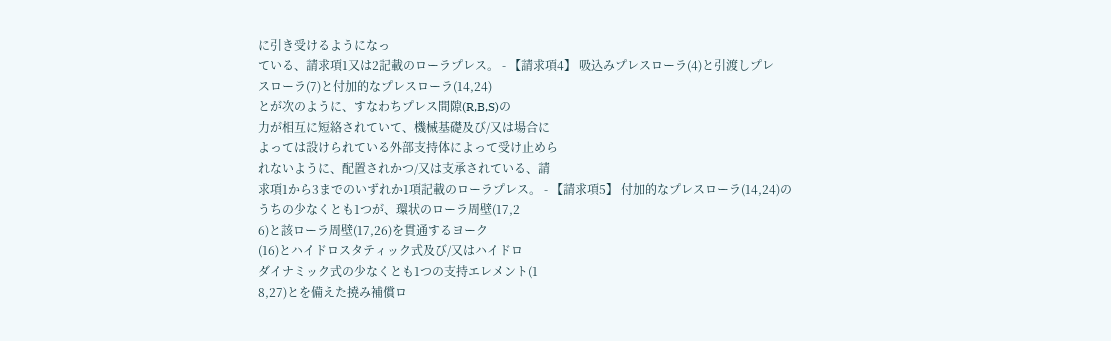に引き受けるようになっ
ている、請求項1又は2記載のローラプレス。 - 【請求項4】 吸込みプレスローラ(4)と引渡しプレ
スローラ(7)と付加的なプレスローラ(14,24)
とが次のように、すなわちプレス間隙(R,B,S)の
力が相互に短絡されていて、機械基礎及び/又は場合に
よっては設けられている外部支持体によって受け止めら
れないように、配置されかつ/又は支承されている、請
求項1から3までのいずれか1項記載のローラプレス。 - 【請求項5】 付加的なプレスローラ(14,24)の
うちの少なくとも1つが、環状のローラ周壁(17,2
6)と該ローラ周壁(17,26)を貫通するヨーク
(16)とハイドロスタティック式及び/又はハイドロ
ダイナミック式の少なくとも1つの支持エレメント(1
8,27)とを備えた撓み補償ロ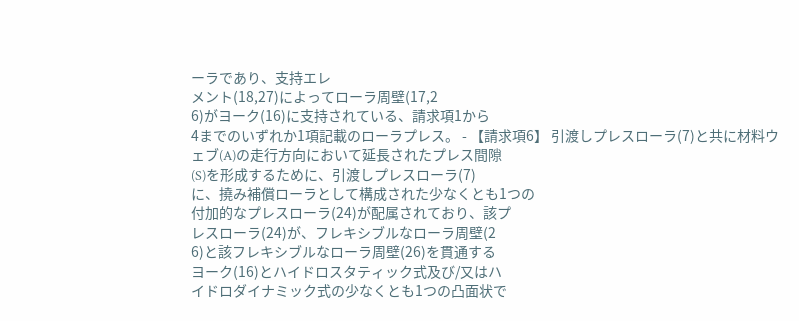ーラであり、支持エレ
メント(18,27)によってローラ周壁(17,2
6)がヨーク(16)に支持されている、請求項1から
4までのいずれか1項記載のローラプレス。 - 【請求項6】 引渡しプレスローラ(7)と共に材料ウ
ェブ(A)の走行方向において延長されたプレス間隙
(S)を形成するために、引渡しプレスローラ(7)
に、撓み補償ローラとして構成された少なくとも1つの
付加的なプレスローラ(24)が配属されており、該プ
レスローラ(24)が、フレキシブルなローラ周壁(2
6)と該フレキシブルなローラ周壁(26)を貫通する
ヨーク(16)とハイドロスタティック式及び/又はハ
イドロダイナミック式の少なくとも1つの凸面状で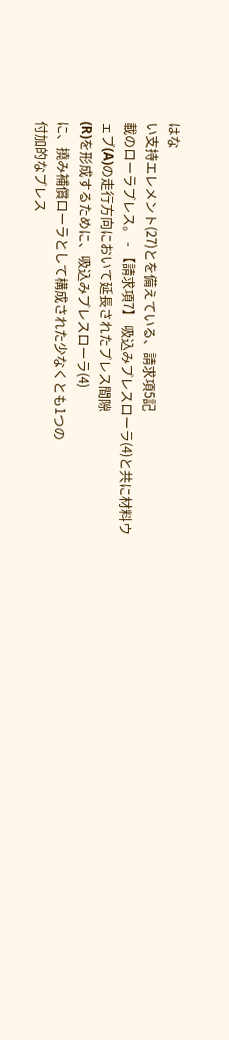はな
い支持エレメント(27)とを備えている、請求項5記
載のローラプレス。 - 【請求項7】 吸込みプレスローラ(4)と共に材料ウ
ェブ(A)の走行方向において延長されたプレス間隙
(R)を形成するために、吸込みプレスローラ(4)
に、撓み補償ローラとして構成された少なくとも1つの
付加的なプレス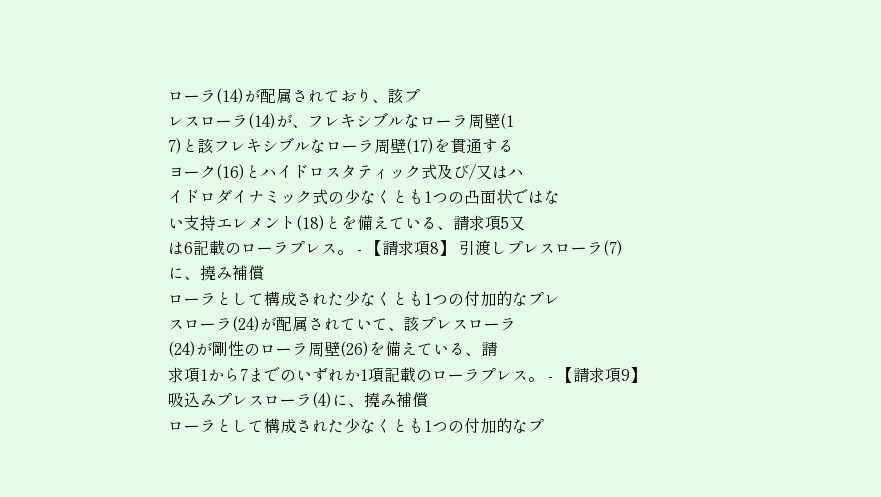ローラ(14)が配属されており、該プ
レスローラ(14)が、フレキシブルなローラ周壁(1
7)と該フレキシブルなローラ周壁(17)を貫通する
ヨーク(16)とハイドロスタティック式及び/又はハ
イドロダイナミック式の少なくとも1つの凸面状ではな
い支持エレメント(18)とを備えている、請求項5又
は6記載のローラプレス。 - 【請求項8】 引渡しプレスローラ(7)に、撓み補償
ローラとして構成された少なくとも1つの付加的なプレ
スローラ(24)が配属されていて、該プレスローラ
(24)が剛性のローラ周壁(26)を備えている、請
求項1から7までのいずれか1項記載のローラプレス。 - 【請求項9】 吸込みプレスローラ(4)に、撓み補償
ローラとして構成された少なくとも1つの付加的なプ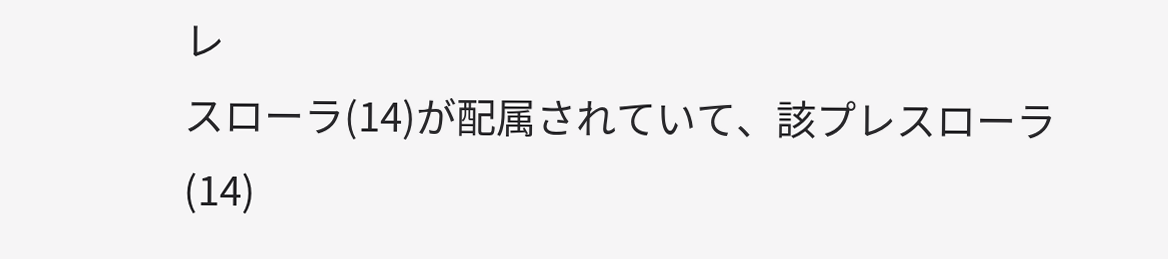レ
スローラ(14)が配属されていて、該プレスローラ
(14)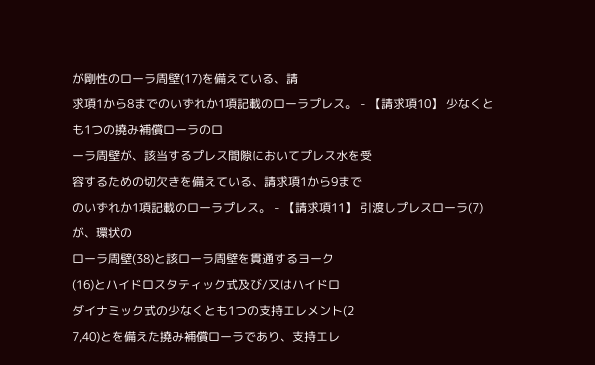が剛性のローラ周壁(17)を備えている、請
求項1から8までのいずれか1項記載のローラプレス。 - 【請求項10】 少なくとも1つの撓み補償ローラのロ
ーラ周壁が、該当するプレス間隙においてプレス水を受
容するための切欠きを備えている、請求項1から9まで
のいずれか1項記載のローラプレス。 - 【請求項11】 引渡しプレスローラ(7)が、環状の
ローラ周壁(38)と該ローラ周壁を貫通するヨーク
(16)とハイドロスタティック式及び/又はハイドロ
ダイナミック式の少なくとも1つの支持エレメント(2
7,40)とを備えた撓み補償ローラであり、支持エレ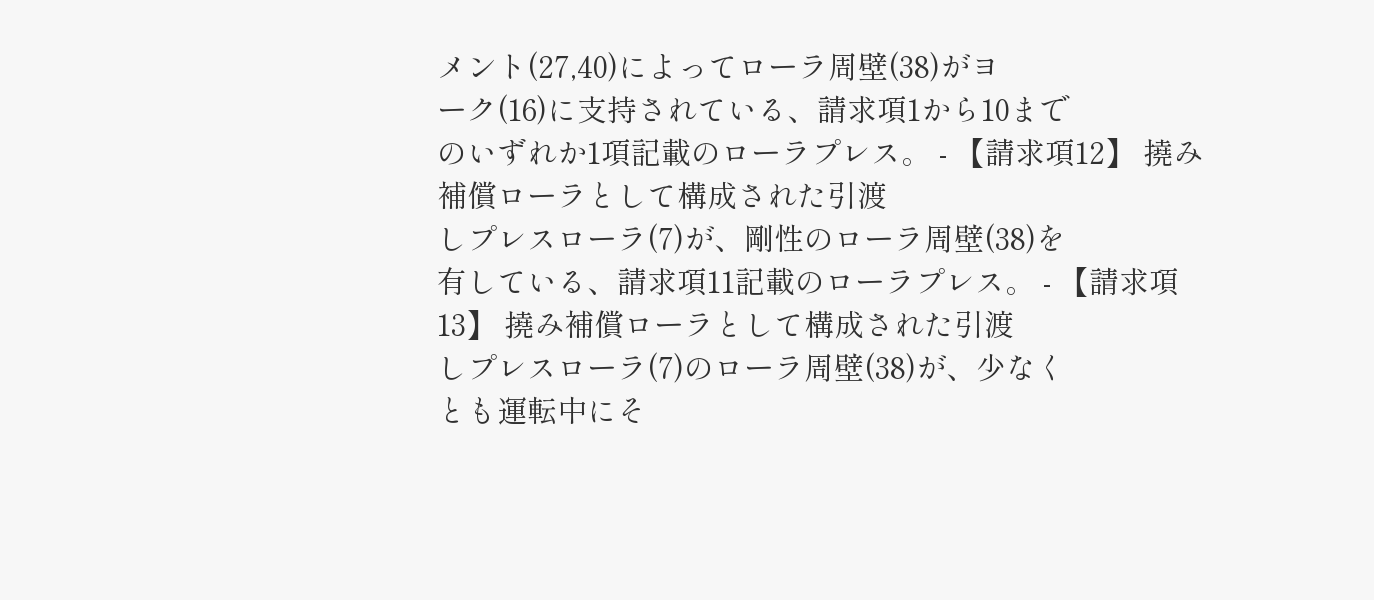メント(27,40)によってローラ周壁(38)がヨ
ーク(16)に支持されている、請求項1から10まで
のいずれか1項記載のローラプレス。 - 【請求項12】 撓み補償ローラとして構成された引渡
しプレスローラ(7)が、剛性のローラ周壁(38)を
有している、請求項11記載のローラプレス。 - 【請求項13】 撓み補償ローラとして構成された引渡
しプレスローラ(7)のローラ周壁(38)が、少なく
とも運転中にそ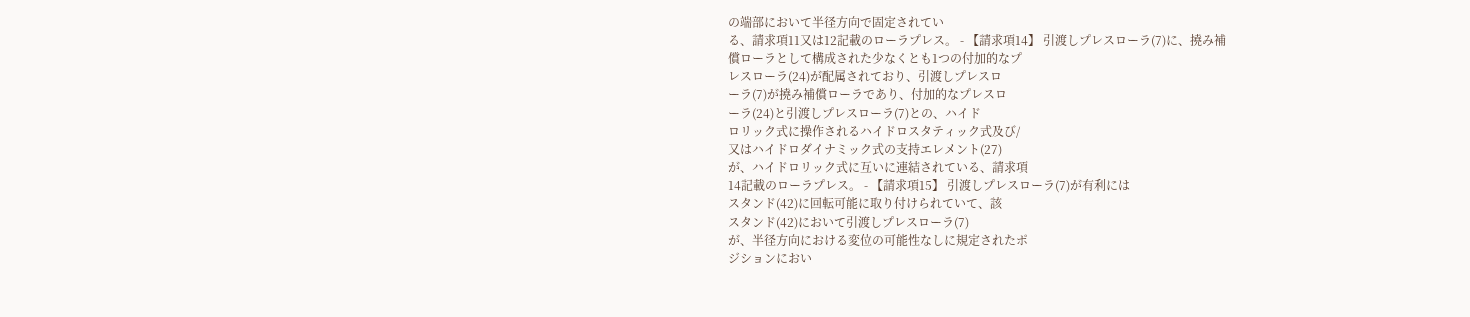の端部において半径方向で固定されてい
る、請求項11又は12記載のローラプレス。 - 【請求項14】 引渡しプレスローラ(7)に、撓み補
償ローラとして構成された少なくとも1つの付加的なプ
レスローラ(24)が配属されており、引渡しプレスロ
ーラ(7)が撓み補償ローラであり、付加的なプレスロ
ーラ(24)と引渡しプレスローラ(7)との、ハイド
ロリック式に操作されるハイドロスタティック式及び/
又はハイドロダイナミック式の支持エレメント(27)
が、ハイドロリック式に互いに連結されている、請求項
14記載のローラプレス。 - 【請求項15】 引渡しプレスローラ(7)が有利には
スタンド(42)に回転可能に取り付けられていて、該
スタンド(42)において引渡しプレスローラ(7)
が、半径方向における変位の可能性なしに規定されたポ
ジションにおい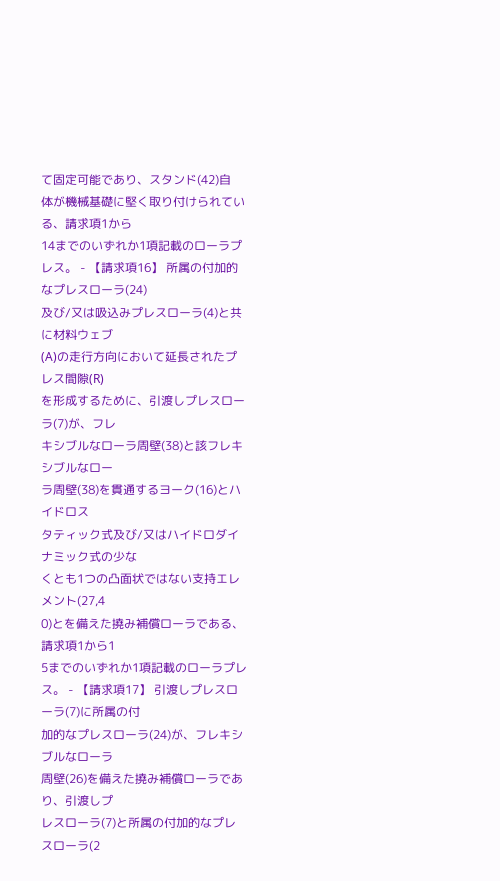て固定可能であり、スタンド(42)自
体が機械基礎に堅く取り付けられている、請求項1から
14までのいずれか1項記載のローラプレス。 - 【請求項16】 所属の付加的なプレスローラ(24)
及び/又は吸込みプレスローラ(4)と共に材料ウェブ
(A)の走行方向において延長されたプレス間隙(R)
を形成するために、引渡しプレスローラ(7)が、フレ
キシブルなローラ周壁(38)と該フレキシブルなロー
ラ周壁(38)を貫通するヨーク(16)とハイドロス
タティック式及び/又はハイドロダイナミック式の少な
くとも1つの凸面状ではない支持エレメント(27,4
0)とを備えた撓み補償ローラである、請求項1から1
5までのいずれか1項記載のローラプレス。 - 【請求項17】 引渡しプレスローラ(7)に所属の付
加的なプレスローラ(24)が、フレキシブルなローラ
周壁(26)を備えた撓み補償ローラであり、引渡しプ
レスローラ(7)と所属の付加的なプレスローラ(2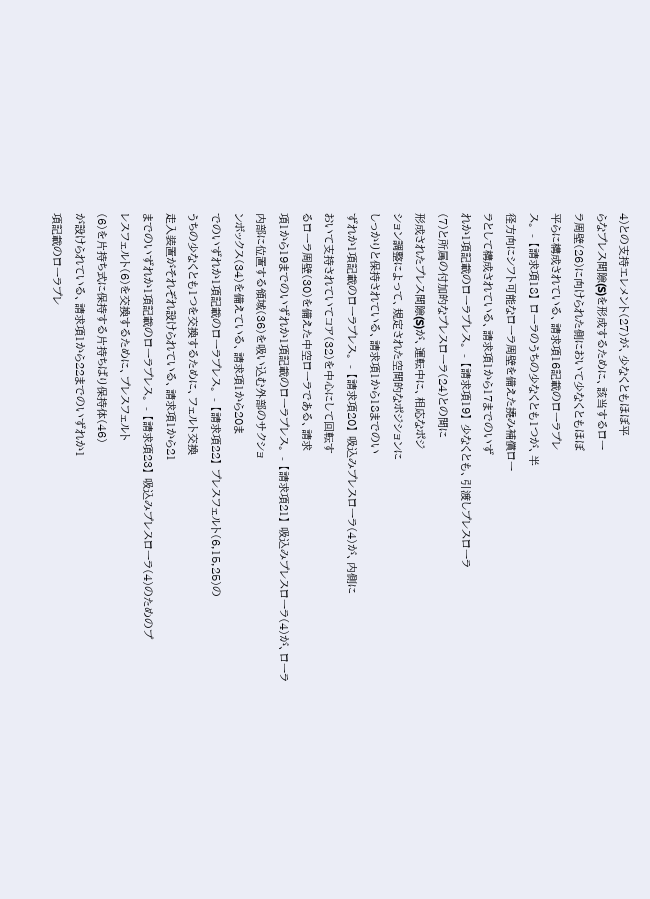4)との支持エレメント(27)が、少なくともほぼ平
らなプレス間隙(S)を形成するために、該当するロー
ラ周壁(26)に向けられた側において少なくともほぼ
平らに構成されている、請求項16記載のローラプレ
ス。 - 【請求項18】 ローラのうちの少なくとも1つが、半
径方向にシフト可能なローラ周壁を備えた撓み補償ロー
ラとして構成されている、請求項1から17までのいず
れか1項記載のローラプレス。 - 【請求項19】 少なくとも、引渡しプレスローラ
(7)と所属の付加的なプレスローラ(24)との間に
形成されたプレス間隙(S)が、運転中に、相応なポジ
ション調整によって、規定された空間的なポジションに
しっかりと保持されている、請求項1から18までのい
ずれか1項記載のローラプレス。 - 【請求項20】 吸込みプレスローラ(4)が、内側に
おいて支持されていてコア(32)を中心にして回転す
るローラ周壁(30)を備えた中空ローラである、請求
項1から19までのいずれか1項記載のローラプレス。 - 【請求項21】 吸込みプレスローラ(4)が、ローラ
内部に位置する領域(36)を吸い込む外部のサクショ
ンボックス(34)を備えている、請求項1から20ま
でのいずれか1項記載のローラプレス。 - 【請求項22】 プレスフェルト(6,15,25)の
うちの少なくとも1つを交換するために、フェルト交換
走入装置がそれぞれ設けられている、請求項1から21
までのいずれか1項記載のローラプレス。 - 【請求項23】 吸込みプレスローラ(4)のためのプ
レスフェルト(6)を交換するために、プレスフェルト
(6)を片持ち式に保持する片持ちばり保持体(46)
が設けられている、請求項1から22までのいずれか1
項記載のローラプレ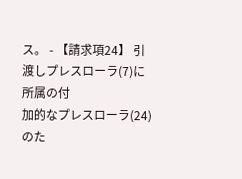ス。 - 【請求項24】 引渡しプレスローラ(7)に所属の付
加的なプレスローラ(24)のた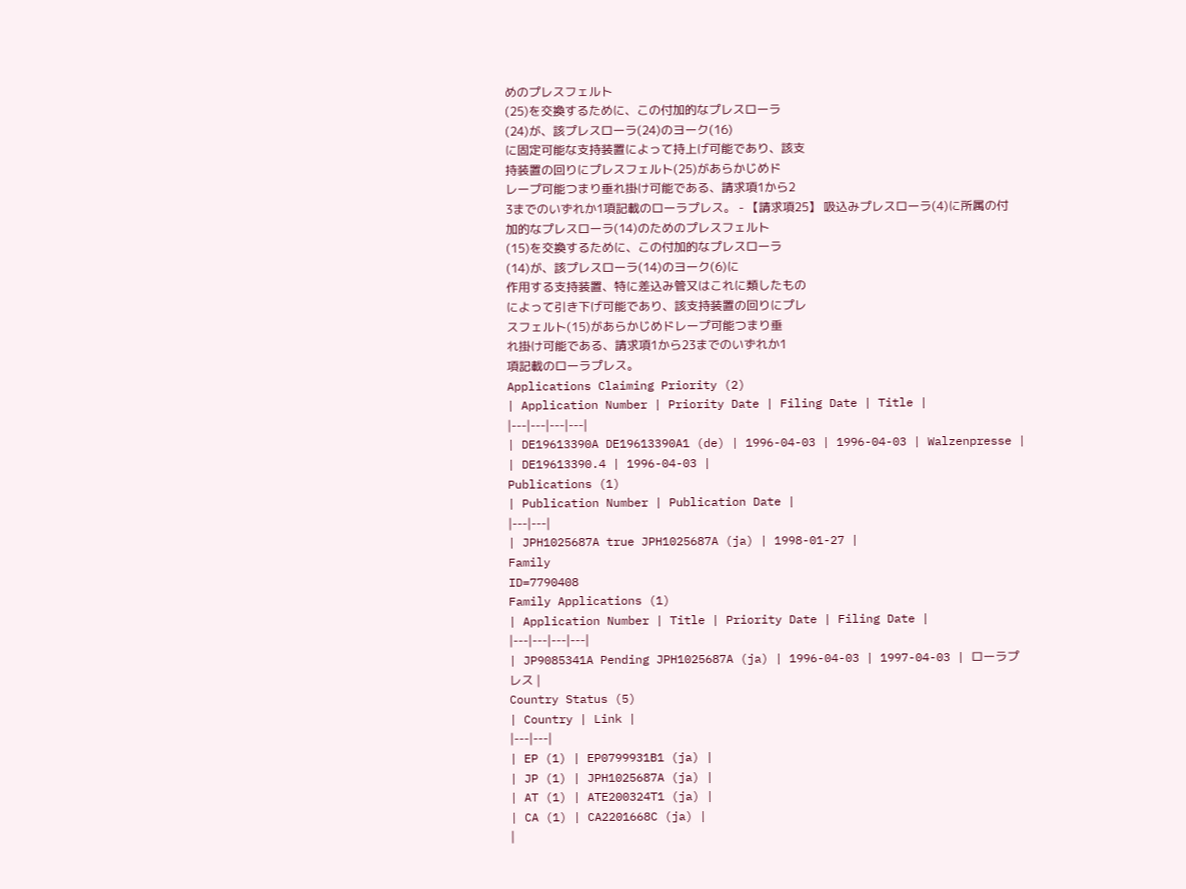めのプレスフェルト
(25)を交換するために、この付加的なプレスローラ
(24)が、該プレスローラ(24)のヨーク(16)
に固定可能な支持装置によって持上げ可能であり、該支
持装置の回りにプレスフェルト(25)があらかじめド
レープ可能つまり垂れ掛け可能である、請求項1から2
3までのいずれか1項記載のローラプレス。 - 【請求項25】 吸込みプレスローラ(4)に所属の付
加的なプレスローラ(14)のためのプレスフェルト
(15)を交換するために、この付加的なプレスローラ
(14)が、該プレスローラ(14)のヨーク(6)に
作用する支持装置、特に差込み管又はこれに類したもの
によって引き下げ可能であり、該支持装置の回りにプレ
スフェルト(15)があらかじめドレープ可能つまり垂
れ掛け可能である、請求項1から23までのいずれか1
項記載のローラプレス。
Applications Claiming Priority (2)
| Application Number | Priority Date | Filing Date | Title |
|---|---|---|---|
| DE19613390A DE19613390A1 (de) | 1996-04-03 | 1996-04-03 | Walzenpresse |
| DE19613390.4 | 1996-04-03 |
Publications (1)
| Publication Number | Publication Date |
|---|---|
| JPH1025687A true JPH1025687A (ja) | 1998-01-27 |
Family
ID=7790408
Family Applications (1)
| Application Number | Title | Priority Date | Filing Date |
|---|---|---|---|
| JP9085341A Pending JPH1025687A (ja) | 1996-04-03 | 1997-04-03 | ローラプレス |
Country Status (5)
| Country | Link |
|---|---|
| EP (1) | EP0799931B1 (ja) |
| JP (1) | JPH1025687A (ja) |
| AT (1) | ATE200324T1 (ja) |
| CA (1) | CA2201668C (ja) |
|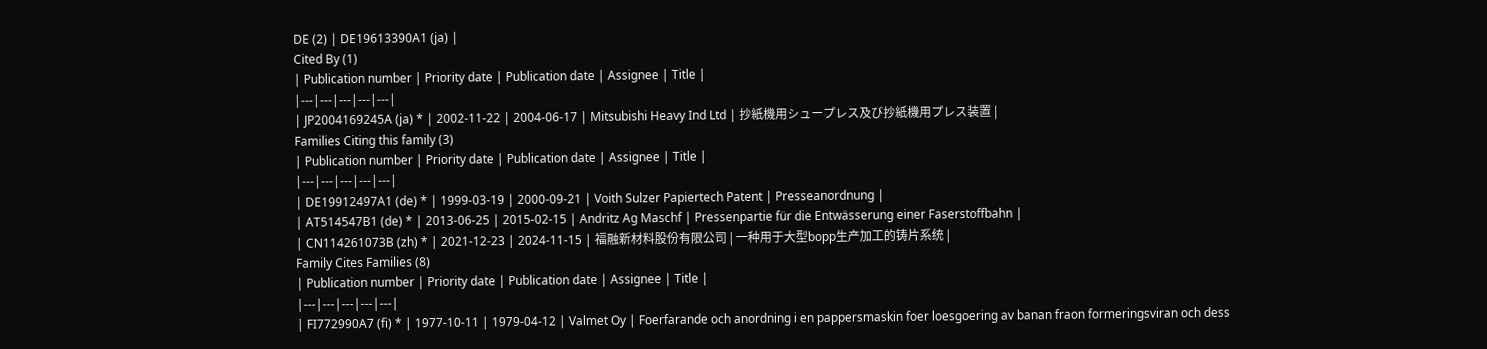DE (2) | DE19613390A1 (ja) |
Cited By (1)
| Publication number | Priority date | Publication date | Assignee | Title |
|---|---|---|---|---|
| JP2004169245A (ja) * | 2002-11-22 | 2004-06-17 | Mitsubishi Heavy Ind Ltd | 抄紙機用シュープレス及び抄紙機用プレス装置 |
Families Citing this family (3)
| Publication number | Priority date | Publication date | Assignee | Title |
|---|---|---|---|---|
| DE19912497A1 (de) * | 1999-03-19 | 2000-09-21 | Voith Sulzer Papiertech Patent | Presseanordnung |
| AT514547B1 (de) * | 2013-06-25 | 2015-02-15 | Andritz Ag Maschf | Pressenpartie für die Entwässerung einer Faserstoffbahn |
| CN114261073B (zh) * | 2021-12-23 | 2024-11-15 | 福融新材料股份有限公司 | 一种用于大型bopp生产加工的铸片系统 |
Family Cites Families (8)
| Publication number | Priority date | Publication date | Assignee | Title |
|---|---|---|---|---|
| FI772990A7 (fi) * | 1977-10-11 | 1979-04-12 | Valmet Oy | Foerfarande och anordning i en pappersmaskin foer loesgoering av banan fraon formeringsviran och dess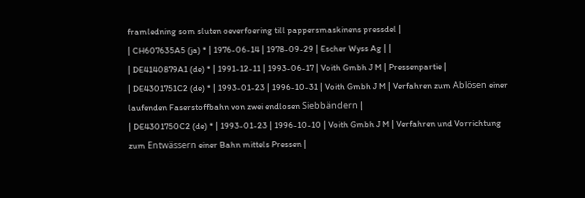framledning som sluten oeverfoering till pappersmaskinens pressdel |
| CH607635A5 (ja) * | 1976-06-14 | 1978-09-29 | Escher Wyss Ag | |
| DE4140879A1 (de) * | 1991-12-11 | 1993-06-17 | Voith Gmbh J M | Pressenpartie |
| DE4301751C2 (de) * | 1993-01-23 | 1996-10-31 | Voith Gmbh J M | Verfahren zum Ablösen einer laufenden Faserstoffbahn von zwei endlosen Siebbändern |
| DE4301750C2 (de) * | 1993-01-23 | 1996-10-10 | Voith Gmbh J M | Verfahren und Vorrichtung zum Entwässern einer Bahn mittels Pressen |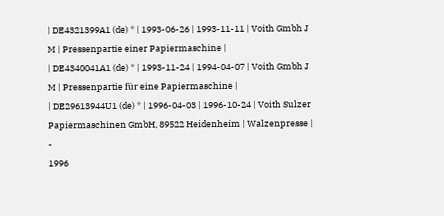| DE4321399A1 (de) * | 1993-06-26 | 1993-11-11 | Voith Gmbh J M | Pressenpartie einer Papiermaschine |
| DE4340041A1 (de) * | 1993-11-24 | 1994-04-07 | Voith Gmbh J M | Pressenpartie für eine Papiermaschine |
| DE29613944U1 (de) * | 1996-04-03 | 1996-10-24 | Voith Sulzer Papiermaschinen GmbH, 89522 Heidenheim | Walzenpresse |
-
1996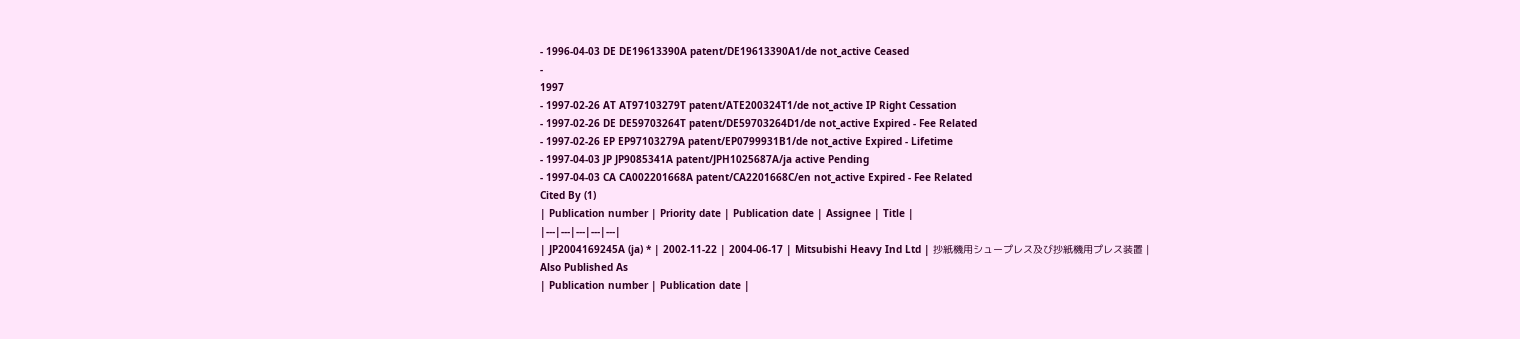- 1996-04-03 DE DE19613390A patent/DE19613390A1/de not_active Ceased
-
1997
- 1997-02-26 AT AT97103279T patent/ATE200324T1/de not_active IP Right Cessation
- 1997-02-26 DE DE59703264T patent/DE59703264D1/de not_active Expired - Fee Related
- 1997-02-26 EP EP97103279A patent/EP0799931B1/de not_active Expired - Lifetime
- 1997-04-03 JP JP9085341A patent/JPH1025687A/ja active Pending
- 1997-04-03 CA CA002201668A patent/CA2201668C/en not_active Expired - Fee Related
Cited By (1)
| Publication number | Priority date | Publication date | Assignee | Title |
|---|---|---|---|---|
| JP2004169245A (ja) * | 2002-11-22 | 2004-06-17 | Mitsubishi Heavy Ind Ltd | 抄紙機用シュープレス及び抄紙機用プレス装置 |
Also Published As
| Publication number | Publication date |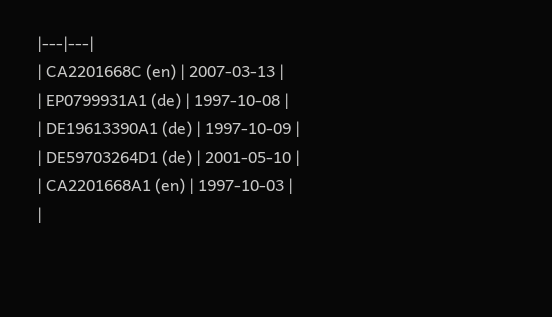|---|---|
| CA2201668C (en) | 2007-03-13 |
| EP0799931A1 (de) | 1997-10-08 |
| DE19613390A1 (de) | 1997-10-09 |
| DE59703264D1 (de) | 2001-05-10 |
| CA2201668A1 (en) | 1997-10-03 |
|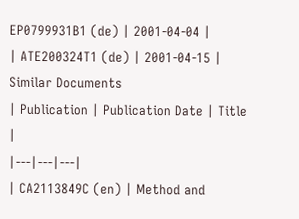EP0799931B1 (de) | 2001-04-04 |
| ATE200324T1 (de) | 2001-04-15 |
Similar Documents
| Publication | Publication Date | Title |
|---|---|---|
| CA2113849C (en) | Method and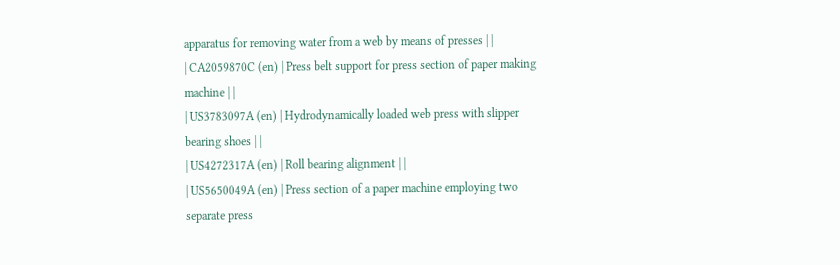apparatus for removing water from a web by means of presses | |
| CA2059870C (en) | Press belt support for press section of paper making machine | |
| US3783097A (en) | Hydrodynamically loaded web press with slipper bearing shoes | |
| US4272317A (en) | Roll bearing alignment | |
| US5650049A (en) | Press section of a paper machine employing two separate press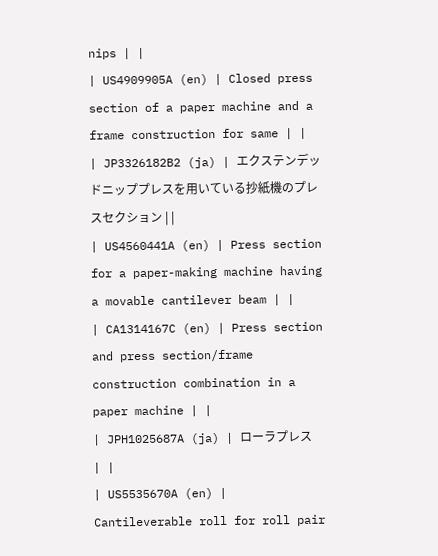nips | |
| US4909905A (en) | Closed press section of a paper machine and a frame construction for same | |
| JP3326182B2 (ja) | エクステンデッドニッププレスを用いている抄紙機のプレスセクション | |
| US4560441A (en) | Press section for a paper-making machine having a movable cantilever beam | |
| CA1314167C (en) | Press section and press section/frame construction combination in a paper machine | |
| JPH1025687A (ja) | ローラプレス | |
| US5535670A (en) | Cantileverable roll for roll pair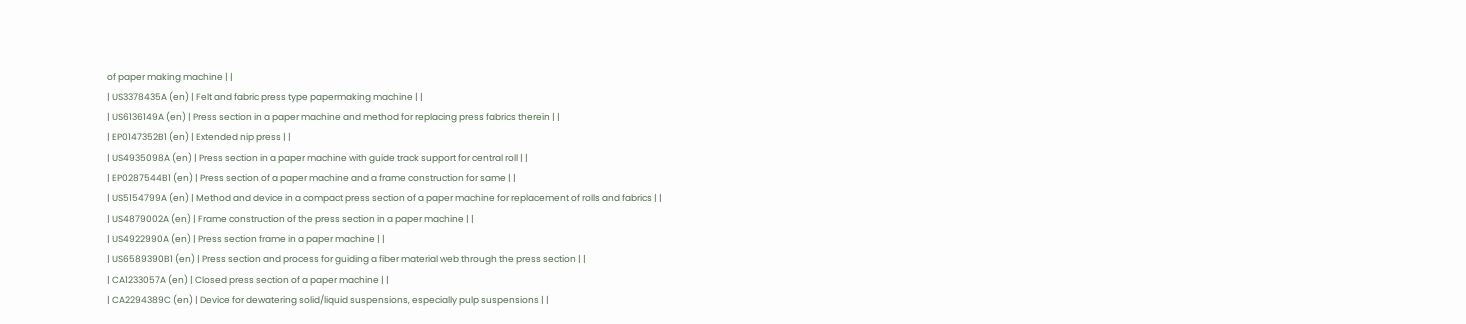of paper making machine | |
| US3378435A (en) | Felt and fabric press type papermaking machine | |
| US6136149A (en) | Press section in a paper machine and method for replacing press fabrics therein | |
| EP0147352B1 (en) | Extended nip press | |
| US4935098A (en) | Press section in a paper machine with guide track support for central roll | |
| EP0287544B1 (en) | Press section of a paper machine and a frame construction for same | |
| US5154799A (en) | Method and device in a compact press section of a paper machine for replacement of rolls and fabrics | |
| US4879002A (en) | Frame construction of the press section in a paper machine | |
| US4922990A (en) | Press section frame in a paper machine | |
| US6589390B1 (en) | Press section and process for guiding a fiber material web through the press section | |
| CA1233057A (en) | Closed press section of a paper machine | |
| CA2294389C (en) | Device for dewatering solid/liquid suspensions, especially pulp suspensions | |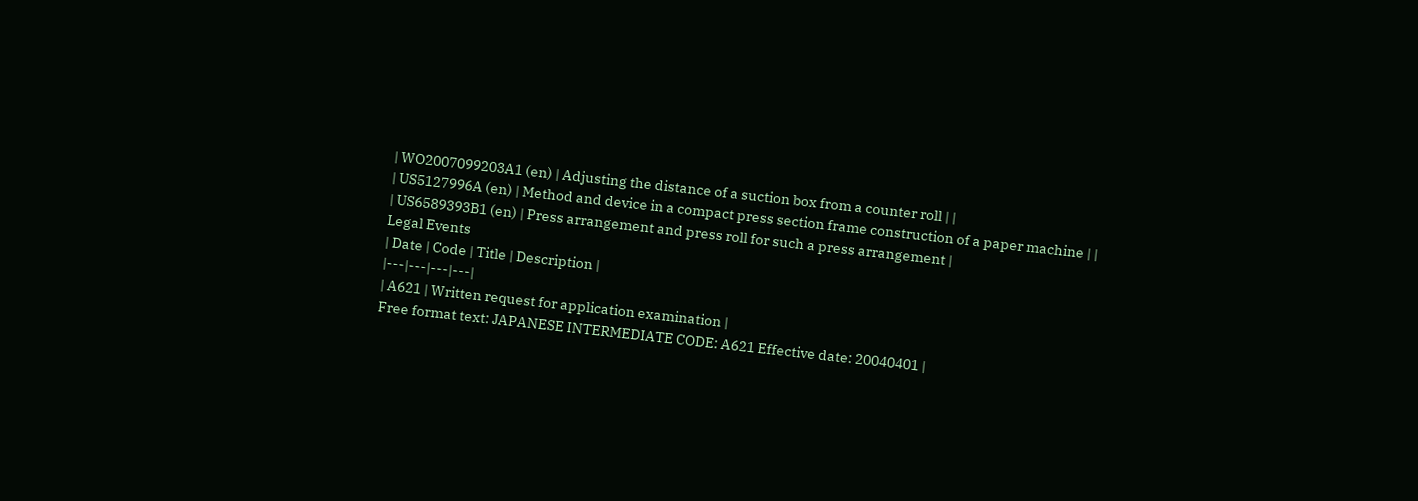| WO2007099203A1 (en) | Adjusting the distance of a suction box from a counter roll | |
| US5127996A (en) | Method and device in a compact press section frame construction of a paper machine | |
| US6589393B1 (en) | Press arrangement and press roll for such a press arrangement |
Legal Events
| Date | Code | Title | Description |
|---|---|---|---|
| A621 | Written request for application examination |
Free format text: JAPANESE INTERMEDIATE CODE: A621 Effective date: 20040401 |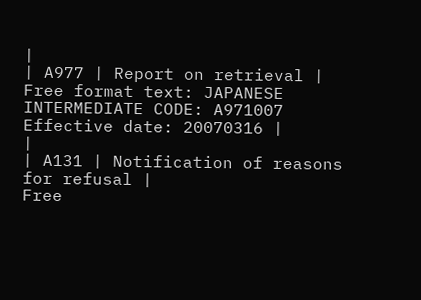|
| A977 | Report on retrieval |
Free format text: JAPANESE INTERMEDIATE CODE: A971007 Effective date: 20070316 |
|
| A131 | Notification of reasons for refusal |
Free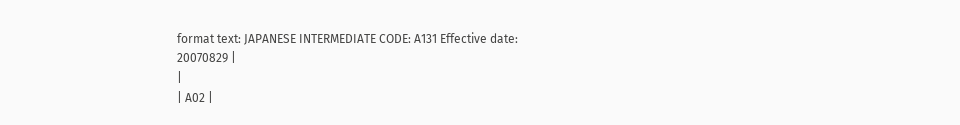format text: JAPANESE INTERMEDIATE CODE: A131 Effective date: 20070829 |
|
| A02 |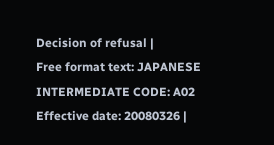Decision of refusal |
Free format text: JAPANESE INTERMEDIATE CODE: A02 Effective date: 20080326 |